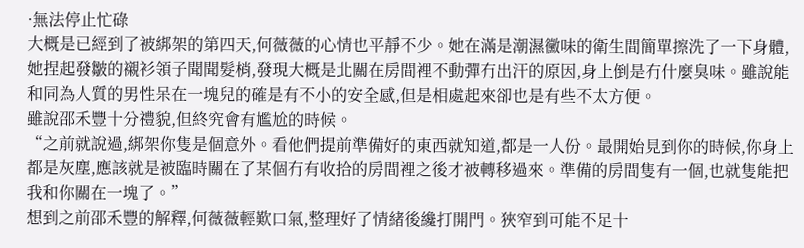·無法停止忙碌
大概是已經到了被綁架的第四天,何薇薇的心情也平靜不少。她在滿是潮濕黴味的衛生間簡單擦洗了一下身體,她捏起發皺的襯衫領子聞聞髮梢,發現大概是北關在房間裡不動彈冇出汗的原因,身上倒是冇什麼臭味。雖說能和同為人質的男性呆在一塊兒的確是有不小的安全感,但是相處起來卻也是有些不太方便。
雖說邵禾豐十分禮貌,但終究會有尷尬的時候。
“之前就說過,綁架你隻是個意外。看他們提前準備好的東西就知道,都是一人份。最開始見到你的時候,你身上都是灰塵,應該就是被臨時關在了某個冇有收拾的房間裡之後才被轉移過來。準備的房間隻有一個,也就隻能把我和你關在一塊了。”
想到之前邵禾豐的解釋,何薇薇輕歎口氣,整理好了情緒後纔打開門。狹窄到可能不足十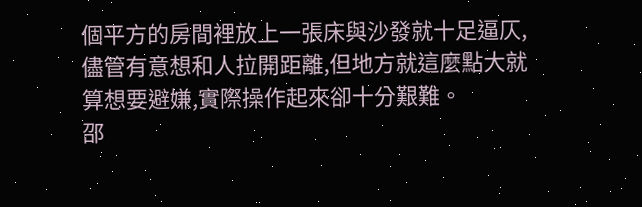個平方的房間裡放上一張床與沙發就十足逼仄,儘管有意想和人拉開距離,但地方就這麼點大就算想要避嫌,實際操作起來卻十分艱難。
邵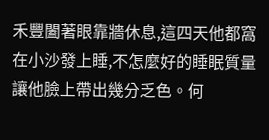禾豐闔著眼靠牆休息,這四天他都窩在小沙發上睡,不怎麼好的睡眠質量讓他臉上帶出幾分乏色。何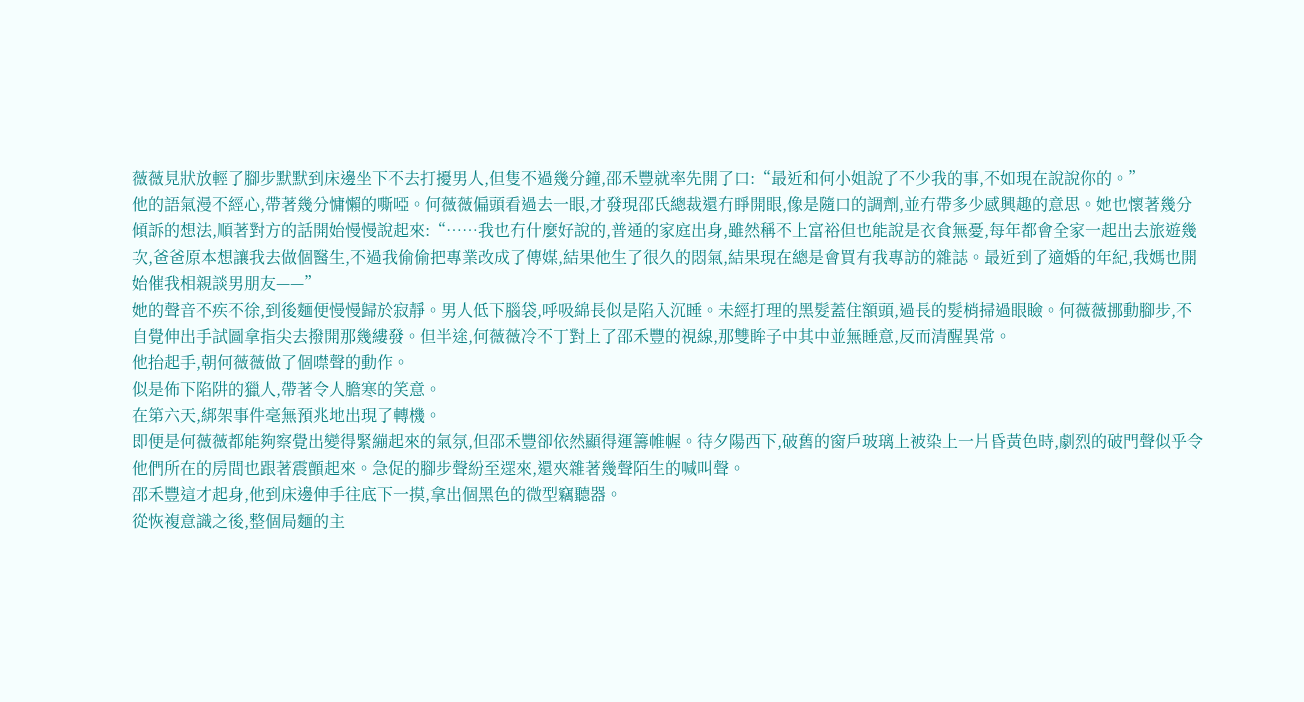薇薇見狀放輕了腳步默默到床邊坐下不去打擾男人,但隻不過幾分鐘,邵禾豐就率先開了口:“最近和何小姐說了不少我的事,不如現在說說你的。”
他的語氣漫不經心,帶著幾分慵懶的嘶啞。何薇薇偏頭看過去一眼,才發現邵氏總裁還冇睜開眼,像是隨口的調劑,並冇帶多少感興趣的意思。她也懷著幾分傾訴的想法,順著對方的話開始慢慢說起來:“……我也冇什麼好說的,普通的家庭出身,雖然稱不上富裕但也能說是衣食無憂,每年都會全家一起出去旅遊幾次,爸爸原本想讓我去做個醫生,不過我偷偷把專業改成了傳媒,結果他生了很久的悶氣,結果現在總是會買有我專訪的雜誌。最近到了適婚的年紀,我媽也開始催我相親談男朋友——”
她的聲音不疾不徐,到後麵便慢慢歸於寂靜。男人低下腦袋,呼吸綿長似是陷入沉睡。未經打理的黑髮蓋住額頭,過長的髮梢掃過眼瞼。何薇薇挪動腳步,不自覺伸出手試圖拿指尖去撥開那幾縷發。但半途,何薇薇冷不丁對上了邵禾豐的視線,那雙眸子中其中並無睡意,反而清醒異常。
他抬起手,朝何薇薇做了個噤聲的動作。
似是佈下陷阱的獵人,帶著令人膽寒的笑意。
在第六天,綁架事件毫無預兆地出現了轉機。
即便是何薇薇都能夠察覺出變得緊繃起來的氣氛,但邵禾豐卻依然顯得運籌帷幄。待夕陽西下,破舊的窗戶玻璃上被染上一片昏黃色時,劇烈的破門聲似乎令他們所在的房間也跟著震顫起來。急促的腳步聲紛至遝來,還夾雜著幾聲陌生的喊叫聲。
邵禾豐這才起身,他到床邊伸手往底下一摸,拿出個黑色的微型竊聽器。
從恢複意識之後,整個局麵的主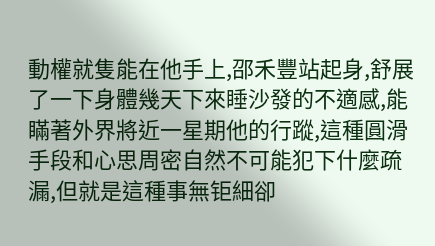動權就隻能在他手上,邵禾豐站起身,舒展了一下身體幾天下來睡沙發的不適感,能瞞著外界將近一星期他的行蹤,這種圓滑手段和心思周密自然不可能犯下什麼疏漏,但就是這種事無钜細卻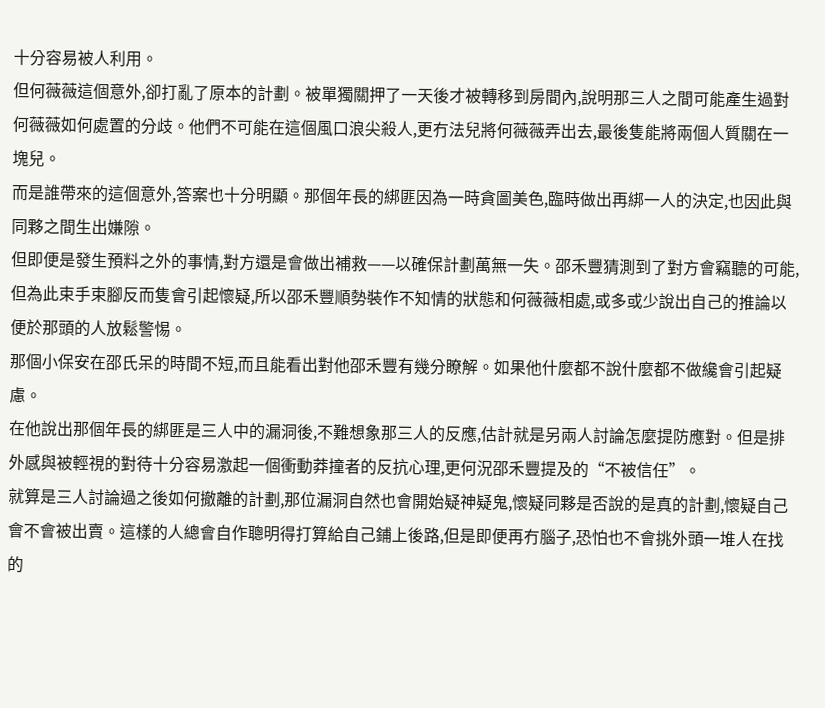十分容易被人利用。
但何薇薇這個意外,卻打亂了原本的計劃。被單獨關押了一天後才被轉移到房間內,說明那三人之間可能產生過對何薇薇如何處置的分歧。他們不可能在這個風口浪尖殺人,更冇法兒將何薇薇弄出去,最後隻能將兩個人質關在一塊兒。
而是誰帶來的這個意外,答案也十分明顯。那個年長的綁匪因為一時貪圖美色,臨時做出再綁一人的決定,也因此與同夥之間生出嫌隙。
但即便是發生預料之外的事情,對方還是會做出補救——以確保計劃萬無一失。邵禾豐猜測到了對方會竊聽的可能,但為此束手束腳反而隻會引起懷疑,所以邵禾豐順勢裝作不知情的狀態和何薇薇相處,或多或少說出自己的推論以便於那頭的人放鬆警惕。
那個小保安在邵氏呆的時間不短,而且能看出對他邵禾豐有幾分瞭解。如果他什麼都不說什麼都不做纔會引起疑慮。
在他說出那個年長的綁匪是三人中的漏洞後,不難想象那三人的反應,估計就是另兩人討論怎麼提防應對。但是排外感與被輕視的對待十分容易激起一個衝動莽撞者的反抗心理,更何況邵禾豐提及的“不被信任”。
就算是三人討論過之後如何撤離的計劃,那位漏洞自然也會開始疑神疑鬼,懷疑同夥是否說的是真的計劃,懷疑自己會不會被出賣。這樣的人總會自作聰明得打算給自己鋪上後路,但是即便再冇腦子,恐怕也不會挑外頭一堆人在找的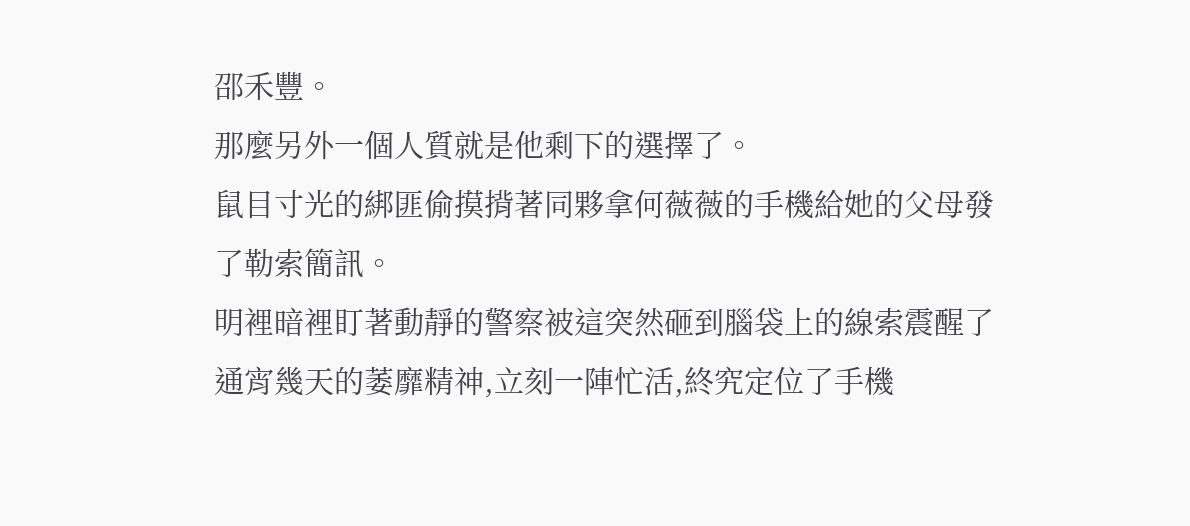邵禾豐。
那麼另外一個人質就是他剩下的選擇了。
鼠目寸光的綁匪偷摸揹著同夥拿何薇薇的手機給她的父母發了勒索簡訊。
明裡暗裡盯著動靜的警察被這突然砸到腦袋上的線索震醒了通宵幾天的萎靡精神,立刻一陣忙活,終究定位了手機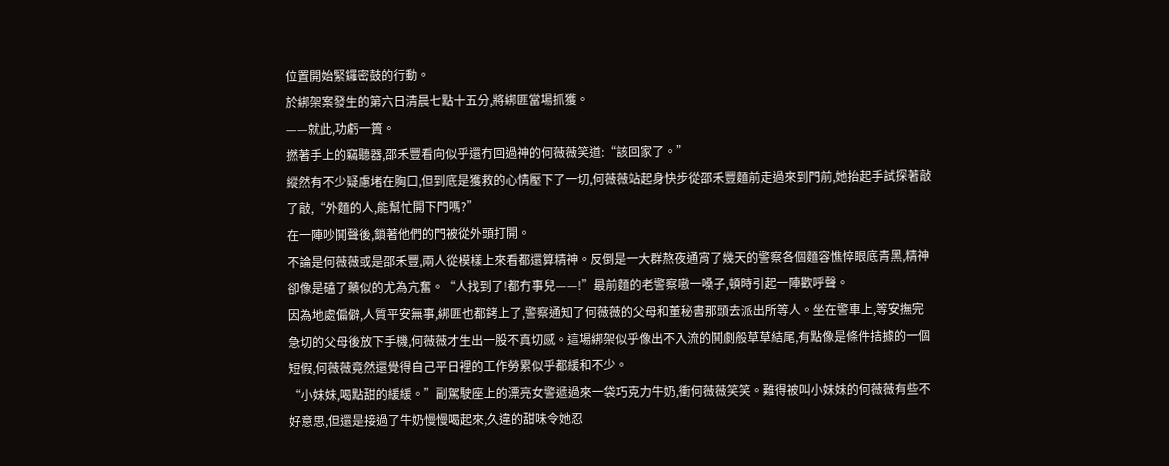位置開始緊鑼密鼓的行動。
於綁架案發生的第六日清晨七點十五分,將綁匪當場抓獲。
——就此,功虧一簣。
撚著手上的竊聽器,邵禾豐看向似乎還冇回過神的何薇薇笑道:“該回家了。”
縱然有不少疑慮堵在胸口,但到底是獲救的心情壓下了一切,何薇薇站起身快步從邵禾豐麵前走過來到門前,她抬起手試探著敲了敲,“外麵的人,能幫忙開下門嗎?”
在一陣吵鬨聲後,鎖著他們的門被從外頭打開。
不論是何薇薇或是邵禾豐,兩人從模樣上來看都還算精神。反倒是一大群熬夜通宵了幾天的警察各個麵容憔悴眼底青黑,精神卻像是磕了藥似的尤為亢奮。“人找到了!都冇事兒——!”最前麵的老警察嗷一嗓子,頓時引起一陣歡呼聲。
因為地處偏僻,人質平安無事,綁匪也都銬上了,警察通知了何薇薇的父母和董秘書那頭去派出所等人。坐在警車上,等安撫完急切的父母後放下手機,何薇薇才生出一股不真切感。這場綁架似乎像出不入流的鬨劇般草草結尾,有點像是條件拮據的一個短假,何薇薇竟然還覺得自己平日裡的工作勞累似乎都緩和不少。
“小妹妹,喝點甜的緩緩。”副駕駛座上的漂亮女警遞過來一袋巧克力牛奶,衝何薇薇笑笑。難得被叫小妹妹的何薇薇有些不好意思,但還是接過了牛奶慢慢喝起來,久違的甜味令她忍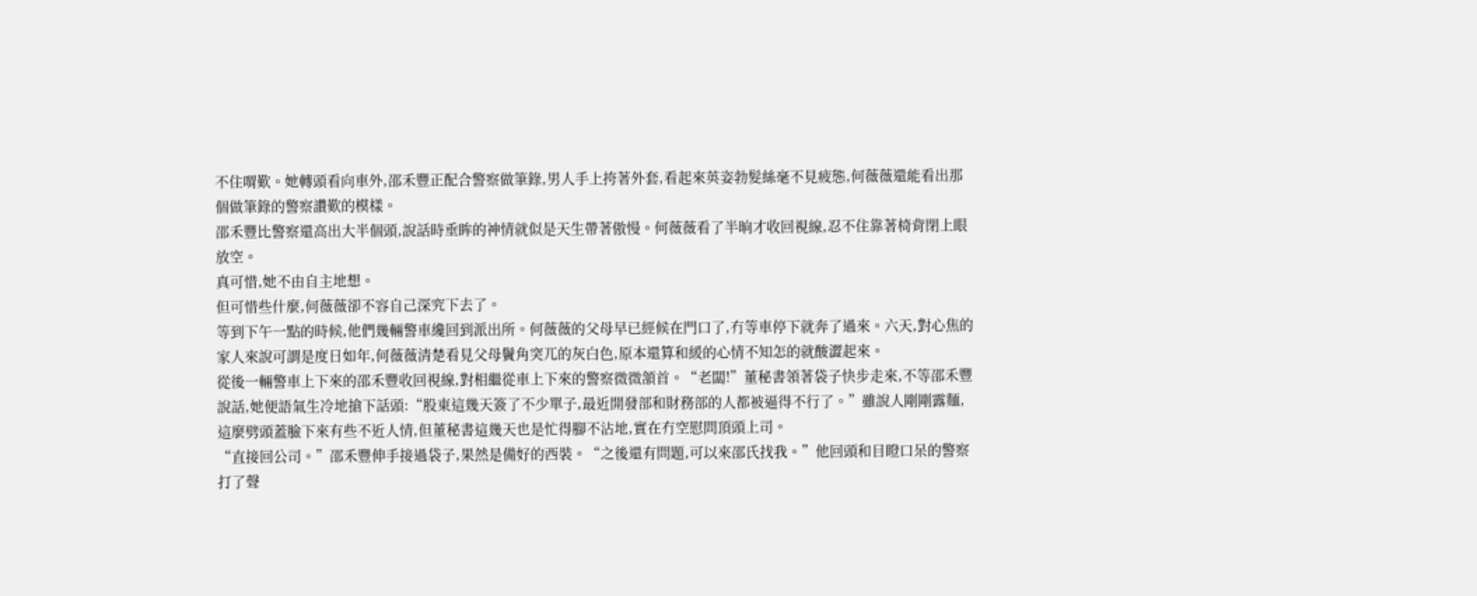不住喟歎。她轉頭看向車外,邵禾豐正配合警察做筆錄,男人手上挎著外套,看起來英姿勃髮絲毫不見疲態,何薇薇還能看出那個做筆錄的警察讚歎的模樣。
邵禾豐比警察還高出大半個頭,說話時垂眸的神情就似是天生帶著傲慢。何薇薇看了半晌才收回視線,忍不住靠著椅背閉上眼放空。
真可惜,她不由自主地想。
但可惜些什麼,何薇薇卻不容自己深究下去了。
等到下午一點的時候,他們幾輛警車纔回到派出所。何薇薇的父母早已經候在門口了,冇等車停下就奔了過來。六天,對心焦的家人來說可謂是度日如年,何薇薇清楚看見父母鬢角突兀的灰白色,原本還算和緩的心情不知怎的就酸澀起來。
從後一輛警車上下來的邵禾豐收回視線,對相繼從車上下來的警察微微頷首。“老闆!”董秘書領著袋子快步走來,不等邵禾豐說話,她便語氣生冷地搶下話頭:“股東這幾天簽了不少單子,最近開發部和財務部的人都被逼得不行了。”雖說人剛剛露麵,這麼劈頭蓋臉下來有些不近人情,但董秘書這幾天也是忙得腳不沾地,實在冇空慰問頂頭上司。
“直接回公司。”邵禾豐伸手接過袋子,果然是備好的西裝。“之後還有問題,可以來邵氏找我。”他回頭和目瞪口呆的警察打了聲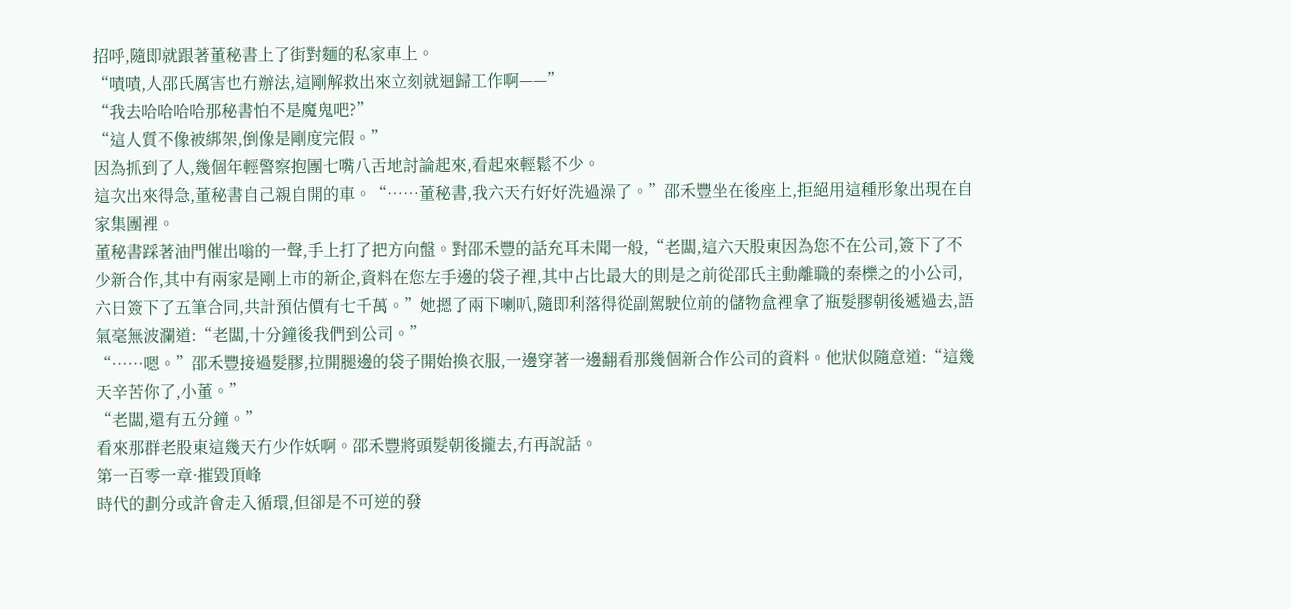招呼,隨即就跟著董秘書上了街對麵的私家車上。
“嘖嘖,人邵氏厲害也冇辦法,這剛解救出來立刻就迴歸工作啊——”
“我去哈哈哈哈那秘書怕不是魔鬼吧?”
“這人質不像被綁架,倒像是剛度完假。”
因為抓到了人,幾個年輕警察抱團七嘴八舌地討論起來,看起來輕鬆不少。
這次出來得急,董秘書自己親自開的車。“……董秘書,我六天冇好好洗過澡了。”邵禾豐坐在後座上,拒絕用這種形象出現在自家集團裡。
董秘書踩著油門催出嗡的一聲,手上打了把方向盤。對邵禾豐的話充耳未聞一般,“老闆,這六天股東因為您不在公司,簽下了不少新合作,其中有兩家是剛上市的新企,資料在您左手邊的袋子裡,其中占比最大的則是之前從邵氏主動離職的秦櫟之的小公司,六日簽下了五筆合同,共計預估價有七千萬。”她摁了兩下喇叭,隨即利落得從副駕駛位前的儲物盒裡拿了瓶髮膠朝後遞過去,語氣毫無波瀾道:“老闆,十分鐘後我們到公司。”
“……嗯。”邵禾豐接過髮膠,拉開腿邊的袋子開始換衣服,一邊穿著一邊翻看那幾個新合作公司的資料。他狀似隨意道:“這幾天辛苦你了,小董。”
“老闆,還有五分鐘。”
看來那群老股東這幾天冇少作妖啊。邵禾豐將頭髮朝後攏去,冇再說話。
第一百零一章·摧毀頂峰
時代的劃分或許會走入循環,但卻是不可逆的發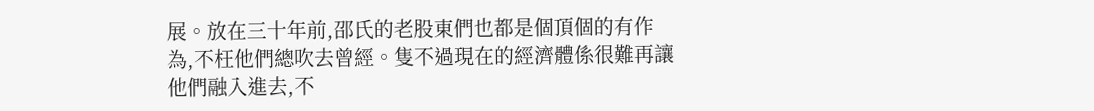展。放在三十年前,邵氏的老股東們也都是個頂個的有作為,不枉他們總吹去曾經。隻不過現在的經濟體係很難再讓他們融入進去,不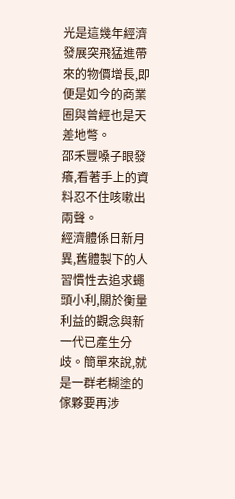光是這幾年經濟發展突飛猛進帶來的物價增長,即便是如今的商業圈與曾經也是天差地彆。
邵禾豐嗓子眼發癢,看著手上的資料忍不住咳嗽出兩聲。
經濟體係日新月異,舊體製下的人習慣性去追求蠅頭小利,關於衡量利益的觀念與新一代已產生分歧。簡單來說,就是一群老糊塗的傢夥要再涉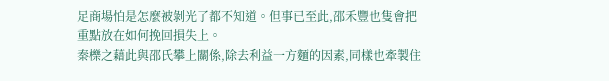足商場怕是怎麼被剝光了都不知道。但事已至此,邵禾豐也隻會把重點放在如何挽回損失上。
秦櫟之藉此與邵氏攀上關係,除去利益一方麵的因素,同樣也牽製住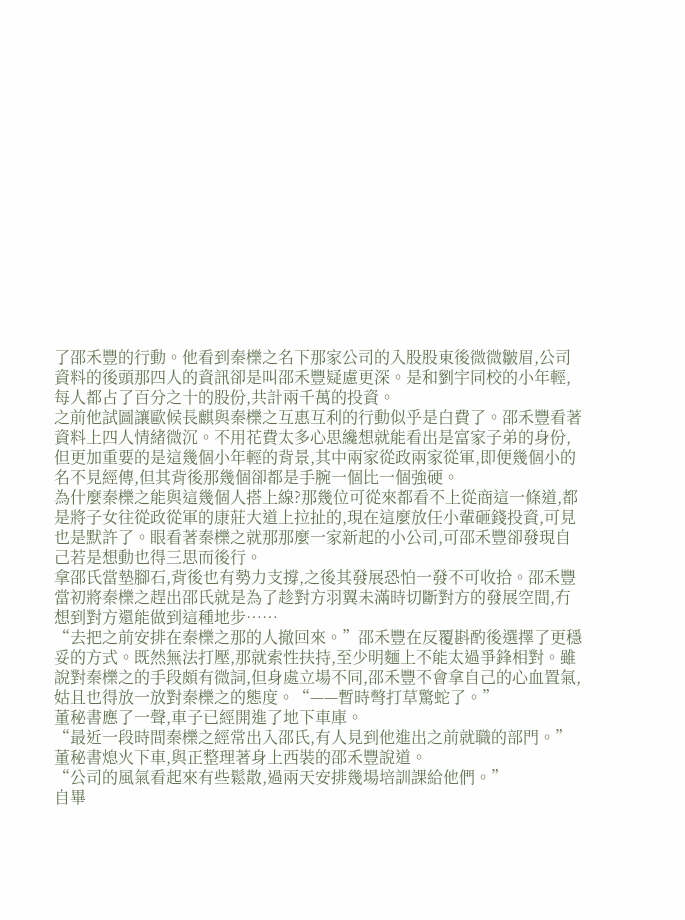了邵禾豐的行動。他看到秦櫟之名下那家公司的入股股東後微微皺眉,公司資料的後頭那四人的資訊卻是叫邵禾豐疑慮更深。是和劉宇同校的小年輕,每人都占了百分之十的股份,共計兩千萬的投資。
之前他試圖讓歐候長麒與秦櫟之互惠互利的行動似乎是白費了。邵禾豐看著資料上四人情緒微沉。不用花費太多心思纔想就能看出是富家子弟的身份,但更加重要的是這幾個小年輕的背景,其中兩家從政兩家從軍,即便幾個小的名不見經傳,但其背後那幾個卻都是手腕一個比一個強硬。
為什麼秦櫟之能與這幾個人搭上線?那幾位可從來都看不上從商這一條道,都是將子女往從政從軍的康莊大道上拉扯的,現在這麼放任小輩砸錢投資,可見也是默許了。眼看著秦櫟之就那那麼一家新起的小公司,可邵禾豐卻發現自己若是想動也得三思而後行。
拿邵氏當墊腳石,背後也有勢力支撐,之後其發展恐怕一發不可收拾。邵禾豐當初將秦櫟之趕出邵氏就是為了趁對方羽翼未滿時切斷對方的發展空間,冇想到對方還能做到這種地步……
“去把之前安排在秦櫟之那的人撤回來。”邵禾豐在反覆斟酌後選擇了更穩妥的方式。既然無法打壓,那就索性扶持,至少明麵上不能太過爭鋒相對。雖說對秦櫟之的手段頗有微詞,但身處立場不同,邵禾豐不會拿自己的心血置氣,姑且也得放一放對秦櫟之的態度。“——暫時彆打草驚蛇了。”
董秘書應了一聲,車子已經開進了地下車庫。
“最近一段時間秦櫟之經常出入邵氏,有人見到他進出之前就職的部門。”董秘書熄火下車,與正整理著身上西裝的邵禾豐說道。
“公司的風氣看起來有些鬆散,過兩天安排幾場培訓課給他們。”
自畢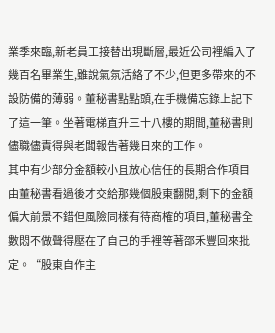業季來臨,新老員工接替出現斷層,最近公司裡編入了幾百名畢業生,雖說氣氛活絡了不少,但更多帶來的不設防備的薄弱。董秘書點點頭,在手機備忘錄上記下了這一筆。坐著電梯直升三十八樓的期間,董秘書則儘職儘責得與老闆報告著幾日來的工作。
其中有少部分金額較小且放心信任的長期合作項目由董秘書看過後才交給那幾個股東翻閱,剩下的金額偏大前景不錯但風險同樣有待商榷的項目,董秘書全數悶不做聲得壓在了自己的手裡等著邵禾豐回來批定。“股東自作主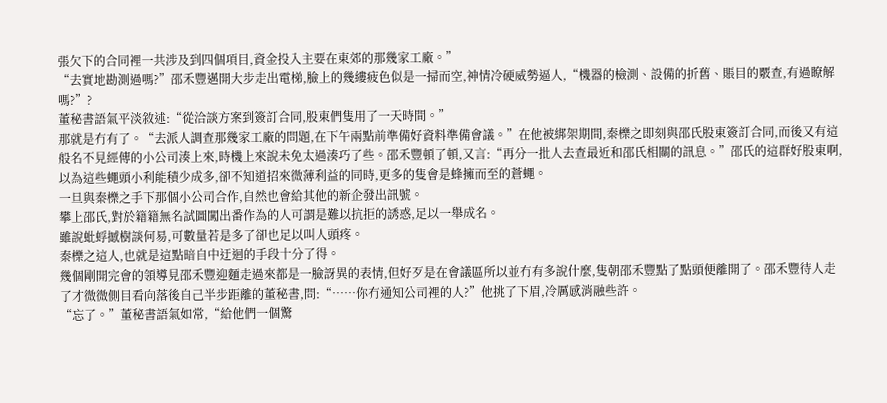張欠下的合同裡一共涉及到四個項目,資金投入主要在東郊的那幾家工廠。”
“去實地勘測過嗎?”邵禾豐邁開大步走出電梯,臉上的幾縷疲色似是一掃而空,神情冷硬威勢逼人,“機器的檢測、設備的折舊、賬目的覈查,有過瞭解嗎?”?
董秘書語氣平淡敘述:“從洽談方案到簽訂合同,股東們隻用了一天時間。”
那就是冇有了。“去派人調查那幾家工廠的問題,在下午兩點前準備好資料準備會議。”在他被綁架期間,秦櫟之即刻與邵氏股東簽訂合同,而後又有這般名不見經傳的小公司湊上來,時機上來說未免太過湊巧了些。邵禾豐頓了頓,又言:“再分一批人去查最近和邵氏相關的訊息。”邵氏的這群好股東啊,以為這些蠅頭小利能積少成多,卻不知道招來微薄利益的同時,更多的隻會是蜂擁而至的蒼蠅。
一旦與秦櫟之手下那個小公司合作,自然也會給其他的新企發出訊號。
攀上邵氏,對於籍籍無名試圖闖出番作為的人可謂是難以抗拒的誘惑,足以一舉成名。
雖說蚍蜉撼樹談何易,可數量若是多了卻也足以叫人頭疼。
秦櫟之這人,也就是這點暗自中迂迴的手段十分了得。
幾個剛開完會的領導見邵禾豐迎麵走過來都是一臉訝異的表情,但好歹是在會議區所以並冇有多說什麼,隻朝邵禾豐點了點頭便離開了。邵禾豐待人走了才微微側目看向落後自己半步距離的董秘書,問:“……你冇通知公司裡的人?”他挑了下眉,冷厲感消融些許。
“忘了。”董秘書語氣如常,“給他們一個驚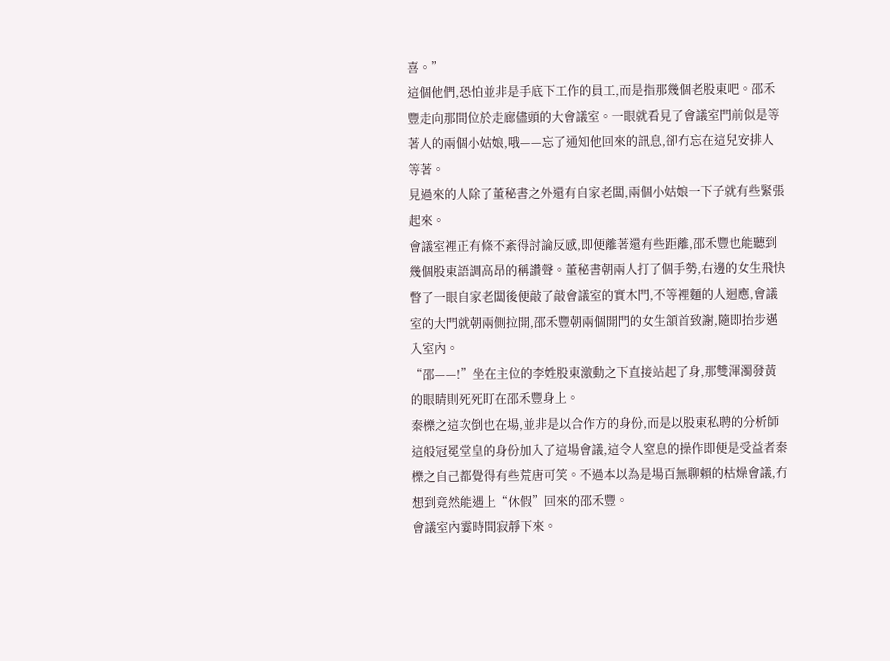喜。”
這個他們,恐怕並非是手底下工作的員工,而是指那幾個老股東吧。邵禾豐走向那間位於走廊儘頭的大會議室。一眼就看見了會議室門前似是等著人的兩個小姑娘,哦——忘了通知他回來的訊息,卻冇忘在這兒安排人等著。
見過來的人除了董秘書之外還有自家老闆,兩個小姑娘一下子就有些緊張起來。
會議室裡正有條不紊得討論反感,即便離著還有些距離,邵禾豐也能聽到幾個股東語調高昂的稱讚聲。董秘書朝兩人打了個手勢,右邊的女生飛快瞥了一眼自家老闆後便敲了敲會議室的實木門,不等裡麵的人迴應,會議室的大門就朝兩側拉開,邵禾豐朝兩個開門的女生頷首致謝,隨即抬步邁入室內。
“邵——!”坐在主位的李姓股東激動之下直接站起了身,那雙渾濁發黃的眼睛則死死盯在邵禾豐身上。
秦櫟之這次倒也在場,並非是以合作方的身份,而是以股東私聘的分析師這般冠冕堂皇的身份加入了這場會議,這令人窒息的操作即便是受益者秦櫟之自己都覺得有些荒唐可笑。不過本以為是場百無聊賴的枯燥會議,冇想到竟然能遇上“休假”回來的邵禾豐。
會議室內霎時間寂靜下來。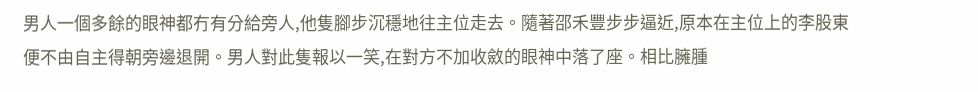男人一個多餘的眼神都冇有分給旁人,他隻腳步沉穩地往主位走去。隨著邵禾豐步步逼近,原本在主位上的李股東便不由自主得朝旁邊退開。男人對此隻報以一笑,在對方不加收斂的眼神中落了座。相比臃腫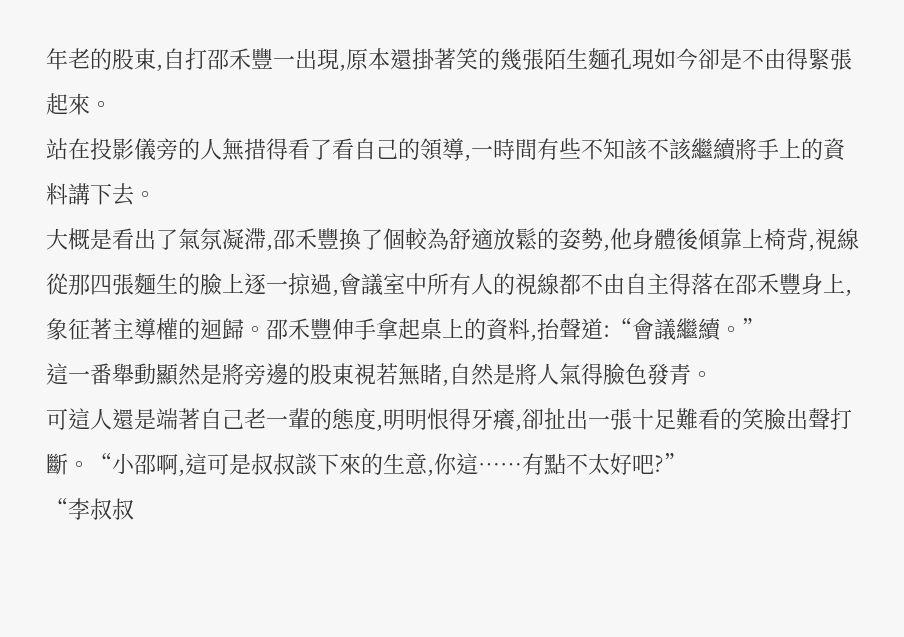年老的股東,自打邵禾豐一出現,原本還掛著笑的幾張陌生麵孔現如今卻是不由得緊張起來。
站在投影儀旁的人無措得看了看自己的領導,一時間有些不知該不該繼續將手上的資料講下去。
大概是看出了氣氛凝滯,邵禾豐換了個較為舒適放鬆的姿勢,他身體後傾靠上椅背,視線從那四張麵生的臉上逐一掠過,會議室中所有人的視線都不由自主得落在邵禾豐身上,象征著主導權的迴歸。邵禾豐伸手拿起桌上的資料,抬聲道:“會議繼續。”
這一番舉動顯然是將旁邊的股東視若無睹,自然是將人氣得臉色發青。
可這人還是端著自己老一輩的態度,明明恨得牙癢,卻扯出一張十足難看的笑臉出聲打斷。“小邵啊,這可是叔叔談下來的生意,你這……有點不太好吧?”
“李叔叔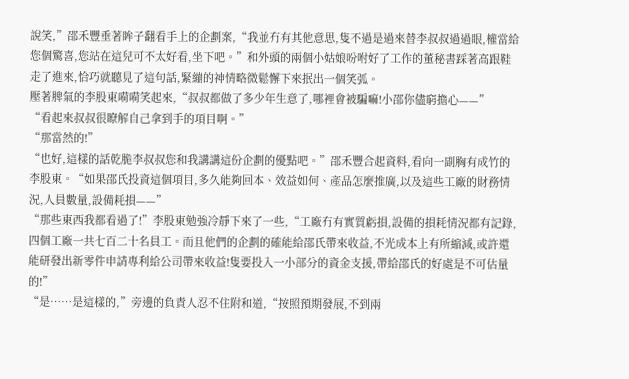說笑,”邵禾豐垂著眸子翻看手上的企劃案,“我並冇有其他意思,隻不過是過來替李叔叔過過眼,權當給您個驚喜,您站在這兒可不太好看,坐下吧。”和外頭的兩個小姑娘吩咐好了工作的董秘書踩著高跟鞋走了進來,恰巧就聽見了這句話,緊繃的神情略微鬆懈下來抿出一個笑弧。
壓著脾氣的李股東嗬嗬笑起來,“叔叔都做了多少年生意了,哪裡會被騙嘛!小邵你儘窮擔心——”
“看起來叔叔很瞭解自己拿到手的項目啊。”
“那當然的!”
“也好,這樣的話乾脆李叔叔您和我講講這份企劃的優點吧。”邵禾豐合起資料,看向一副胸有成竹的李股東。“如果邵氏投資這個項目,多久能夠回本、效益如何、產品怎麼推廣,以及這些工廠的財務情況,人員數量,設備耗損——”
“那些東西我都看過了!”李股東勉強冷靜下來了一些,“工廠冇有實質虧損,設備的損耗情況都有記錄,四個工廠一共七百二十名員工。而且他們的企劃的確能給邵氏帶來收益,不光成本上有所縮減,或許還能研發出新零件申請專利給公司帶來收益!隻要投入一小部分的資金支援,帶給邵氏的好處是不可估量的!”
“是……是這樣的,”旁邊的負責人忍不住附和道,“按照預期發展,不到兩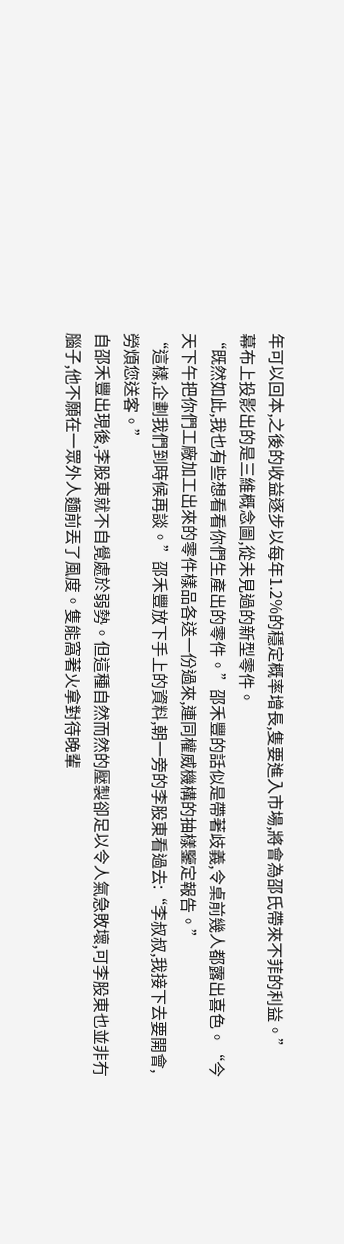年可以回本,之後的收益逐步以每年1.2%的穩定概率增長,隻要進入市場,將會為邵氏帶來不菲的利益。”
幕布上投影出的是三維概念圖,從未見過的新型零件。
“既然如此,我也有些想看看你們生產出的零件。”邵禾豐的話似是帶著歧義,令桌前幾人都露出喜色。“今天下午把你們工廠加工出來的零件樣品各送一份過來,連同權威機構的抽樣鑒定報告。”
“這樣,企劃我們到時候再談。”邵禾豐放下手上的資料,朝一旁的李股東看過去:“李叔叔,我接下去要開會,勞煩您送客。”
自邵禾豐出現後,李股東就不自覺處於弱勢。但這種自然而然的壓製卻足以令人氣急敗壞,可李股東也並非冇腦子,他不願在一眾外人麵前丟了風度。隻能窩著火拿對待晚輩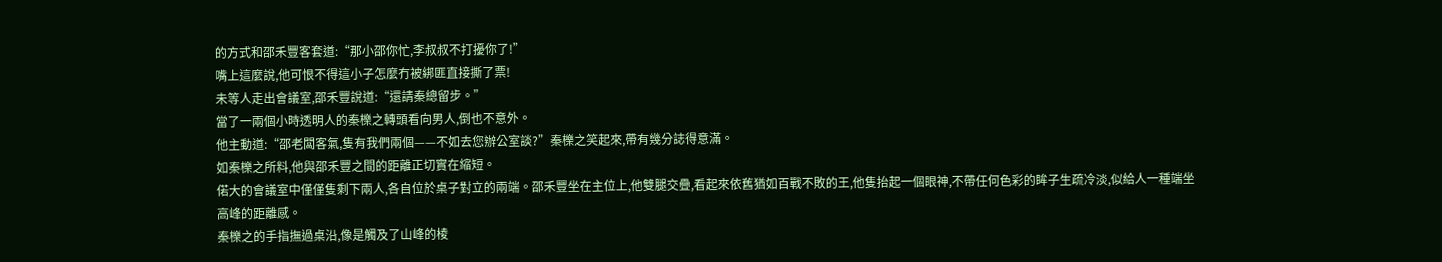的方式和邵禾豐客套道:“那小邵你忙,李叔叔不打擾你了!”
嘴上這麼說,他可恨不得這小子怎麼冇被綁匪直接撕了票!
未等人走出會議室,邵禾豐說道:“還請秦總留步。”
當了一兩個小時透明人的秦櫟之轉頭看向男人,倒也不意外。
他主動道:“邵老闆客氣,隻有我們兩個——不如去您辦公室談?”秦櫟之笑起來,帶有幾分誌得意滿。
如秦櫟之所料,他與邵禾豐之間的距離正切實在縮短。
偌大的會議室中僅僅隻剩下兩人,各自位於桌子對立的兩端。邵禾豐坐在主位上,他雙腿交疊,看起來依舊猶如百戰不敗的王,他隻抬起一個眼神,不帶任何色彩的眸子生疏冷淡,似給人一種端坐高峰的距離感。
秦櫟之的手指撫過桌沿,像是觸及了山峰的棱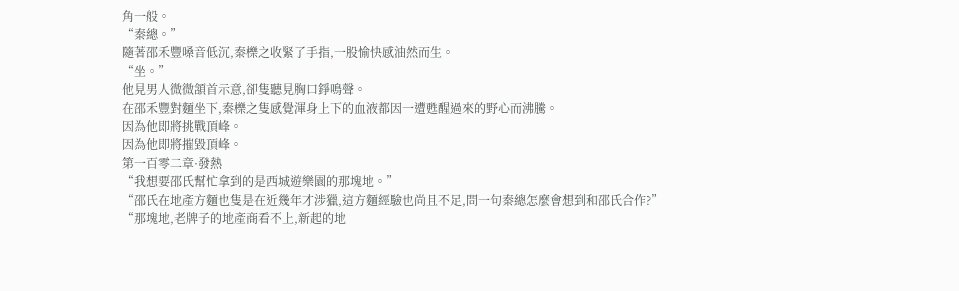角一般。
“秦總。”
隨著邵禾豐嗓音低沉,秦櫟之收緊了手指,一股愉快感油然而生。
“坐。”
他見男人微微頷首示意,卻隻聽見胸口錚鳴聲。
在邵禾豐對麵坐下,秦櫟之隻感覺渾身上下的血液都因一遭甦醒過來的野心而沸騰。
因為他即將挑戰頂峰。
因為他即將摧毀頂峰。
第一百零二章·發熱
“我想要邵氏幫忙拿到的是西城遊樂園的那塊地。”
“邵氏在地產方麵也隻是在近幾年才涉獵,這方麵經驗也尚且不足,問一句秦總怎麼會想到和邵氏合作?”
“那塊地,老牌子的地產商看不上,新起的地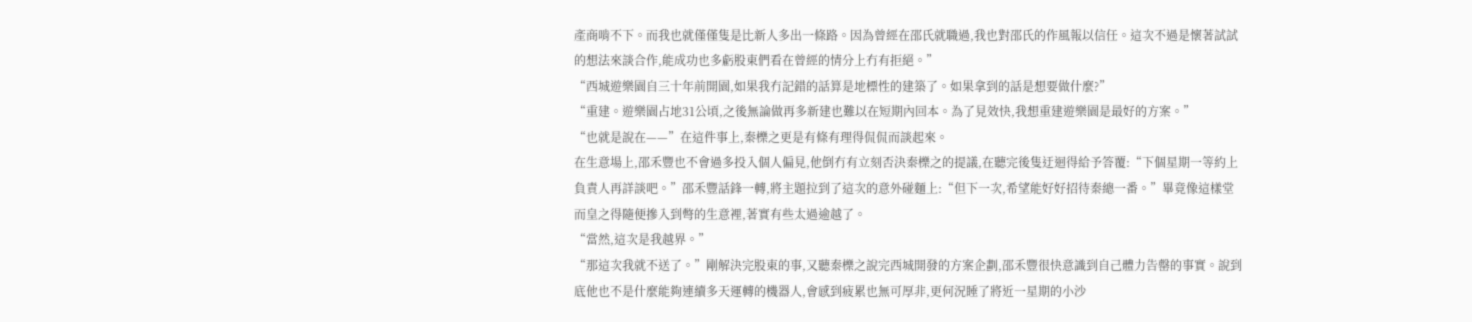產商啃不下。而我也就僅僅隻是比新人多出一條路。因為曾經在邵氏就職過,我也對邵氏的作風報以信任。這次不過是懷著試試的想法來談合作,能成功也多虧股東們看在曾經的情分上冇有拒絕。”
“西城遊樂園自三十年前開園,如果我冇記錯的話算是地標性的建築了。如果拿到的話是想要做什麼?”
“重建。遊樂園占地31公頃,之後無論做再多新建也難以在短期內回本。為了見效快,我想重建遊樂園是最好的方案。”
“也就是說在——”在這件事上,秦櫟之更是有條有理得侃侃而談起來。
在生意場上,邵禾豐也不會過多投入個人偏見,他倒冇有立刻否決秦櫟之的提議,在聽完後隻迂迴得給予答覆:“下個星期一等約上負責人再詳談吧。”邵禾豐話鋒一轉,將主題拉到了這次的意外碰麵上:“但下一次,希望能好好招待秦總一番。”畢竟像這樣堂而皇之得隨便摻入到彆的生意裡,著實有些太過逾越了。
“當然,這次是我越界。”
“那這次我就不送了。”剛解決完股東的事,又聽秦櫟之說完西城開發的方案企劃,邵禾豐很快意識到自己體力告罄的事實。說到底他也不是什麼能夠連續多天運轉的機器人,會感到疲累也無可厚非,更何況睡了將近一星期的小沙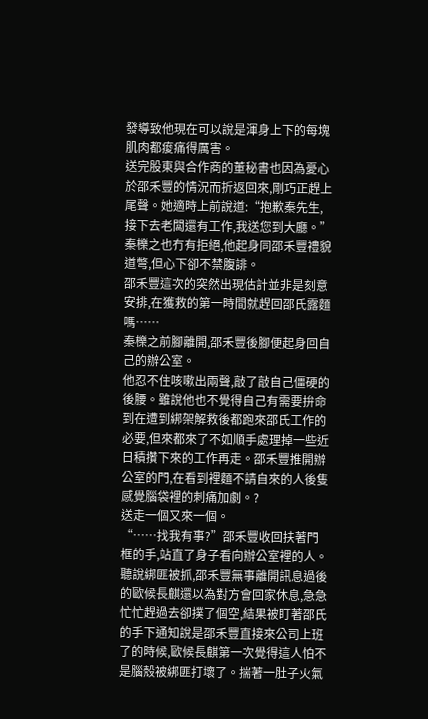發導致他現在可以說是渾身上下的每塊肌肉都痠痛得厲害。
送完股東與合作商的董秘書也因為憂心於邵禾豐的情況而折返回來,剛巧正趕上尾聲。她適時上前說道:“抱歉秦先生,接下去老闆還有工作,我送您到大廳。”秦櫟之也冇有拒絕,他起身同邵禾豐禮貌道彆,但心下卻不禁腹誹。
邵禾豐這次的突然出現估計並非是刻意安排,在獲救的第一時間就趕回邵氏露麵嗎……
秦櫟之前腳離開,邵禾豐後腳便起身回自己的辦公室。
他忍不住咳嗽出兩聲,敲了敲自己僵硬的後腰。雖說他也不覺得自己有需要拚命到在遭到綁架解救後都跑來邵氏工作的必要,但來都來了不如順手處理掉一些近日積攢下來的工作再走。邵禾豐推開辦公室的門,在看到裡麵不請自來的人後隻感覺腦袋裡的刺痛加劇。?
送走一個又來一個。
“……找我有事?”邵禾豐收回扶著門框的手,站直了身子看向辦公室裡的人。
聽說綁匪被抓,邵禾豐無事離開訊息過後的歐候長麒還以為對方會回家休息,急急忙忙趕過去卻撲了個空,結果被盯著邵氏的手下通知說是邵禾豐直接來公司上班了的時候,歐候長麒第一次覺得這人怕不是腦殼被綁匪打壞了。揣著一肚子火氣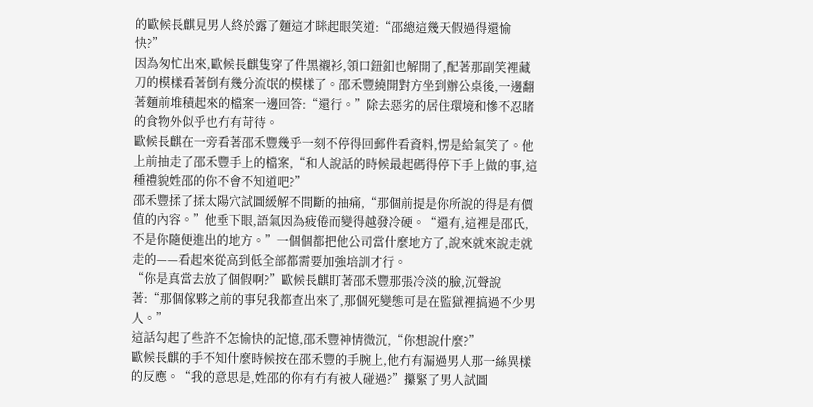的歐候長麒見男人終於露了麵這才眯起眼笑道:“邵總這幾天假過得還愉快?”
因為匆忙出來,歐候長麒隻穿了件黑襯衫,領口鈕釦也解開了,配著那副笑裡藏刀的模樣看著倒有幾分流氓的模樣了。邵禾豐繞開對方坐到辦公桌後,一邊翻著麵前堆積起來的檔案一邊回答:“還行。”除去惡劣的居住環境和慘不忍睹的食物外似乎也冇有苛待。
歐候長麒在一旁看著邵禾豐幾乎一刻不停得回郵件看資料,愣是給氣笑了。他上前抽走了邵禾豐手上的檔案,“和人說話的時候最起碼得停下手上做的事,這種禮貌姓邵的你不會不知道吧?”
邵禾豐揉了揉太陽穴試圖緩解不間斷的抽痛,“那個前提是你所說的得是有價值的內容。”他垂下眼,語氣因為疲倦而變得越發冷硬。“還有,這裡是邵氏,不是你隨便進出的地方。”一個個都把他公司當什麼地方了,說來就來說走就走的——看起來從高到低全部都需要加強培訓才行。
“你是真當去放了個假啊?”歐候長麒盯著邵禾豐那張冷淡的臉,沉聲說著:“那個傢夥之前的事兒我都查出來了,那個死變態可是在監獄裡搞過不少男人。”
這話勾起了些許不怎愉快的記憶,邵禾豐神情微沉,“你想說什麼?”
歐候長麒的手不知什麼時候按在邵禾豐的手腕上,他冇有漏過男人那一絲異樣的反應。“我的意思是,姓邵的你有冇有被人碰過?”攥緊了男人試圖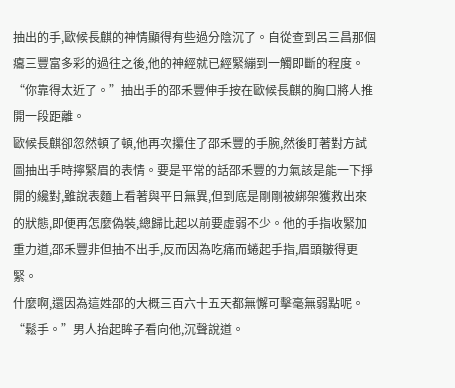抽出的手,歐候長麒的神情顯得有些過分陰沉了。自從查到呂三昌那個癟三豐富多彩的過往之後,他的神經就已經緊繃到一觸即斷的程度。
“你靠得太近了。”抽出手的邵禾豐伸手按在歐候長麒的胸口將人推開一段距離。
歐候長麒卻忽然頓了頓,他再次攥住了邵禾豐的手腕,然後盯著對方試圖抽出手時擰緊眉的表情。要是平常的話邵禾豐的力氣該是能一下掙開的纔對,雖說表麵上看著與平日無異,但到底是剛剛被綁架獲救出來的狀態,即便再怎麼偽裝,總歸比起以前要虛弱不少。他的手指收緊加重力道,邵禾豐非但抽不出手,反而因為吃痛而蜷起手指,眉頭皺得更緊。
什麼啊,還因為這姓邵的大概三百六十五天都無懈可擊毫無弱點呢。
“鬆手。”男人抬起眸子看向他,沉聲說道。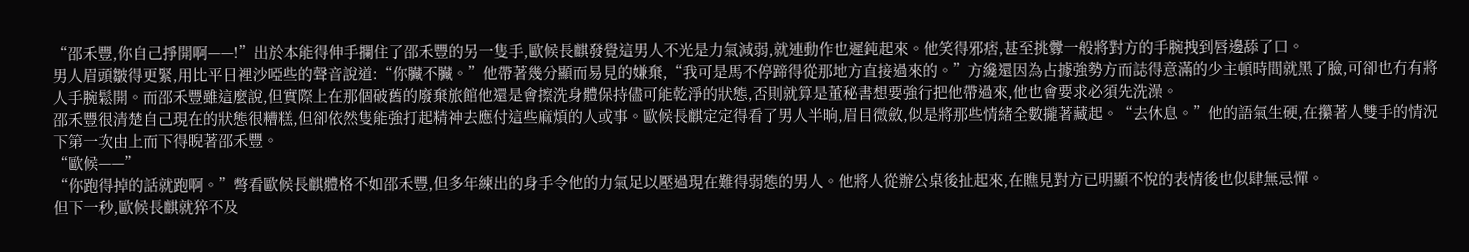“邵禾豐,你自己掙開啊——!”出於本能得伸手攔住了邵禾豐的另一隻手,歐候長麒發覺這男人不光是力氣減弱,就連動作也遲鈍起來。他笑得邪痞,甚至挑釁一般將對方的手腕拽到唇邊舔了口。
男人眉頭皺得更緊,用比平日裡沙啞些的聲音說道:“你臟不臟。”他帶著幾分顯而易見的嫌棄,“我可是馬不停蹄得從那地方直接過來的。”方纔還因為占據強勢方而誌得意滿的少主頓時間就黑了臉,可卻也冇有將人手腕鬆開。而邵禾豐雖這麼說,但實際上在那個破舊的廢棄旅館他還是會擦洗身體保持儘可能乾淨的狀態,否則就算是董秘書想要強行把他帶過來,他也會要求必須先洗澡。
邵禾豐很清楚自己現在的狀態很糟糕,但卻依然隻能強打起精神去應付這些麻煩的人或事。歐候長麒定定得看了男人半晌,眉目微斂,似是將那些情緒全數攏著藏起。“去休息。”他的語氣生硬,在攥著人雙手的情況下第一次由上而下得睨著邵禾豐。
“歐候——”
“你跑得掉的話就跑啊。”彆看歐候長麒體格不如邵禾豐,但多年練出的身手令他的力氣足以壓過現在難得弱態的男人。他將人從辦公桌後扯起來,在瞧見對方已明顯不悅的表情後也似肆無忌憚。
但下一秒,歐候長麒就猝不及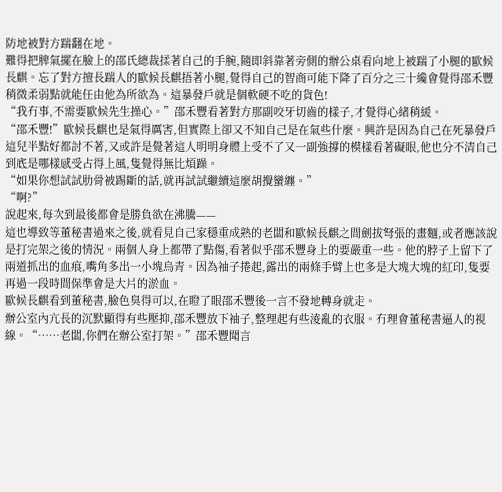防地被對方踹翻在地。
難得把脾氣擺在臉上的邵氏總裁揉著自己的手腕,隨即斜靠著旁側的辦公桌看向地上被踹了小腿的歐候長麒。忘了對方擅長踹人的歐候長麒捂著小腿,覺得自己的智商可能下降了百分之三十纔會覺得邵禾豐稍微柔弱點就能任由他為所欲為。這暴發戶就是個軟硬不吃的貨色!
“我冇事,不需要歐候先生操心。”邵禾豐看著對方那副咬牙切齒的樣子,才覺得心緒稍緩。
“邵禾豐!”歐候長麒也是氣得厲害,但實際上卻又不知自己是在氣些什麼。興許是因為自己在死暴發戶這兒半點好都討不著,又或許是覺著這人明明身體上受不了又一副強撐的模樣看著礙眼,他也分不清自己到底是哪樣感受占得上風,隻覺得無比煩躁。
“如果你想試試肋骨被踢斷的話,就再試試繼續這麼胡攪蠻纏。”
“啊?”
說起來,每次到最後都會是勝負欲在沸騰——
這也導致等董秘書過來之後,就看見自己家穩重成熟的老闆和歐候長麒之間劍拔弩張的畫麵,或者應該說是打完架之後的情況。兩個人身上都帶了點傷,看著似乎邵禾豐身上的要嚴重一些。他的脖子上留下了兩道抓出的血痕,嘴角多出一小塊烏青。因為袖子捲起,露出的兩條手臂上也多是大塊大塊的紅印,隻要再過一段時間保準會是大片的淤血。
歐候長麒看到董秘書,臉色臭得可以,在瞪了眼邵禾豐後一言不發地轉身就走。
辦公室內亢長的沉默顯得有些壓抑,邵禾豐放下袖子,整理起有些淩亂的衣服。冇理會董秘書逼人的視線。“……老闆,你們在辦公室打架。”邵禾豐聞言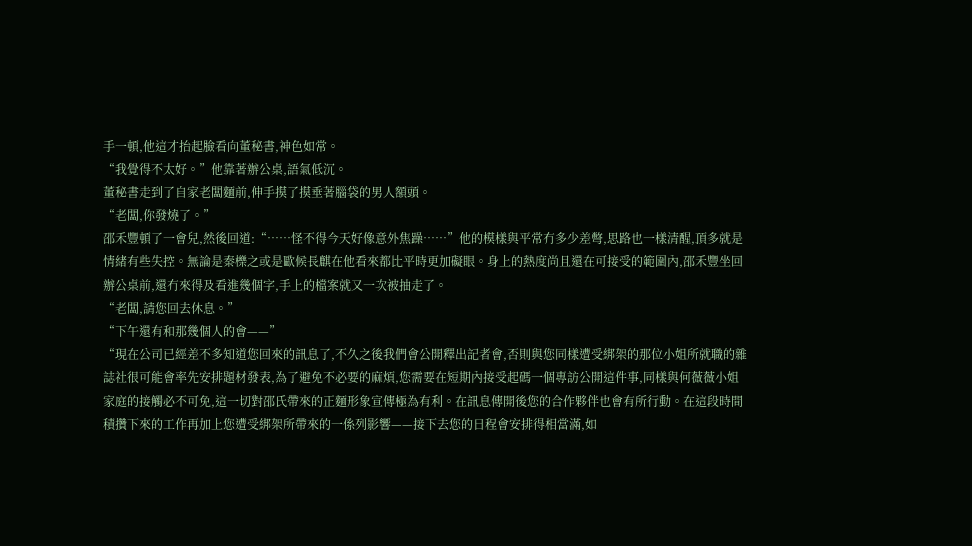手一頓,他這才抬起臉看向董秘書,神色如常。
“我覺得不太好。”他靠著辦公桌,語氣低沉。
董秘書走到了自家老闆麵前,伸手摸了摸垂著腦袋的男人額頭。
“老闆,你發燒了。”
邵禾豐頓了一會兒,然後回道:“……怪不得今天好像意外焦躁……”他的模樣與平常冇多少差彆,思路也一樣清醒,頂多就是情緒有些失控。無論是秦櫟之或是歐候長麒在他看來都比平時更加礙眼。身上的熱度尚且還在可接受的範圍內,邵禾豐坐回辦公桌前,還冇來得及看進幾個字,手上的檔案就又一次被抽走了。
“老闆,請您回去休息。”
“下午還有和那幾個人的會——”
“現在公司已經差不多知道您回來的訊息了,不久之後我們會公開釋出記者會,否則與您同樣遭受綁架的那位小姐所就職的雜誌社很可能會率先安排題材發表,為了避免不必要的麻煩,您需要在短期內接受起碼一個專訪公開這件事,同樣與何薇薇小姐家庭的接觸必不可免,這一切對邵氏帶來的正麵形象宣傳極為有利。在訊息傳開後您的合作夥伴也會有所行動。在這段時間積攢下來的工作再加上您遭受綁架所帶來的一係列影響——接下去您的日程會安排得相當滿,如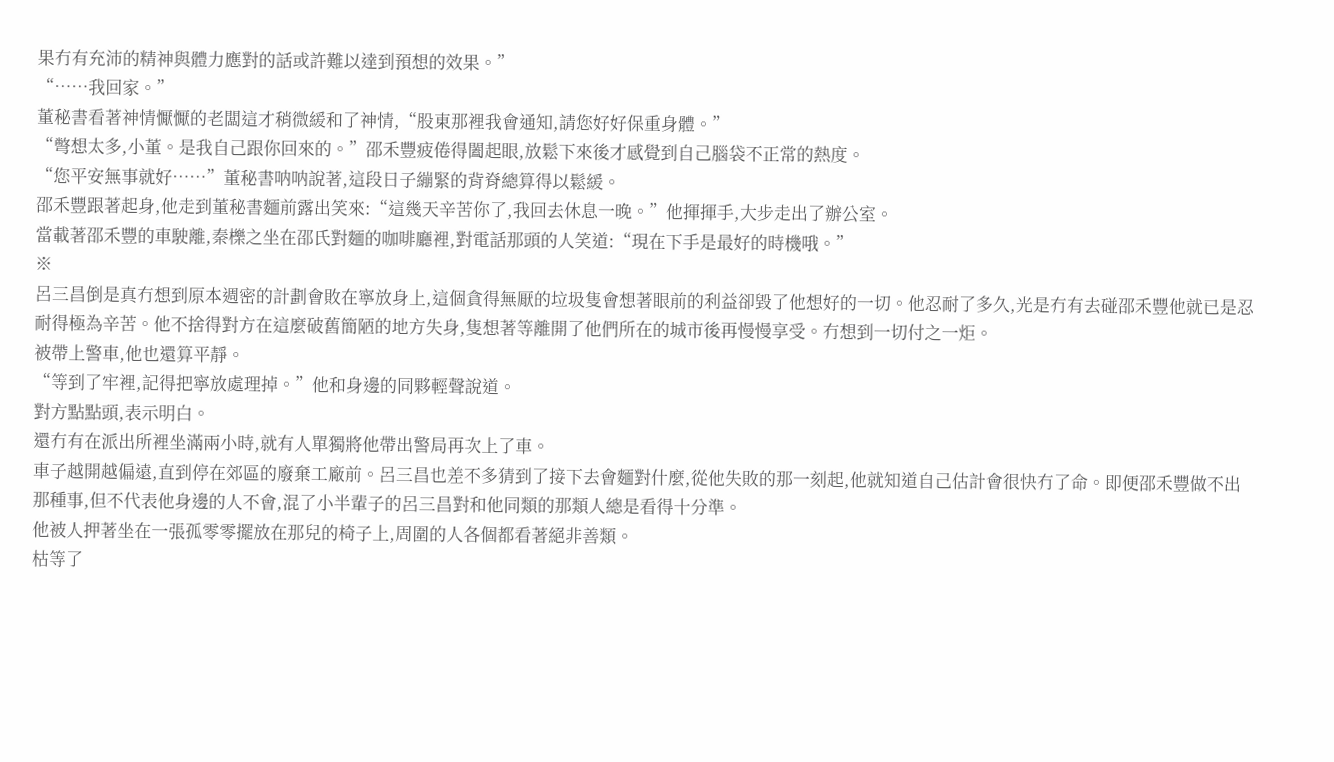果冇有充沛的精神與體力應對的話或許難以達到預想的效果。”
“……我回家。”
董秘書看著神情懨懨的老闆這才稍微緩和了神情,“股東那裡我會通知,請您好好保重身體。”
“彆想太多,小董。是我自己跟你回來的。”邵禾豐疲倦得闔起眼,放鬆下來後才感覺到自己腦袋不正常的熱度。
“您平安無事就好……”董秘書呐呐說著,這段日子繃緊的背脊總算得以鬆緩。
邵禾豐跟著起身,他走到董秘書麵前露出笑來:“這幾天辛苦你了,我回去休息一晚。”他揮揮手,大步走出了辦公室。
當載著邵禾豐的車駛離,秦櫟之坐在邵氏對麵的咖啡廳裡,對電話那頭的人笑道:“現在下手是最好的時機哦。”
※
呂三昌倒是真冇想到原本週密的計劃會敗在寧放身上,這個貪得無厭的垃圾隻會想著眼前的利益卻毀了他想好的一切。他忍耐了多久,光是冇有去碰邵禾豐他就已是忍耐得極為辛苦。他不捨得對方在這麼破舊簡陋的地方失身,隻想著等離開了他們所在的城市後再慢慢享受。冇想到一切付之一炬。
被帶上警車,他也還算平靜。
“等到了牢裡,記得把寧放處理掉。”他和身邊的同夥輕聲說道。
對方點點頭,表示明白。
還冇有在派出所裡坐滿兩小時,就有人單獨將他帶出警局再次上了車。
車子越開越偏遠,直到停在郊區的廢棄工廠前。呂三昌也差不多猜到了接下去會麵對什麼,從他失敗的那一刻起,他就知道自己估計會很快冇了命。即便邵禾豐做不出那種事,但不代表他身邊的人不會,混了小半輩子的呂三昌對和他同類的那類人總是看得十分準。
他被人押著坐在一張孤零零擺放在那兒的椅子上,周圍的人各個都看著絕非善類。
枯等了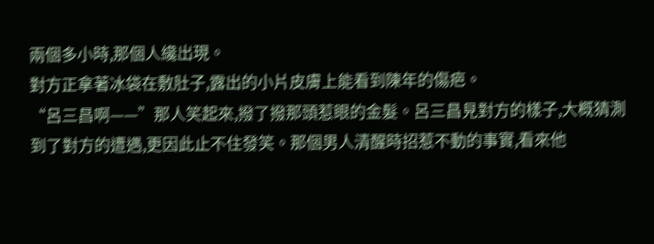兩個多小時,那個人纔出現。
對方正拿著冰袋在敷肚子,露出的小片皮膚上能看到陳年的傷疤。
“呂三昌啊——”那人笑起來,撥了撥那頭惹眼的金髮。呂三昌見對方的樣子,大概猜測到了對方的遭遇,更因此止不住發笑。那個男人清醒時招惹不動的事實,看來他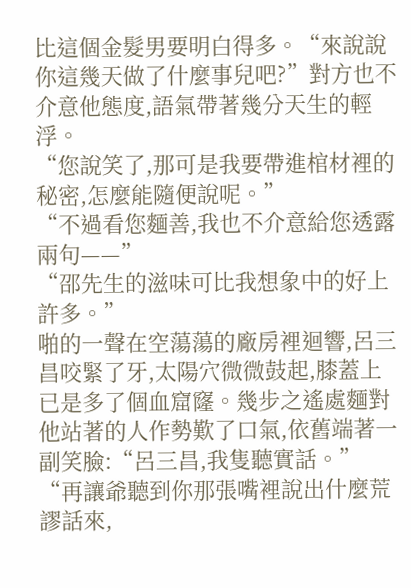比這個金髮男要明白得多。“來說說你這幾天做了什麼事兒吧?”對方也不介意他態度,語氣帶著幾分天生的輕浮。
“您說笑了,那可是我要帶進棺材裡的秘密,怎麼能隨便說呢。”
“不過看您麵善,我也不介意給您透露兩句——”
“邵先生的滋味可比我想象中的好上許多。”
啪的一聲在空蕩蕩的廠房裡迴響,呂三昌咬緊了牙,太陽穴微微鼓起,膝蓋上已是多了個血窟窿。幾步之遙處麵對他站著的人作勢歎了口氣,依舊端著一副笑臉:“呂三昌,我隻聽實話。”
“再讓爺聽到你那張嘴裡說出什麼荒謬話來,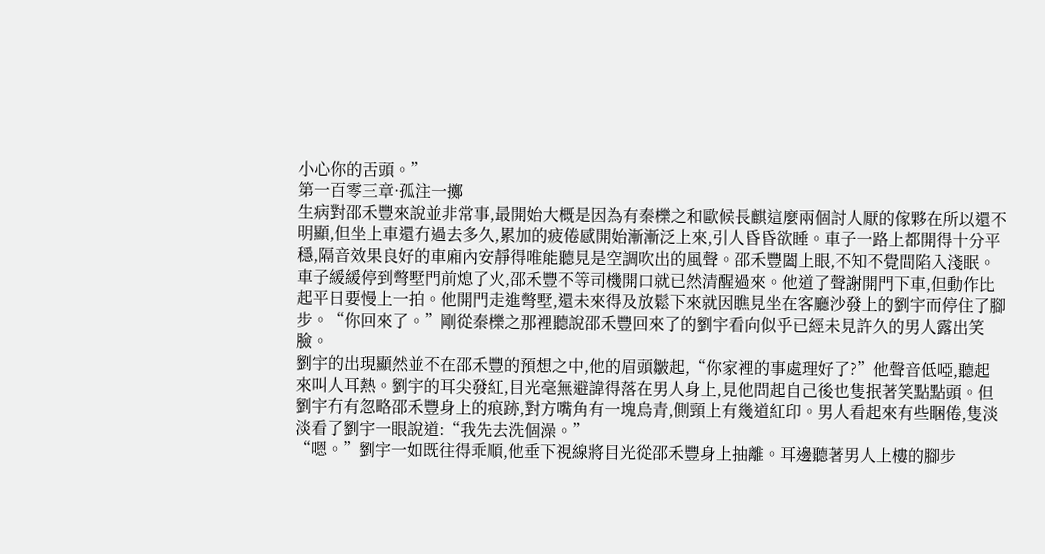小心你的舌頭。”
第一百零三章·孤注一擲
生病對邵禾豐來說並非常事,最開始大概是因為有秦櫟之和歐候長麒這麼兩個討人厭的傢夥在所以還不明顯,但坐上車還冇過去多久,累加的疲倦感開始漸漸泛上來,引人昏昏欲睡。車子一路上都開得十分平穩,隔音效果良好的車廂內安靜得唯能聽見是空調吹出的風聲。邵禾豐闔上眼,不知不覺間陷入淺眠。
車子緩緩停到彆墅門前熄了火,邵禾豐不等司機開口就已然清醒過來。他道了聲謝開門下車,但動作比起平日要慢上一拍。他開門走進彆墅,還未來得及放鬆下來就因瞧見坐在客廳沙發上的劉宇而停住了腳步。“你回來了。”剛從秦櫟之那裡聽說邵禾豐回來了的劉宇看向似乎已經未見許久的男人露出笑臉。
劉宇的出現顯然並不在邵禾豐的預想之中,他的眉頭皺起,“你家裡的事處理好了?”他聲音低啞,聽起來叫人耳熱。劉宇的耳尖發紅,目光毫無避諱得落在男人身上,見他問起自己後也隻抿著笑點點頭。但劉宇冇有忽略邵禾豐身上的痕跡,對方嘴角有一塊烏青,側頸上有幾道紅印。男人看起來有些睏倦,隻淡淡看了劉宇一眼說道:“我先去洗個澡。”
“嗯。”劉宇一如既往得乖順,他垂下視線將目光從邵禾豐身上抽離。耳邊聽著男人上樓的腳步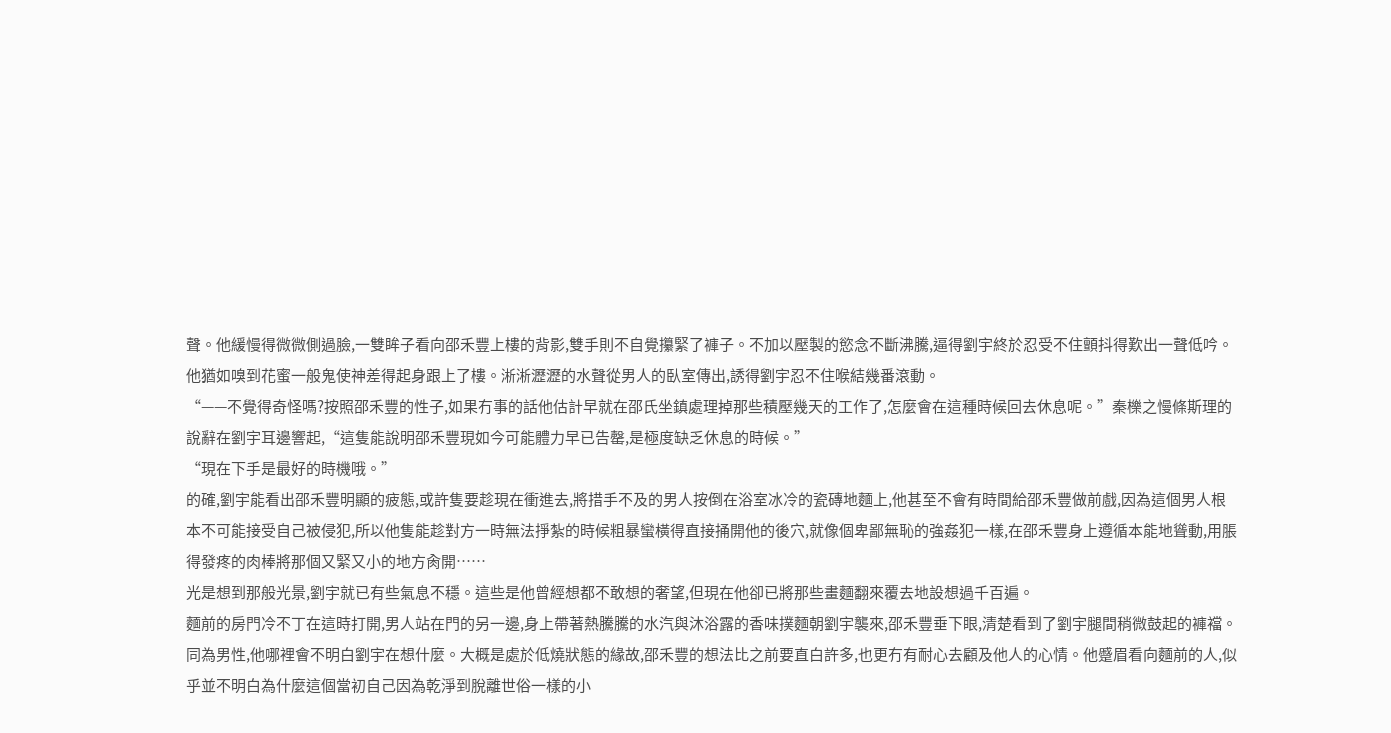聲。他緩慢得微微側過臉,一雙眸子看向邵禾豐上樓的背影,雙手則不自覺攥緊了褲子。不加以壓製的慾念不斷沸騰,逼得劉宇終於忍受不住顫抖得歎出一聲低吟。他猶如嗅到花蜜一般鬼使神差得起身跟上了樓。淅淅瀝瀝的水聲從男人的臥室傳出,誘得劉宇忍不住喉結幾番滾動。
“——不覺得奇怪嗎?按照邵禾豐的性子,如果冇事的話他估計早就在邵氏坐鎮處理掉那些積壓幾天的工作了,怎麼會在這種時候回去休息呢。”秦櫟之慢條斯理的說辭在劉宇耳邊響起,“這隻能說明邵禾豐現如今可能體力早已告罄,是極度缺乏休息的時候。”
“現在下手是最好的時機哦。”
的確,劉宇能看出邵禾豐明顯的疲態,或許隻要趁現在衝進去,將措手不及的男人按倒在浴室冰冷的瓷磚地麵上,他甚至不會有時間給邵禾豐做前戲,因為這個男人根本不可能接受自己被侵犯,所以他隻能趁對方一時無法掙紮的時候粗暴蠻橫得直接捅開他的後穴,就像個卑鄙無恥的強姦犯一樣,在邵禾豐身上遵循本能地聳動,用脹得發疼的肉棒將那個又緊又小的地方肏開……
光是想到那般光景,劉宇就已有些氣息不穩。這些是他曾經想都不敢想的奢望,但現在他卻已將那些畫麵翻來覆去地設想過千百遍。
麵前的房門冷不丁在這時打開,男人站在門的另一邊,身上帶著熱騰騰的水汽與沐浴露的香味撲麵朝劉宇襲來,邵禾豐垂下眼,清楚看到了劉宇腿間稍微鼓起的褲襠。同為男性,他哪裡會不明白劉宇在想什麼。大概是處於低燒狀態的緣故,邵禾豐的想法比之前要直白許多,也更冇有耐心去顧及他人的心情。他蹙眉看向麵前的人,似乎並不明白為什麼這個當初自己因為乾淨到脫離世俗一樣的小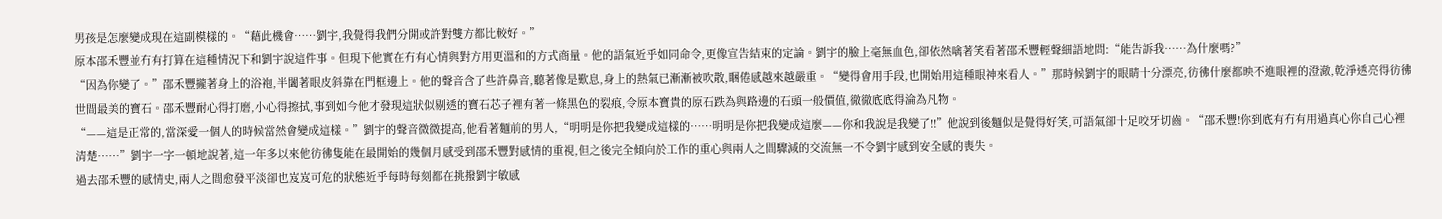男孩是怎麼變成現在這副模樣的。“藉此機會……劉宇,我覺得我們分開或許對雙方都比較好。”
原本邵禾豐並冇有打算在這種情況下和劉宇說這件事。但現下他實在冇有心情與對方用更溫和的方式商量。他的語氣近乎如同命令,更像宣告結束的定論。劉宇的臉上毫無血色,卻依然噙著笑看著邵禾豐輕聲細語地問:“能告訴我……為什麼嗎?”
“因為你變了。”邵禾豐攏著身上的浴袍,半闔著眼皮斜靠在門框邊上。他的聲音含了些許鼻音,聽著像是歎息,身上的熱氣已漸漸被吹散,睏倦感越來越嚴重。“變得會用手段,也開始用這種眼神來看人。”那時候劉宇的眼睛十分漂亮,彷彿什麼都映不進眼裡的澄澈,乾淨透亮得彷彿世間最美的寶石。邵禾豐耐心得打磨,小心得擦拭,事到如今他才發現這狀似剔透的寶石芯子裡有著一條黑色的裂痕,令原本寶貴的原石跌為與路邊的石頭一般價值,徹徹底底得淪為凡物。
“——這是正常的,當深愛一個人的時候當然會變成這樣。”劉宇的聲音微微提高,他看著麵前的男人,“明明是你把我變成這樣的……明明是你把我變成這麼——你和我說是我變了!!”他說到後麵似是覺得好笑,可語氣卻十足咬牙切齒。“邵禾豐!你到底有冇有用過真心你自己心裡清楚……”劉宇一字一頓地說著,這一年多以來他彷彿隻能在最開始的幾個月感受到邵禾豐對感情的重視,但之後完全傾向於工作的重心與兩人之間驟減的交流無一不令劉宇感到安全感的喪失。
過去邵禾豐的感情史,兩人之間愈發平淡卻也岌岌可危的狀態近乎每時每刻都在挑撥劉宇敏感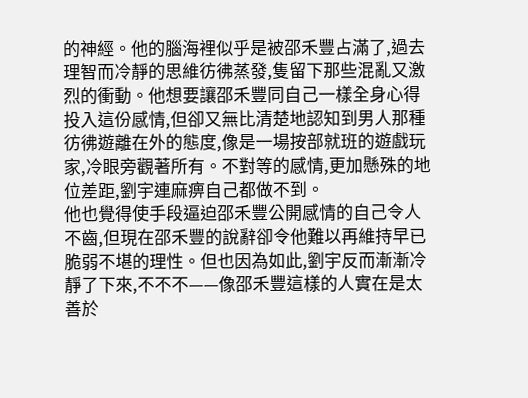的神經。他的腦海裡似乎是被邵禾豐占滿了,過去理智而冷靜的思維彷彿蒸發,隻留下那些混亂又激烈的衝動。他想要讓邵禾豐同自己一樣全身心得投入這份感情,但卻又無比清楚地認知到男人那種彷彿遊離在外的態度,像是一場按部就班的遊戲玩家,冷眼旁觀著所有。不對等的感情,更加懸殊的地位差距,劉宇連麻痹自己都做不到。
他也覺得使手段逼迫邵禾豐公開感情的自己令人不齒,但現在邵禾豐的說辭卻令他難以再維持早已脆弱不堪的理性。但也因為如此,劉宇反而漸漸冷靜了下來,不不不——像邵禾豐這樣的人實在是太善於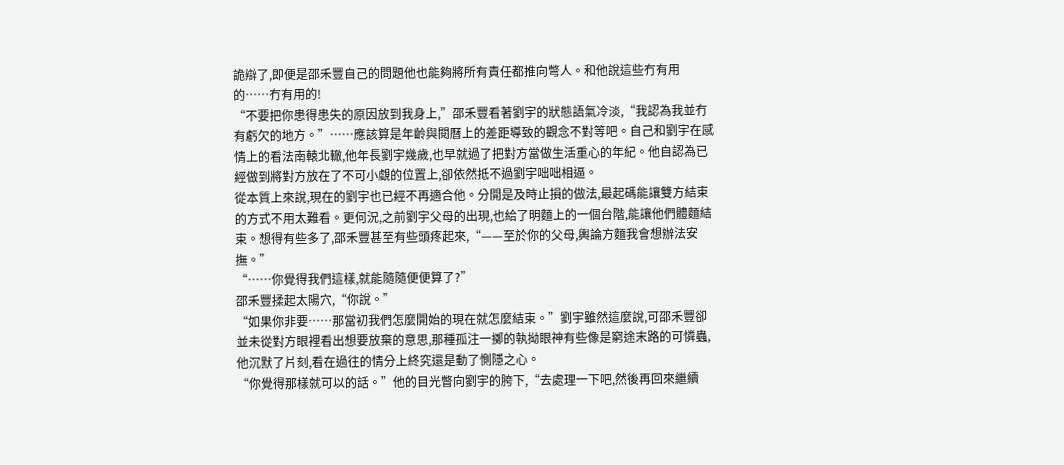詭辯了,即便是邵禾豐自己的問題他也能夠將所有責任都推向彆人。和他說這些冇有用的……冇有用的!
“不要把你患得患失的原因放到我身上,”邵禾豐看著劉宇的狀態語氣冷淡,“我認為我並冇有虧欠的地方。”……應該算是年齡與閱曆上的差距導致的觀念不對等吧。自己和劉宇在感情上的看法南轅北轍,他年長劉宇幾歲,也早就過了把對方當做生活重心的年紀。他自認為已經做到將對方放在了不可小覷的位置上,卻依然抵不過劉宇咄咄相逼。
從本質上來說,現在的劉宇也已經不再適合他。分開是及時止損的做法,最起碼能讓雙方結束的方式不用太難看。更何況,之前劉宇父母的出現,也給了明麵上的一個台階,能讓他們體麵結束。想得有些多了,邵禾豐甚至有些頭疼起來,“——至於你的父母,輿論方麵我會想辦法安撫。”
“……你覺得我們這樣,就能隨隨便便算了?”
邵禾豐揉起太陽穴,“你說。”
“如果你非要……那當初我們怎麼開始的現在就怎麼結束。”劉宇雖然這麼說,可邵禾豐卻並未從對方眼裡看出想要放棄的意思,那種孤注一擲的執拗眼神有些像是窮途末路的可憐蟲,他沉默了片刻,看在過往的情分上終究還是動了惻隱之心。
“你覺得那樣就可以的話。”他的目光瞥向劉宇的胯下,“去處理一下吧,然後再回來繼續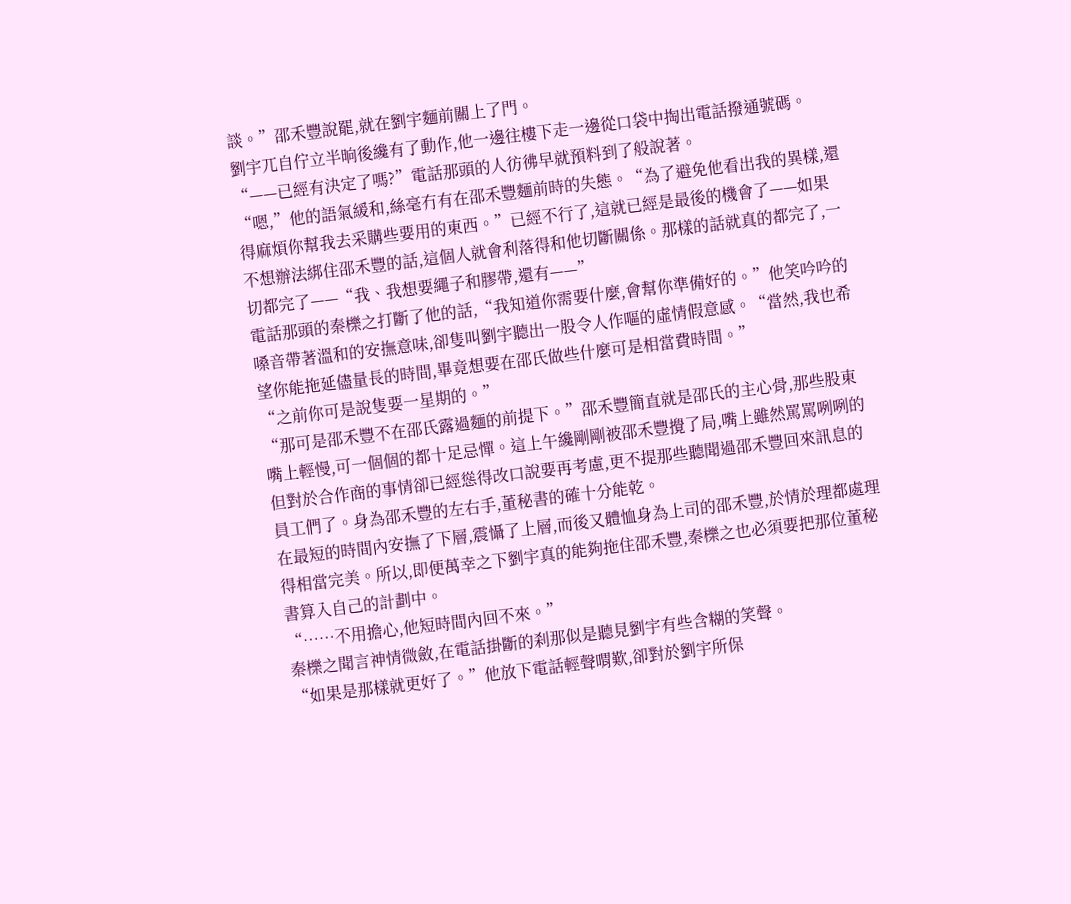談。”邵禾豐說罷,就在劉宇麵前關上了門。
劉宇兀自佇立半晌後纔有了動作,他一邊往樓下走一邊從口袋中掏出電話撥通號碼。“——已經有決定了嗎?”電話那頭的人彷彿早就預料到了般說著。
“嗯,”他的語氣緩和,絲毫冇有在邵禾豐麵前時的失態。“為了避免他看出我的異樣,還得麻煩你幫我去采購些要用的東西。”已經不行了,這就已經是最後的機會了——如果不想辦法綁住邵禾豐的話,這個人就會利落得和他切斷關係。那樣的話就真的都完了,一切都完了——“我、我想要繩子和膠帶,還有——”
電話那頭的秦櫟之打斷了他的話,“我知道你需要什麼,會幫你準備好的。”他笑吟吟的嗓音帶著溫和的安撫意味,卻隻叫劉宇聽出一股令人作嘔的虛情假意感。“當然,我也希望你能拖延儘量長的時間,畢竟想要在邵氏做些什麼可是相當費時間。”
“之前你可是說隻要一星期的。”
“那可是邵禾豐不在邵氏露過麵的前提下。”邵禾豐簡直就是邵氏的主心骨,那些股東嘴上輕慢,可一個個的都十足忌憚。這上午纔剛剛被邵禾豐攪了局,嘴上雖然罵罵咧咧的但對於合作商的事情卻已經慫得改口說要再考慮,更不提那些聽聞過邵禾豐回來訊息的員工們了。身為邵禾豐的左右手,董秘書的確十分能乾。
在最短的時間內安撫了下層,震懾了上層,而後又體恤身為上司的邵禾豐,於情於理都處理得相當完美。所以,即便萬幸之下劉宇真的能夠拖住邵禾豐,秦櫟之也必須要把那位董秘書算入自己的計劃中。
“……不用擔心,他短時間內回不來。”
秦櫟之聞言神情微斂,在電話掛斷的刹那似是聽見劉宇有些含糊的笑聲。
“如果是那樣就更好了。”他放下電話輕聲喟歎,卻對於劉宇所保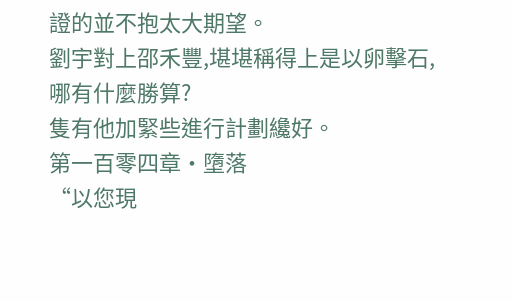證的並不抱太大期望。
劉宇對上邵禾豐,堪堪稱得上是以卵擊石,哪有什麼勝算?
隻有他加緊些進行計劃纔好。
第一百零四章·墮落
“以您現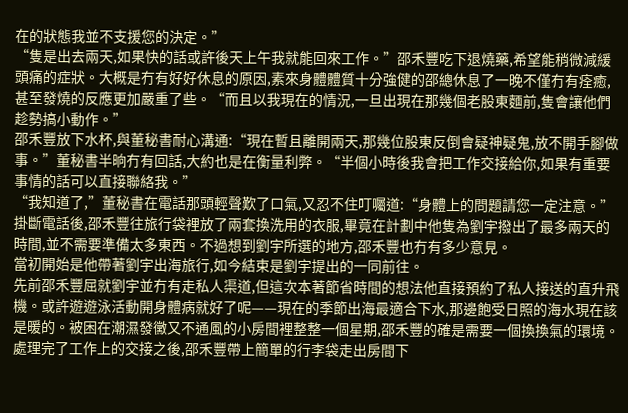在的狀態我並不支援您的決定。”
“隻是出去兩天,如果快的話或許後天上午我就能回來工作。”邵禾豐吃下退燒藥,希望能稍微減緩頭痛的症狀。大概是冇有好好休息的原因,素來身體體質十分強健的邵總休息了一晚不僅冇有痊癒,甚至發燒的反應更加嚴重了些。“而且以我現在的情況,一旦出現在那幾個老股東麵前,隻會讓他們趁勢搞小動作。”
邵禾豐放下水杯,與董秘書耐心溝通:“現在暫且離開兩天,那幾位股東反倒會疑神疑鬼,放不開手腳做事。”董秘書半晌冇有回話,大約也是在衡量利弊。“半個小時後我會把工作交接給你,如果有重要事情的話可以直接聯絡我。”
“我知道了,”董秘書在電話那頭輕聲歎了口氣,又忍不住叮囑道:“身體上的問題請您一定注意。”
掛斷電話後,邵禾豐往旅行袋裡放了兩套換洗用的衣服,畢竟在計劃中他隻為劉宇撥出了最多兩天的時間,並不需要準備太多東西。不過想到劉宇所選的地方,邵禾豐也冇有多少意見。
當初開始是他帶著劉宇出海旅行,如今結束是劉宇提出的一同前往。
先前邵禾豐屈就劉宇並冇有走私人渠道,但這次本著節省時間的想法他直接預約了私人接送的直升飛機。或許遊遊泳活動開身體病就好了呢——現在的季節出海最適合下水,那邊飽受日照的海水現在該是暖的。被困在潮濕發黴又不通風的小房間裡整整一個星期,邵禾豐的確是需要一個換換氣的環境。
處理完了工作上的交接之後,邵禾豐帶上簡單的行李袋走出房間下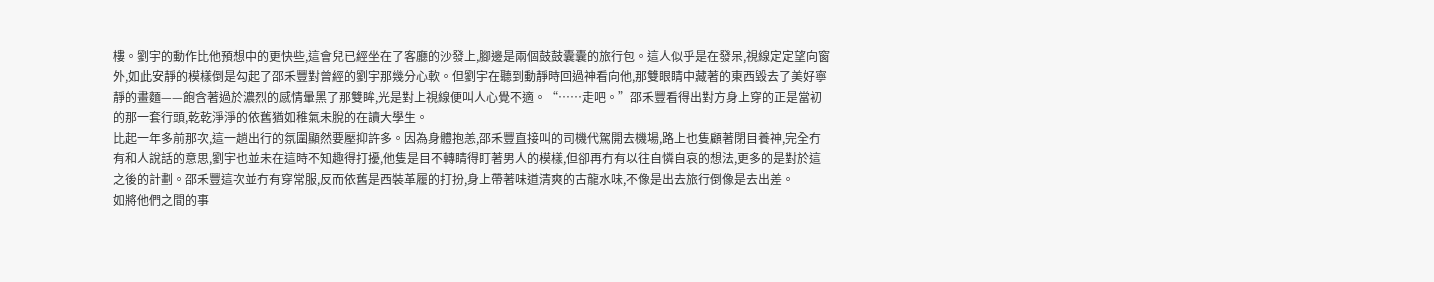樓。劉宇的動作比他預想中的更快些,這會兒已經坐在了客廳的沙發上,腳邊是兩個鼓鼓囊囊的旅行包。這人似乎是在發呆,視線定定望向窗外,如此安靜的模樣倒是勾起了邵禾豐對曾經的劉宇那幾分心軟。但劉宇在聽到動靜時回過神看向他,那雙眼睛中藏著的東西毀去了美好寧靜的畫麵——飽含著過於濃烈的感情暈黑了那雙眸,光是對上視線便叫人心覺不適。“……走吧。”邵禾豐看得出對方身上穿的正是當初的那一套行頭,乾乾淨淨的依舊猶如稚氣未脫的在讀大學生。
比起一年多前那次,這一趟出行的氛圍顯然要壓抑許多。因為身體抱恙,邵禾豐直接叫的司機代駕開去機場,路上也隻顧著閉目養神,完全冇有和人說話的意思,劉宇也並未在這時不知趣得打擾,他隻是目不轉睛得盯著男人的模樣,但卻再冇有以往自憐自哀的想法,更多的是對於這之後的計劃。邵禾豐這次並冇有穿常服,反而依舊是西裝革履的打扮,身上帶著味道清爽的古龍水味,不像是出去旅行倒像是去出差。
如將他們之間的事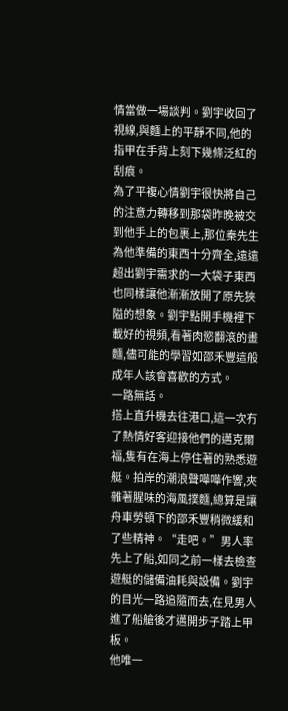情當做一場談判。劉宇收回了視線,與麵上的平靜不同,他的指甲在手背上刻下幾條泛紅的刮痕。
為了平複心情劉宇很快將自己的注意力轉移到那袋昨晚被交到他手上的包裹上,那位秦先生為他準備的東西十分齊全,遠遠超出劉宇需求的一大袋子東西也同樣讓他漸漸放開了原先狹隘的想象。劉宇點開手機裡下載好的視頻,看著肉慾翻滾的畫麵,儘可能的學習如邵禾豐這般成年人該會喜歡的方式。
一路無話。
搭上直升機去往港口,這一次冇了熱情好客迎接他們的邁克爾福,隻有在海上停住著的熟悉遊艇。拍岸的潮浪聲嘩嘩作響,夾雜著腥味的海風撲麵,總算是讓舟車勞頓下的邵禾豐稍微緩和了些精神。“走吧。”男人率先上了船,如同之前一樣去檢查遊艇的儲備油耗與設備。劉宇的目光一路追隨而去,在見男人進了船艙後才邁開步子踏上甲板。
他唯一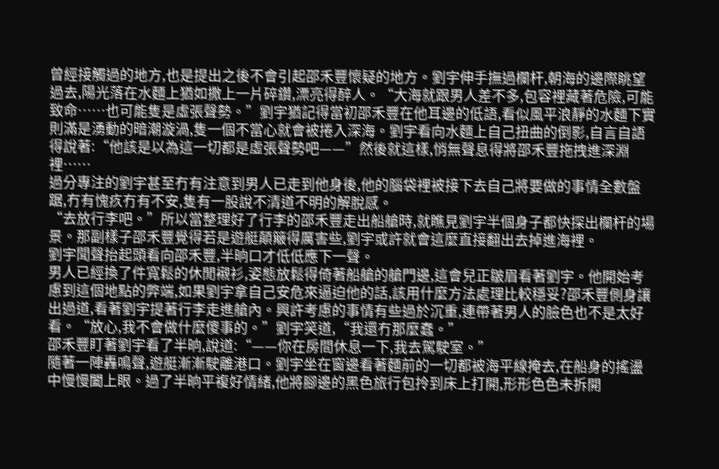曾經接觸過的地方,也是提出之後不會引起邵禾豐懷疑的地方。劉宇伸手撫過欄杆,朝海的邊際眺望過去,陽光落在水麵上猶如撒上一片碎鑽,漂亮得醉人。“大海就跟男人差不多,包容裡藏著危險,可能致命……也可能隻是虛張聲勢。”劉宇猶記得當初邵禾豐在他耳邊的低語,看似風平浪靜的水麵下實則滿是湧動的暗潮漩渦,隻一個不當心就會被捲入深海。劉宇看向水麵上自己扭曲的倒影,自言自語得說著:“他該是以為這一切都是虛張聲勢吧——”然後就這樣,悄無聲息得將邵禾豐拖拽進深淵裡……
過分專注的劉宇甚至冇有注意到男人已走到他身後,他的腦袋裡被接下去自己將要做的事情全數盤踞,冇有愧疚冇有不安,隻有一股說不清道不明的解脫感。
“去放行李吧。”所以當整理好了行李的邵禾豐走出船艙時,就瞧見劉宇半個身子都快探出欄杆的場景。那副樣子邵禾豐覺得若是遊艇顛簸得厲害些,劉宇或許就會這麼直接翻出去掉進海裡。
劉宇聞聲抬起頭看向邵禾豐,半晌口才低低應下一聲。
男人已經換了件寬鬆的休閒襯衫,姿態放鬆得倚著船艙的艙門邊,這會兒正皺眉看著劉宇。他開始考慮到這個地點的弊端,如果劉宇拿自己安危來逼迫他的話,該用什麼方法處理比較穩妥?邵禾豐側身讓出過道,看著劉宇提著行李走進艙內。興許考慮的事情有些過於沉重,連帶著男人的臉色也不是太好看。“放心,我不會做什麼傻事的。”劉宇笑道,“我還冇那麼蠢。”
邵禾豐盯著劉宇看了半晌,說道:“——你在房間休息一下,我去駕駛室。”
隨著一陣轟鳴聲,遊艇漸漸駛離港口。劉宇坐在窗邊看著麵前的一切都被海平線掩去,在船身的搖盪中慢慢闔上眼。過了半晌平複好情緒,他將腳邊的黑色旅行包拎到床上打開,形形色色未拆開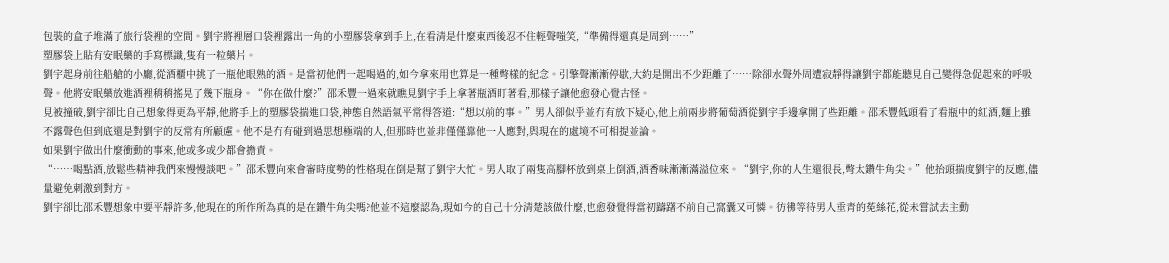包裝的盒子堆滿了旅行袋裡的空間。劉宇將裡層口袋裡露出一角的小塑膠袋拿到手上,在看清是什麼東西後忍不住輕聲嗤笑,“準備得還真是周到……”
塑膠袋上貼有安眠藥的手寫標識,隻有一粒藥片。
劉宇起身前往船艙的小廳,從酒櫃中挑了一瓶他眼熟的酒。是當初他們一起喝過的,如今拿來用也算是一種彆樣的紀念。引擎聲漸漸停歇,大約是開出不少距離了……除卻水聲外周遭寂靜得讓劉宇都能聽見自己變得急促起來的呼吸聲。他將安眠藥放進酒裡稍稍搖晃了幾下瓶身。“你在做什麼?”邵禾豐一過來就瞧見劉宇手上拿著瓶酒盯著看,那樣子讓他愈發心覺古怪。
見被撞破,劉宇卻比自己想象得更為平靜,他將手上的塑膠袋揣進口袋,神態自然語氣平常得答道:“想以前的事。”男人卻似乎並冇有放下疑心,他上前兩步將葡萄酒從劉宇手邊拿開了些距離。邵禾豐低頭看了看瓶中的紅酒,麵上雖不露聲色但到底還是對劉宇的反常有所顧慮。他不是冇有碰到過思想極端的人,但那時也並非僅僅靠他一人應對,與現在的處境不可相提並論。
如果劉宇做出什麼衝動的事來,他或多或少都會擔責。
“……喝點酒,放鬆些精神我們來慢慢談吧。”邵禾豐向來會審時度勢的性格現在倒是幫了劉宇大忙。男人取了兩隻高腳杯放到桌上倒酒,酒香味漸漸滿溢位來。“劉宇,你的人生還很長,彆太鑽牛角尖。”他抬頭揣度劉宇的反應,儘量避免刺激到對方。
劉宇卻比邵禾豐想象中要平靜許多,他現在的所作所為真的是在鑽牛角尖嗎?他並不這麼認為,現如今的自己十分清楚該做什麼,也愈發覺得當初躊躇不前自己窩囊又可憐。彷彿等待男人垂青的莬絲花,從未嘗試去主動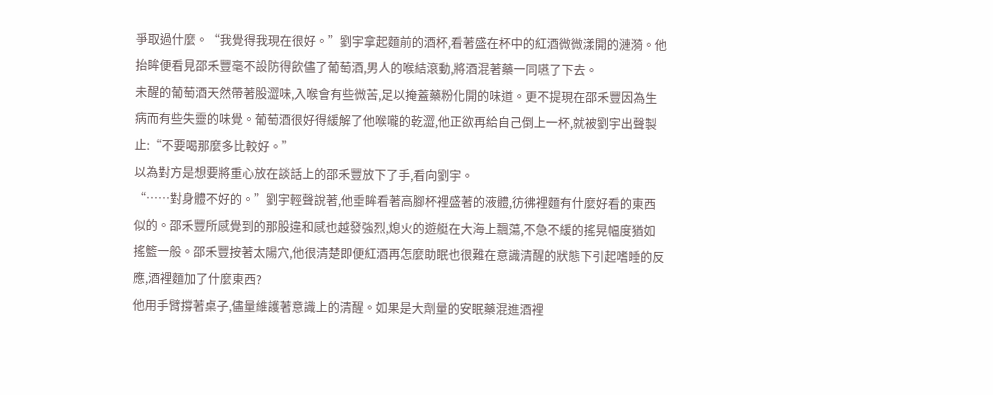爭取過什麼。“我覺得我現在很好。”劉宇拿起麵前的酒杯,看著盛在杯中的紅酒微微漾開的漣漪。他抬眸便看見邵禾豐毫不設防得飲儘了葡萄酒,男人的喉結滾動,將酒混著藥一同嚥了下去。
未醒的葡萄酒天然帶著股澀味,入喉會有些微苦,足以掩蓋藥粉化開的味道。更不提現在邵禾豐因為生病而有些失靈的味覺。葡萄酒很好得緩解了他喉嚨的乾澀,他正欲再給自己倒上一杯,就被劉宇出聲製止:“不要喝那麼多比較好。”
以為對方是想要將重心放在談話上的邵禾豐放下了手,看向劉宇。
“……對身體不好的。”劉宇輕聲說著,他垂眸看著高腳杯裡盛著的液體,彷彿裡麵有什麼好看的東西似的。邵禾豐所感覺到的那股違和感也越發強烈,熄火的遊艇在大海上飄蕩,不急不緩的搖晃幅度猶如搖籃一般。邵禾豐按著太陽穴,他很清楚即便紅酒再怎麼助眠也很難在意識清醒的狀態下引起嗜睡的反應,酒裡麵加了什麼東西?
他用手臂撐著桌子,儘量維護著意識上的清醒。如果是大劑量的安眠藥混進酒裡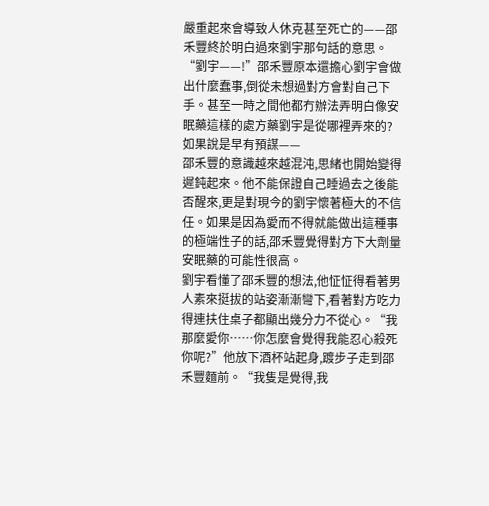嚴重起來會導致人休克甚至死亡的——邵禾豐終於明白過來劉宇那句話的意思。“劉宇——!”邵禾豐原本還擔心劉宇會做出什麼蠢事,倒從未想過對方會對自己下手。甚至一時之間他都冇辦法弄明白像安眠藥這樣的處方藥劉宇是從哪裡弄來的?
如果說是早有預謀——
邵禾豐的意識越來越混沌,思緒也開始變得遲鈍起來。他不能保證自己睡過去之後能否醒來,更是對現今的劉宇懷著極大的不信任。如果是因為愛而不得就能做出這種事的極端性子的話,邵禾豐覺得對方下大劑量安眠藥的可能性很高。
劉宇看懂了邵禾豐的想法,他怔怔得看著男人素來挺拔的站姿漸漸彎下,看著對方吃力得連扶住桌子都顯出幾分力不從心。“我那麼愛你……你怎麼會覺得我能忍心殺死你呢?”他放下酒杯站起身,踱步子走到邵禾豐麵前。“我隻是覺得,我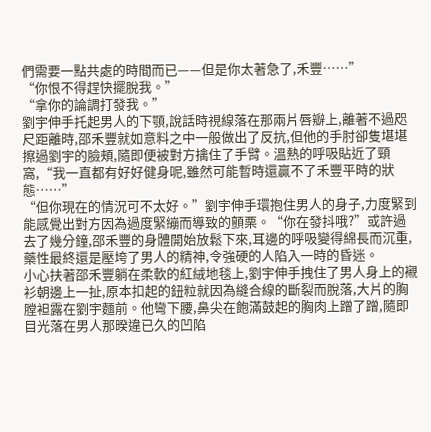們需要一點共處的時間而已——但是你太著急了,禾豐……”
“你恨不得趕快擺脫我。”
“拿你的論調打發我。”
劉宇伸手托起男人的下顎,說話時視線落在那兩片唇瓣上,離著不過咫尺距離時,邵禾豐就如意料之中一般做出了反抗,但他的手肘卻隻堪堪擦過劉宇的臉頰,隨即便被對方擒住了手臂。溫熱的呼吸貼近了頸窩,“我一直都有好好健身呢,雖然可能暫時還贏不了禾豐平時的狀態……”
“但你現在的情況可不太好。”劉宇伸手環抱住男人的身子,力度緊到能感覺出對方因為過度緊繃而導致的顫栗。“你在發抖哦?”或許過去了幾分鐘,邵禾豐的身體開始放鬆下來,耳邊的呼吸變得綿長而沉重,藥性最終還是壓垮了男人的精神,令強硬的人陷入一時的昏迷。
小心扶著邵禾豐躺在柔軟的紅絨地毯上,劉宇伸手拽住了男人身上的襯衫朝邊上一扯,原本扣起的鈕粒就因為縫合線的斷裂而脫落,大片的胸膛袒露在劉宇麵前。他彎下腰,鼻尖在飽滿鼓起的胸肉上蹭了蹭,隨即目光落在男人那暌違已久的凹陷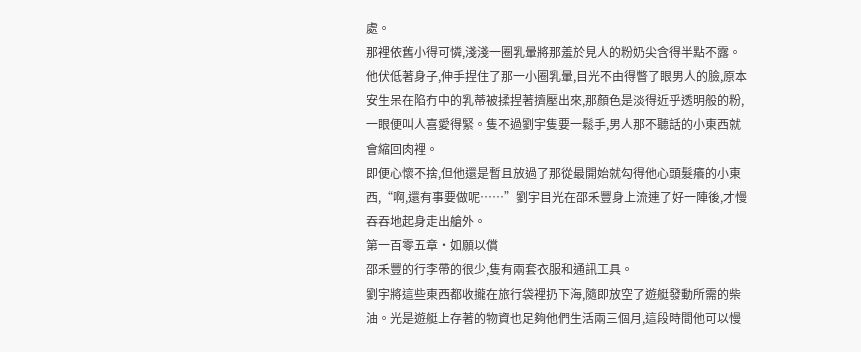處。
那裡依舊小得可憐,淺淺一圈乳暈將那羞於見人的粉奶尖含得半點不露。
他伏低著身子,伸手捏住了那一小圈乳暈,目光不由得瞥了眼男人的臉,原本安生呆在陷冇中的乳蒂被揉捏著擠壓出來,那顏色是淡得近乎透明般的粉,一眼便叫人喜愛得緊。隻不過劉宇隻要一鬆手,男人那不聽話的小東西就會縮回肉裡。
即便心懷不捨,但他還是暫且放過了那從最開始就勾得他心頭髮癢的小東西,“啊,還有事要做呢……”劉宇目光在邵禾豐身上流連了好一陣後,才慢吞吞地起身走出艙外。
第一百零五章·如願以償
邵禾豐的行李帶的很少,隻有兩套衣服和通訊工具。
劉宇將這些東西都收攏在旅行袋裡扔下海,隨即放空了遊艇發動所需的柴油。光是遊艇上存著的物資也足夠他們生活兩三個月,這段時間他可以慢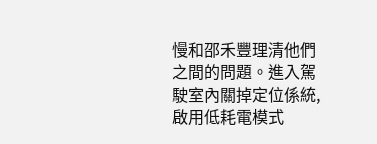慢和邵禾豐理清他們之間的問題。進入駕駛室內關掉定位係統,啟用低耗電模式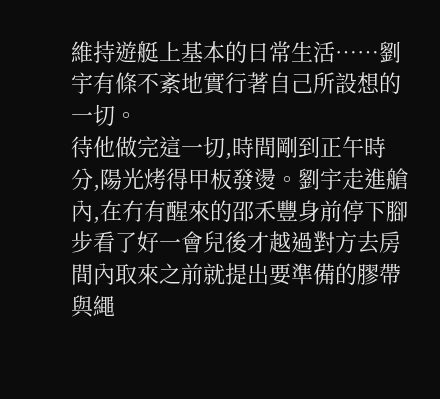維持遊艇上基本的日常生活……劉宇有條不紊地實行著自己所設想的一切。
待他做完這一切,時間剛到正午時分,陽光烤得甲板發燙。劉宇走進艙內,在冇有醒來的邵禾豐身前停下腳步看了好一會兒後才越過對方去房間內取來之前就提出要準備的膠帶與繩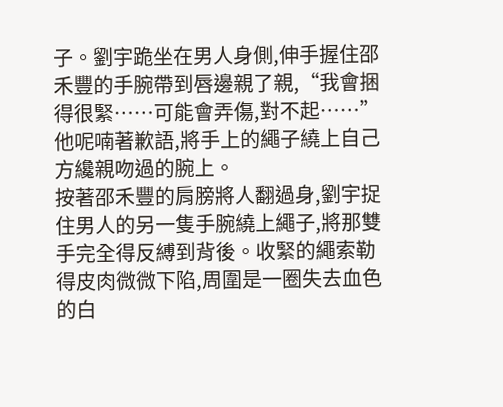子。劉宇跪坐在男人身側,伸手握住邵禾豐的手腕帶到唇邊親了親,“我會捆得很緊……可能會弄傷,對不起……”他呢喃著歉語,將手上的繩子繞上自己方纔親吻過的腕上。
按著邵禾豐的肩膀將人翻過身,劉宇捉住男人的另一隻手腕繞上繩子,將那雙手完全得反縛到背後。收緊的繩索勒得皮肉微微下陷,周圍是一圈失去血色的白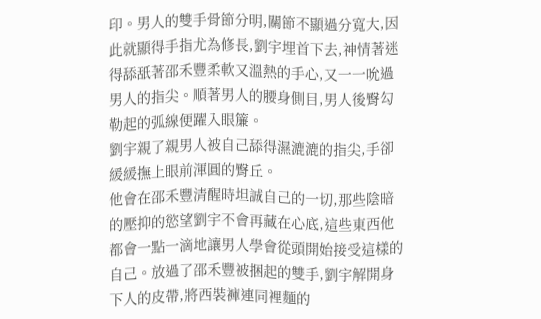印。男人的雙手骨節分明,關節不顯過分寬大,因此就顯得手指尤為修長,劉宇埋首下去,神情著迷得舔舐著邵禾豐柔軟又溫熱的手心,又一一吮過男人的指尖。順著男人的腰身側目,男人後臀勾勒起的弧線便躍入眼簾。
劉宇親了親男人被自己舔得濕漉漉的指尖,手卻緩緩撫上眼前渾圓的臀丘。
他會在邵禾豐清醒時坦誠自己的一切,那些陰暗的壓抑的慾望劉宇不會再藏在心底,這些東西他都會一點一滴地讓男人學會從頭開始接受這樣的自己。放過了邵禾豐被捆起的雙手,劉宇解開身下人的皮帶,將西裝褲連同裡麵的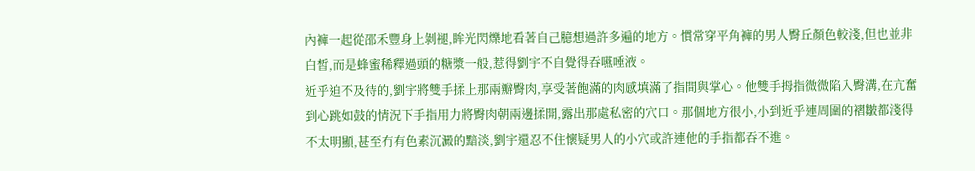內褲一起從邵禾豐身上剝褪,眸光閃爍地看著自己臆想過許多遍的地方。慣常穿平角褲的男人臀丘顏色較淺,但也並非白皙,而是蜂蜜稀釋過頭的糖漿一般,惹得劉宇不自覺得吞嚥唾液。
近乎迫不及待的,劉宇將雙手揉上那兩瓣臀肉,享受著飽滿的肉感填滿了指間與掌心。他雙手拇指微微陷入臀溝,在亢奮到心跳如鼓的情況下手指用力將臀肉朝兩邊揉開,露出那處私密的穴口。那個地方很小,小到近乎連周圍的褶皺都淺得不太明顯,甚至冇有色素沉澱的黯淡,劉宇還忍不住懷疑男人的小穴或許連他的手指都吞不進。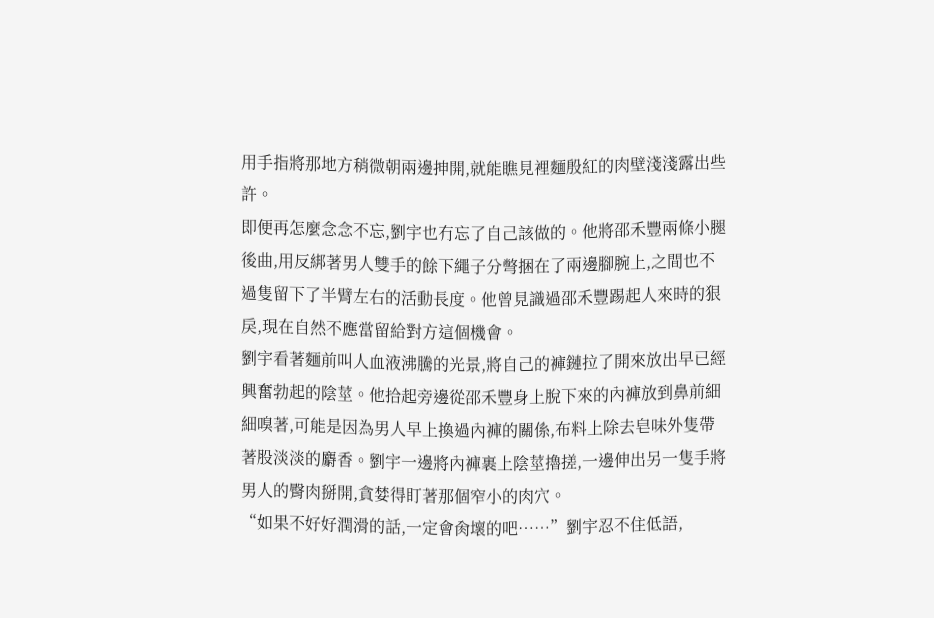用手指將那地方稍微朝兩邊抻開,就能瞧見裡麵殷紅的肉壁淺淺露出些許。
即便再怎麼念念不忘,劉宇也冇忘了自己該做的。他將邵禾豐兩條小腿後曲,用反綁著男人雙手的餘下繩子分彆捆在了兩邊腳腕上,之間也不過隻留下了半臂左右的活動長度。他曾見識過邵禾豐踢起人來時的狠戾,現在自然不應當留給對方這個機會。
劉宇看著麵前叫人血液沸騰的光景,將自己的褲鏈拉了開來放出早已經興奮勃起的陰莖。他拾起旁邊從邵禾豐身上脫下來的內褲放到鼻前細細嗅著,可能是因為男人早上換過內褲的關係,布料上除去皂味外隻帶著股淡淡的麝香。劉宇一邊將內褲裹上陰莖擼搓,一邊伸出另一隻手將男人的臀肉掰開,貪婪得盯著那個窄小的肉穴。
“如果不好好潤滑的話,一定會肏壞的吧……”劉宇忍不住低語,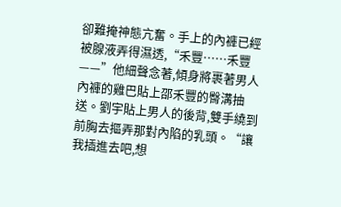卻難掩神態亢奮。手上的內褲已經被腺液弄得濕透,“禾豐……禾豐——”他細聲念著,傾身將裹著男人內褲的雞巴貼上邵禾豐的臀溝抽送。劉宇貼上男人的後背,雙手繞到前胸去摳弄那對內陷的乳頭。“讓我插進去吧,想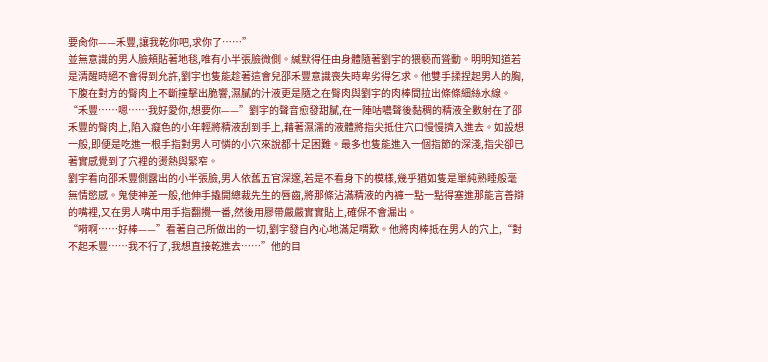要肏你——禾豐,讓我乾你吧,求你了……”
並無意識的男人臉頰貼著地毯,唯有小半張臉微側。緘默得任由身體隨著劉宇的猥褻而聳動。明明知道若是清醒時絕不會得到允許,劉宇也隻能趁著這會兒邵禾豐意識喪失時卑劣得乞求。他雙手揉捏起男人的胸,下腹在對方的臀肉上不斷撞擊出脆響,濕膩的汁液更是隨之在臀肉與劉宇的肉棒間拉出條條細絲水線。
“禾豐……嗯……我好愛你,想要你——”劉宇的聲音愈發甜膩,在一陣咕噥聲後黏稠的精液全數射在了邵禾豐的臀肉上,陷入癡色的小年輕將精液刮到手上,藉著濕濡的液體將指尖抵住穴口慢慢擠入進去。如設想一般,即便是吃進一根手指對男人可憐的小穴來說都十足困難。最多也隻能進入一個指節的深淺,指尖卻已著實感覺到了穴裡的燙熱與緊窄。
劉宇看向邵禾豐側露出的小半張臉,男人依舊五官深邃,若是不看身下的模樣,幾乎猶如隻是單純熟睡般毫無情慾感。鬼使神差一般,他伸手撬開總裁先生的唇齒,將那條沾滿精液的內褲一點一點得塞進那能言善辯的嘴裡,又在男人嘴中用手指翻攪一番,然後用膠帶嚴嚴實實貼上,確保不會漏出。
“嗬啊……好棒——”看著自己所做出的一切,劉宇發自內心地滿足喟歎。他將肉棒抵在男人的穴上,“對不起禾豐……我不行了,我想直接乾進去……”他的目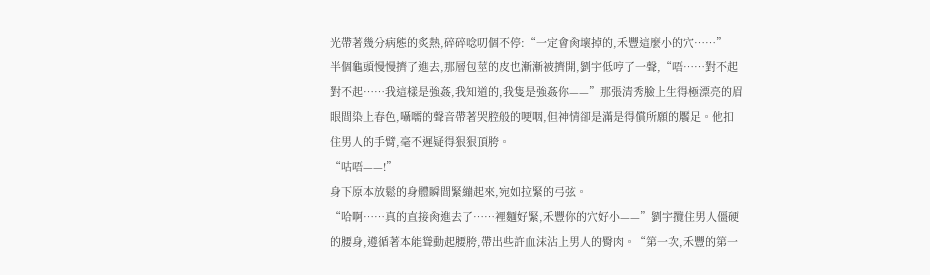光帶著幾分病態的炙熱,碎碎唸叨個不停:“一定會肏壞掉的,禾豐這麼小的穴……”
半個龜頭慢慢擠了進去,那層包莖的皮也漸漸被擠開,劉宇低哼了一聲,“唔……對不起對不起……我這樣是強姦,我知道的,我隻是強姦你——”那張清秀臉上生得極漂亮的眉眼間染上春色,囁嚅的聲音帶著哭腔般的哽咽,但神情卻是滿是得償所願的饜足。他扣住男人的手臂,毫不遲疑得狠狠頂胯。
“咕唔——!”
身下原本放鬆的身體瞬間緊繃起來,宛如拉緊的弓弦。
“哈啊……真的直接肏進去了……裡麵好緊,禾豐你的穴好小——”劉宇攬住男人僵硬的腰身,遵循著本能聳動起腰胯,帶出些許血沫沾上男人的臀肉。“第一次,禾豐的第一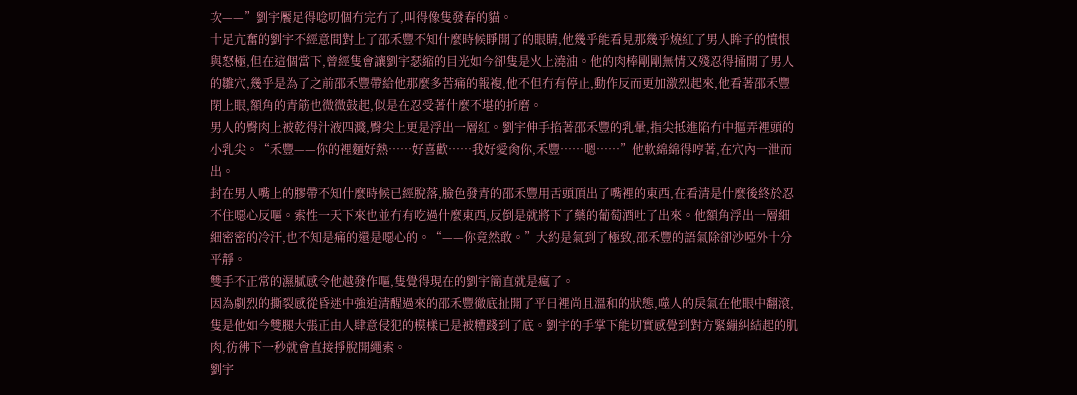次——”劉宇饜足得唸叨個冇完冇了,叫得像隻發春的貓。
十足亢奮的劉宇不經意間對上了邵禾豐不知什麼時候睜開了的眼睛,他幾乎能看見那幾乎燒紅了男人眸子的憤恨與怒極,但在這個當下,曾經隻會讓劉宇瑟縮的目光如今卻隻是火上澆油。他的肉棒剛剛無情又殘忍得捅開了男人的雛穴,幾乎是為了之前邵禾豐帶給他那麼多苦痛的報複,他不但冇有停止,動作反而更加激烈起來,他看著邵禾豐閉上眼,額角的青筋也微微鼓起,似是在忍受著什麼不堪的折磨。
男人的臀肉上被乾得汁液四濺,臀尖上更是浮出一層紅。劉宇伸手掐著邵禾豐的乳暈,指尖抵進陷冇中摳弄裡頭的小乳尖。“禾豐——你的裡麵好熱……好喜歡……我好愛肏你,禾豐……嗯……”他軟綿綿得哼著,在穴內一泄而出。
封在男人嘴上的膠帶不知什麼時候已經脫落,臉色發青的邵禾豐用舌頭頂出了嘴裡的東西,在看清是什麼後終於忍不住噁心反嘔。索性一天下來也並冇有吃過什麼東西,反倒是就將下了藥的葡萄酒吐了出來。他額角浮出一層細細密密的冷汗,也不知是痛的還是噁心的。“——你竟然敢。”大約是氣到了極致,邵禾豐的語氣除卻沙啞外十分平靜。
雙手不正常的濕膩感令他越發作嘔,隻覺得現在的劉宇簡直就是瘋了。
因為劇烈的撕裂感從昏迷中強迫清醒過來的邵禾豐徹底扯開了平日裡尚且溫和的狀態,噬人的戾氣在他眼中翻滾,隻是他如今雙腿大張正由人肆意侵犯的模樣已是被糟踐到了底。劉宇的手掌下能切實感覺到對方緊繃糾結起的肌肉,彷彿下一秒就會直接掙脫開繩索。
劉宇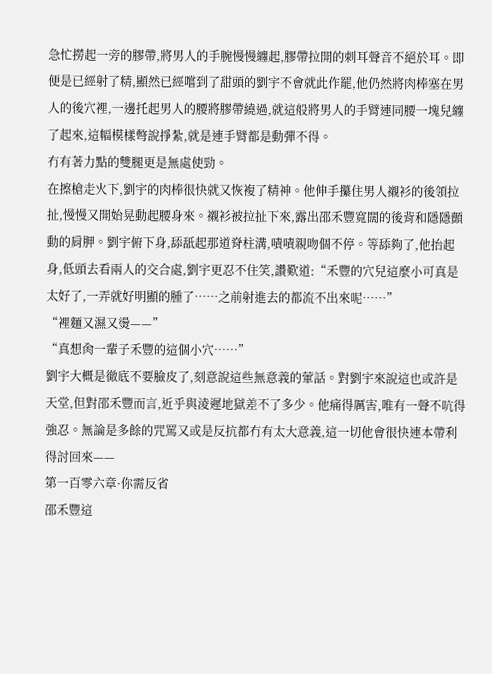急忙撈起一旁的膠帶,將男人的手腕慢慢纏起,膠帶拉開的刺耳聲音不絕於耳。即便是已經射了精,顯然已經嚐到了甜頭的劉宇不會就此作罷,他仍然將肉棒塞在男人的後穴裡,一邊托起男人的腰將膠帶繞過,就這般將男人的手臂連同腰一塊兒纏了起來,這幅模樣彆說掙紮,就是連手臂都是動彈不得。
冇有著力點的雙腿更是無處使勁。
在擦槍走火下,劉宇的肉棒很快就又恢複了精神。他伸手攥住男人襯衫的後領拉扯,慢慢又開始晃動起腰身來。襯衫被拉扯下來,露出邵禾豐寬闊的後背和隱隱顫動的肩胛。劉宇俯下身,舔舐起那道脊柱溝,嘖嘖親吻個不停。等舔夠了,他抬起身,低頭去看兩人的交合處,劉宇更忍不住笑,讚歎道:“禾豐的穴兒這麼小可真是太好了,一弄就好明顯的腫了……之前射進去的都流不出來呢……”
“裡麵又濕又燙——”
“真想肏一輩子禾豐的這個小穴……”
劉宇大概是徹底不要臉皮了,刻意說這些無意義的葷話。對劉宇來說這也或許是天堂,但對邵禾豐而言,近乎與淩遲地獄差不了多少。他痛得厲害,唯有一聲不吭得強忍。無論是多餘的咒罵又或是反抗都冇有太大意義,這一切他會很快連本帶利得討回來——
第一百零六章·你需反省
邵禾豐這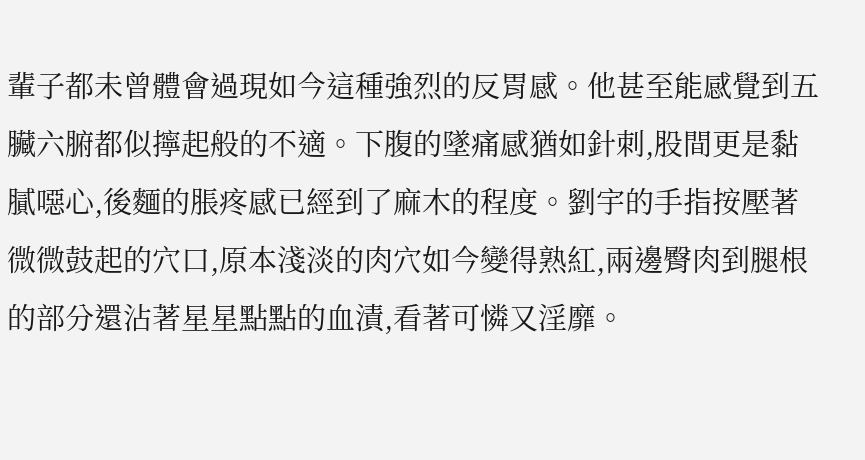輩子都未曾體會過現如今這種強烈的反胃感。他甚至能感覺到五臟六腑都似擰起般的不適。下腹的墜痛感猶如針刺,股間更是黏膩噁心,後麵的脹疼感已經到了麻木的程度。劉宇的手指按壓著微微鼓起的穴口,原本淺淡的肉穴如今變得熟紅,兩邊臀肉到腿根的部分還沾著星星點點的血漬,看著可憐又淫靡。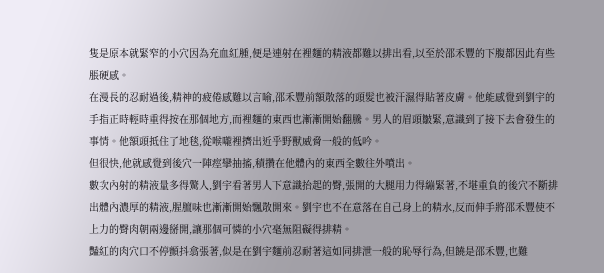隻是原本就緊窄的小穴因為充血紅腫,便是連射在裡麵的精液都難以排出看,以至於邵禾豐的下腹都因此有些脹硬感。
在漫長的忍耐過後,精神的疲倦感難以言喻,邵禾豐前額散落的頭髮也被汗濕得貼著皮膚。他能感覺到劉宇的手指正時輕時重得按在那個地方,而裡麵的東西也漸漸開始翻騰。男人的眉頭皺緊,意識到了接下去會發生的事情。他額頭抵住了地毯,從喉嚨裡擠出近乎野獸威脅一般的低吟。
但很快,他就感覺到後穴一陣痙攣抽搐,積攢在他體內的東西全數往外噴出。
數次內射的精液量多得驚人,劉宇看著男人下意識抬起的臀,張開的大腿用力得繃緊著,不堪重負的後穴不斷排出體內濃厚的精液,腥膻味也漸漸開始飄散開來。劉宇也不在意落在自己身上的精水,反而伸手將邵禾豐使不上力的臀肉朝兩邊掰開,讓那個可憐的小穴毫無阻礙得排精。
豔紅的肉穴口不停顫抖翕張著,似是在劉宇麵前忍耐著這如同排泄一般的恥辱行為,但饒是邵禾豐,也難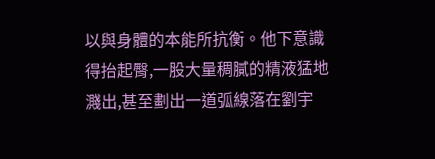以與身體的本能所抗衡。他下意識得抬起臀,一股大量稠膩的精液猛地濺出,甚至劃出一道弧線落在劉宇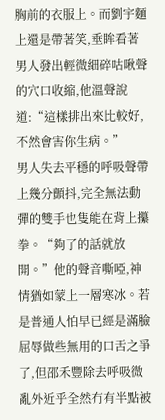胸前的衣服上。而劉宇麵上還是帶著笑,垂眸看著男人發出輕微細碎咕啾聲的穴口收縮,他溫聲說道:“這樣排出來比較好,不然會害你生病。”
男人失去平穩的呼吸聲帶上幾分顫抖,完全無法動彈的雙手也隻能在背上攥拳。“夠了的話就放開。”他的聲音嘶啞,神情猶如蒙上一層寒冰。若是普通人怕早已經是滿臉屈辱做些無用的口舌之爭了,但邵禾豐除去呼吸微亂外近乎全然冇有半點被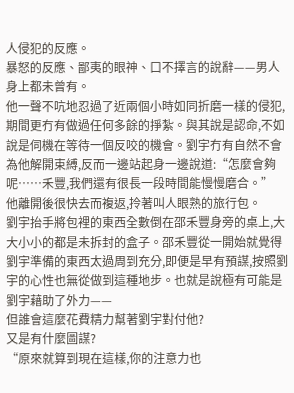人侵犯的反應。
暴怒的反應、鄙夷的眼神、口不擇言的說辭——男人身上都未曾有。
他一聲不吭地忍過了近兩個小時如同折磨一樣的侵犯,期間更冇有做過任何多餘的掙紮。與其說是認命,不如說是伺機在等待一個反咬的機會。劉宇冇有自然不會為他解開束縛,反而一邊站起身一邊說道:“怎麼會夠呢……禾豐,我們還有很長一段時間能慢慢磨合。”
他離開後很快去而複返,拎著叫人眼熟的旅行包。
劉宇抬手將包裡的東西全數倒在邵禾豐身旁的桌上,大大小小的都是未拆封的盒子。邵禾豐從一開始就覺得劉宇準備的東西太過周到充分,即便是早有預謀,按照劉宇的心性也無從做到這種地步。也就是說極有可能是劉宇藉助了外力——
但誰會這麼花費精力幫著劉宇對付他?
又是有什麼圖謀?
“原來就算到現在這樣,你的注意力也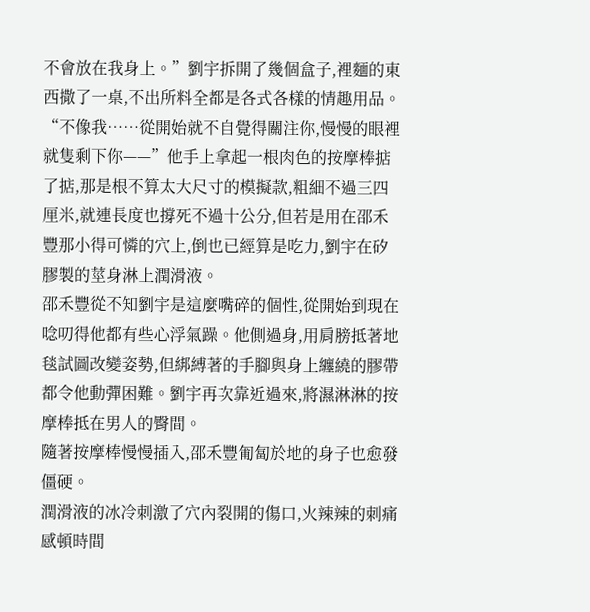不會放在我身上。”劉宇拆開了幾個盒子,裡麵的東西撒了一桌,不出所料全都是各式各樣的情趣用品。“不像我……從開始就不自覺得關注你,慢慢的眼裡就隻剩下你——”他手上拿起一根肉色的按摩棒掂了掂,那是根不算太大尺寸的模擬款,粗細不過三四厘米,就連長度也撐死不過十公分,但若是用在邵禾豐那小得可憐的穴上,倒也已經算是吃力,劉宇在矽膠製的莖身淋上潤滑液。
邵禾豐從不知劉宇是這麼嘴碎的個性,從開始到現在唸叨得他都有些心浮氣躁。他側過身,用肩膀抵著地毯試圖改變姿勢,但綁縛著的手腳與身上纏繞的膠帶都令他動彈困難。劉宇再次靠近過來,將濕淋淋的按摩棒抵在男人的臀間。
隨著按摩棒慢慢插入,邵禾豐匍匐於地的身子也愈發僵硬。
潤滑液的冰冷刺激了穴內裂開的傷口,火辣辣的刺痛感頓時間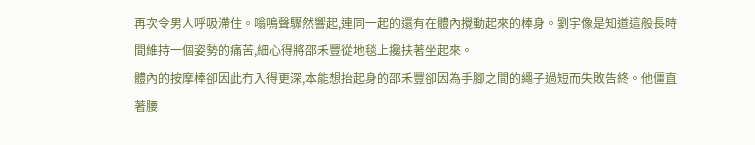再次令男人呼吸滯住。嗡鳴聲驟然響起,連同一起的還有在體內攪動起來的棒身。劉宇像是知道這般長時間維持一個姿勢的痛苦,細心得將邵禾豐從地毯上攙扶著坐起來。
體內的按摩棒卻因此冇入得更深,本能想抬起身的邵禾豐卻因為手腳之間的繩子過短而失敗告終。他僵直著腰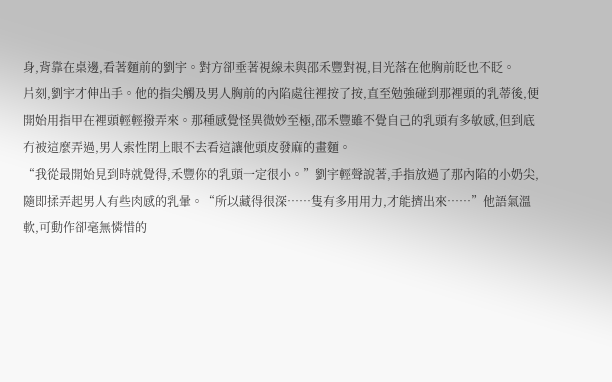身,背靠在桌邊,看著麵前的劉宇。對方卻垂著視線未與邵禾豐對視,目光落在他胸前眨也不眨。
片刻,劉宇才伸出手。他的指尖觸及男人胸前的內陷處往裡按了按,直至勉強碰到那裡頭的乳蒂後,便開始用指甲在裡頭輕輕撥弄來。那種感覺怪異微妙至極,邵禾豐雖不覺自己的乳頭有多敏感,但到底冇被這麼弄過,男人索性閉上眼不去看這讓他頭皮發麻的畫麵。
“我從最開始見到時就覺得,禾豐你的乳頭一定很小。”劉宇輕聲說著,手指放過了那內陷的小奶尖,隨即揉弄起男人有些肉感的乳暈。“所以藏得很深……隻有多用用力,才能擠出來……”他語氣溫軟,可動作卻毫無憐惜的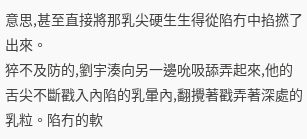意思,甚至直接將那乳尖硬生生得從陷冇中掐撚了出來。
猝不及防的,劉宇湊向另一邊吮吸舔弄起來,他的舌尖不斷戳入內陷的乳暈內,翻攪著戳弄著深處的乳粒。陷冇的軟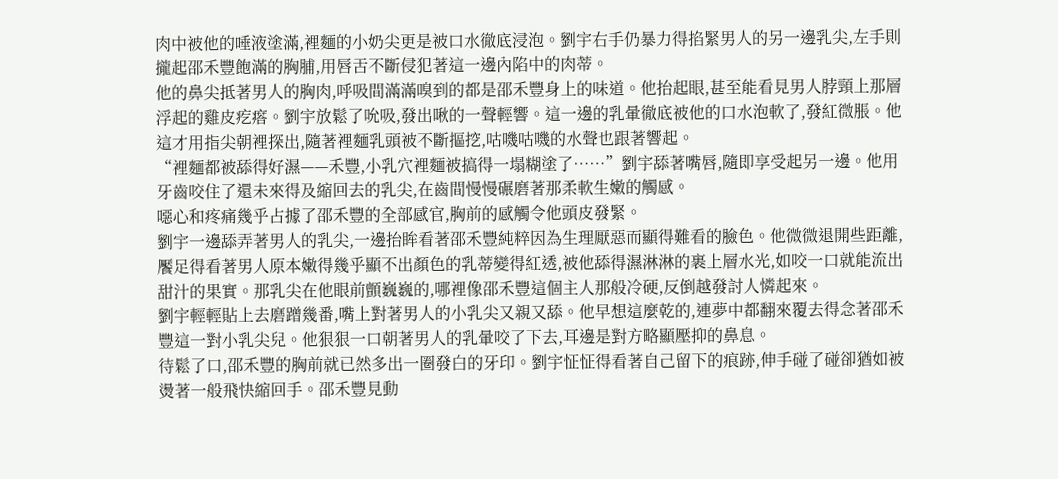肉中被他的唾液塗滿,裡麵的小奶尖更是被口水徹底浸泡。劉宇右手仍暴力得掐緊男人的另一邊乳尖,左手則攏起邵禾豐飽滿的胸脯,用唇舌不斷侵犯著這一邊內陷中的肉蒂。
他的鼻尖抵著男人的胸肉,呼吸間滿滿嗅到的都是邵禾豐身上的味道。他抬起眼,甚至能看見男人脖頸上那層浮起的雞皮疙瘩。劉宇放鬆了吮吸,發出啾的一聲輕響。這一邊的乳暈徹底被他的口水泡軟了,發紅微脹。他這才用指尖朝裡探出,隨著裡麵乳頭被不斷摳挖,咕嘰咕嘰的水聲也跟著響起。
“裡麵都被舔得好濕——禾豐,小乳穴裡麵被搞得一塌糊塗了……”劉宇舔著嘴唇,隨即享受起另一邊。他用牙齒咬住了還未來得及縮回去的乳尖,在齒間慢慢碾磨著那柔軟生嫩的觸感。
噁心和疼痛幾乎占據了邵禾豐的全部感官,胸前的感觸令他頭皮發緊。
劉宇一邊舔弄著男人的乳尖,一邊抬眸看著邵禾豐純粹因為生理厭惡而顯得難看的臉色。他微微退開些距離,饜足得看著男人原本嫩得幾乎顯不出顏色的乳蒂變得紅透,被他舔得濕淋淋的裹上層水光,如咬一口就能流出甜汁的果實。那乳尖在他眼前顫巍巍的,哪裡像邵禾豐這個主人那般冷硬,反倒越發討人憐起來。
劉宇輕輕貼上去磨蹭幾番,嘴上對著男人的小乳尖又親又舔。他早想這麼乾的,連夢中都翻來覆去得念著邵禾豐這一對小乳尖兒。他狠狠一口朝著男人的乳暈咬了下去,耳邊是對方略顯壓抑的鼻息。
待鬆了口,邵禾豐的胸前就已然多出一圈發白的牙印。劉宇怔怔得看著自己留下的痕跡,伸手碰了碰卻猶如被燙著一般飛快縮回手。邵禾豐見動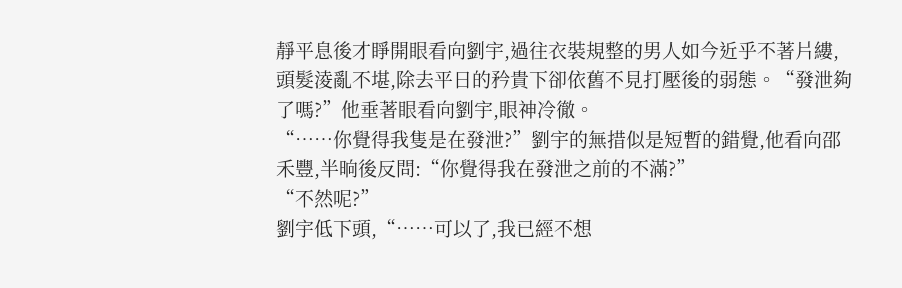靜平息後才睜開眼看向劉宇,過往衣裝規整的男人如今近乎不著片縷,頭髮淩亂不堪,除去平日的矜貴下卻依舊不見打壓後的弱態。“發泄夠了嗎?”他垂著眼看向劉宇,眼神冷徹。
“……你覺得我隻是在發泄?”劉宇的無措似是短暫的錯覺,他看向邵禾豐,半晌後反問:“你覺得我在發泄之前的不滿?”
“不然呢?”
劉宇低下頭,“……可以了,我已經不想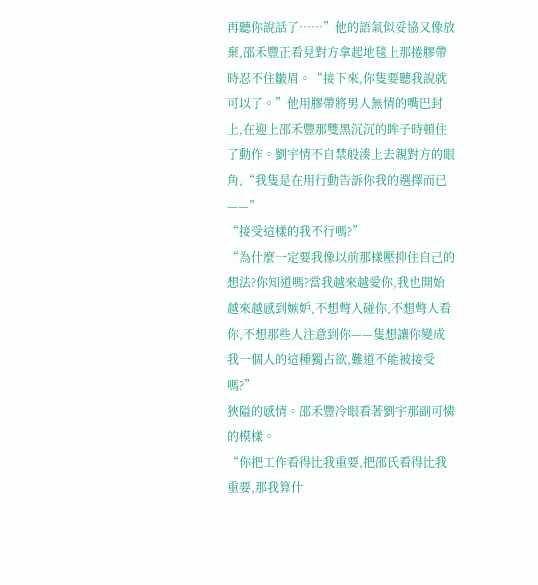再聽你說話了……”他的語氣似妥協又像放棄,邵禾豐正看見對方拿起地毯上那捲膠帶時忍不住皺眉。“接下來,你隻要聽我說就可以了。”他用膠帶將男人無情的嘴巴封上,在迎上邵禾豐那雙黑沉沉的眸子時頓住了動作。劉宇情不自禁般湊上去親對方的眼角,“我隻是在用行動告訴你我的選擇而已——”
“接受這樣的我不行嗎?”
“為什麼一定要我像以前那樣壓抑住自己的想法?你知道嗎?當我越來越愛你,我也開始越來越感到嫉妒,不想彆人碰你,不想彆人看你,不想那些人注意到你——隻想讓你變成我一個人的這種獨占欲,難道不能被接受嗎?”
狹隘的感情。邵禾豐冷眼看著劉宇那副可憐的模樣。
“你把工作看得比我重要,把邵氏看得比我重要,那我算什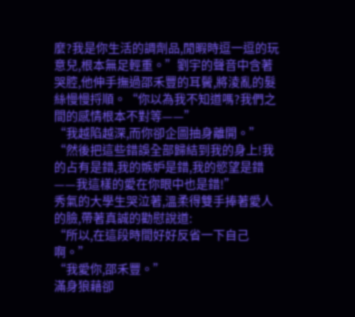麼?我是你生活的調劑品,閒暇時逗一逗的玩意兒,根本無足輕重。”劉宇的聲音中含著哭腔,他伸手撫過邵禾豐的耳鬢,將淩亂的髮絲慢慢捋順。“你以為我不知道嗎?我們之間的感情根本不對等——”
“我越陷越深,而你卻企圖抽身離開。”
“然後把這些錯誤全部歸結到我的身上!我的占有是錯,我的嫉妒是錯,我的慾望是錯——我這樣的愛在你眼中也是錯!”
秀氣的大學生哭泣著,溫柔得雙手捧著愛人的臉,帶著真誠的勸慰說道:
“所以,在這段時間好好反省一下自己啊。”
“我愛你,邵禾豐。”
滿身狼藉卻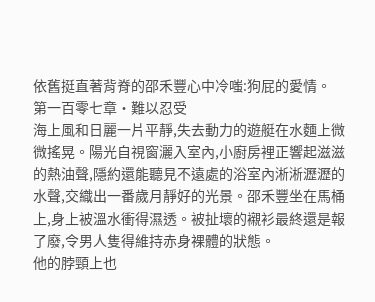依舊挺直著背脊的邵禾豐心中冷嗤:狗屁的愛情。
第一百零七章·難以忍受
海上風和日麗一片平靜,失去動力的遊艇在水麵上微微搖晃。陽光自視窗灑入室內,小廚房裡正響起滋滋的熱油聲,隱約還能聽見不遠處的浴室內淅淅瀝瀝的水聲,交織出一番歲月靜好的光景。邵禾豐坐在馬桶上,身上被溫水衝得濕透。被扯壞的襯衫最終還是報了廢,令男人隻得維持赤身裸體的狀態。
他的脖頸上也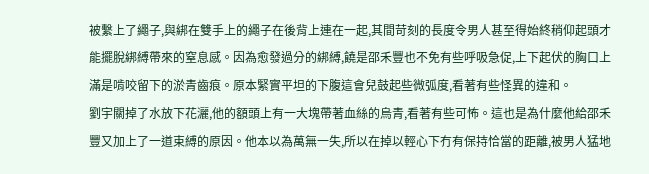被繫上了繩子,與綁在雙手上的繩子在後背上連在一起,其間苛刻的長度令男人甚至得始終稍仰起頭才能擺脫綁縛帶來的窒息感。因為愈發過分的綁縛,饒是邵禾豐也不免有些呼吸急促,上下起伏的胸口上滿是啃咬留下的淤青齒痕。原本緊實平坦的下腹這會兒鼓起些微弧度,看著有些怪異的違和。
劉宇關掉了水放下花灑,他的額頭上有一大塊帶著血絲的烏青,看著有些可怖。這也是為什麼他給邵禾豐又加上了一道束縛的原因。他本以為萬無一失,所以在掉以輕心下冇有保持恰當的距離,被男人猛地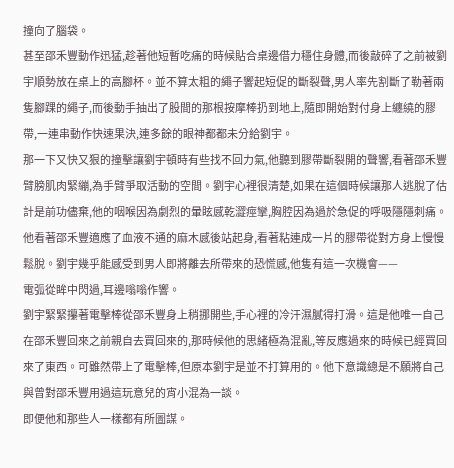撞向了腦袋。
甚至邵禾豐動作迅猛,趁著他短暫吃痛的時候貼合桌邊借力穩住身體,而後敲碎了之前被劉宇順勢放在桌上的高腳杯。並不算太粗的繩子響起短促的斷裂聲,男人率先割斷了勒著兩隻腳踝的繩子,而後動手抽出了股間的那根按摩棒扔到地上,隨即開始對付身上纏繞的膠帶,一連串動作快速果決,連多餘的眼神都都未分給劉宇。
那一下又快又狠的撞擊讓劉宇頓時有些找不回力氣,他聽到膠帶斷裂開的聲響,看著邵禾豐臂膀肌肉緊繃,為手臂爭取活動的空間。劉宇心裡很清楚,如果在這個時候讓那人逃脫了估計是前功儘棄,他的咽喉因為劇烈的暈眩感乾澀痙攣,胸腔因為過於急促的呼吸隱隱刺痛。
他看著邵禾豐適應了血液不通的麻木感後站起身,看著粘連成一片的膠帶從對方身上慢慢鬆脫。劉宇幾乎能感受到男人即將離去所帶來的恐慌感,他隻有這一次機會——
電弧從眸中閃過,耳邊嗡嗡作響。
劉宇緊緊攥著電擊棒從邵禾豐身上稍挪開些,手心裡的冷汗濕膩得打滑。這是他唯一自己在邵禾豐回來之前親自去買回來的,那時候他的思緒極為混亂,等反應過來的時候已經買回來了東西。可雖然帶上了電擊棒,但原本劉宇是並不打算用的。他下意識總是不願將自己與曾對邵禾豐用過這玩意兒的宵小混為一談。
即便他和那些人一樣都有所圖謀。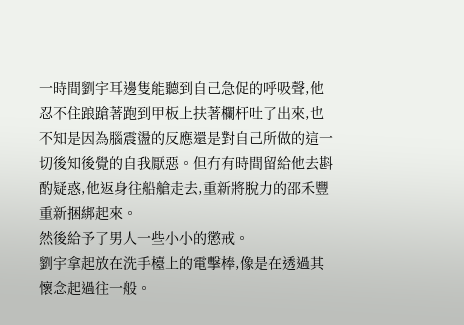一時間劉宇耳邊隻能聽到自己急促的呼吸聲,他忍不住踉蹌著跑到甲板上扶著欄杆吐了出來,也不知是因為腦震盪的反應還是對自己所做的這一切後知後覺的自我厭惡。但冇有時間留給他去斟酌疑惑,他返身往船艙走去,重新將脫力的邵禾豐重新捆綁起來。
然後給予了男人一些小小的懲戒。
劉宇拿起放在洗手檯上的電擊棒,像是在透過其懷念起過往一般。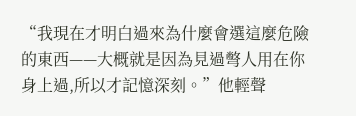“我現在才明白過來為什麼會選這麼危險的東西——大概就是因為見過彆人用在你身上過,所以才記憶深刻。”他輕聲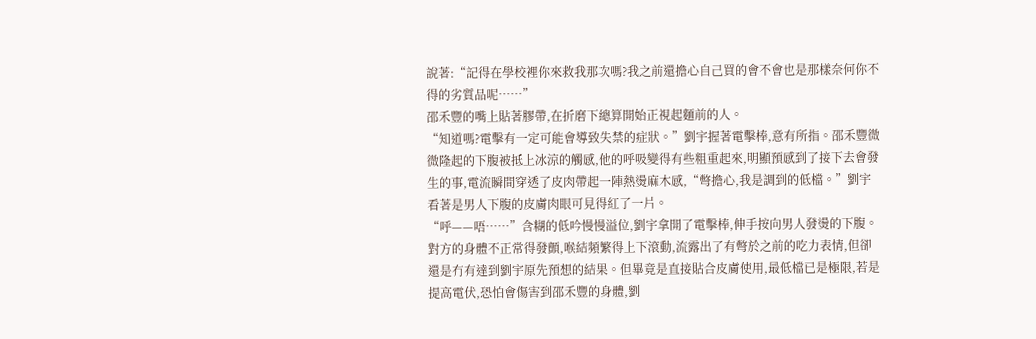說著:“記得在學校裡你來救我那次嗎?我之前還擔心自己買的會不會也是那樣奈何你不得的劣質品呢……”
邵禾豐的嘴上貼著膠帶,在折磨下總算開始正視起麵前的人。
“知道嗎?電擊有一定可能會導致失禁的症狀。”劉宇握著電擊棒,意有所指。邵禾豐微微隆起的下腹被抵上冰涼的觸感,他的呼吸變得有些粗重起來,明顯預感到了接下去會發生的事,電流瞬間穿透了皮肉帶起一陣熱燙麻木感,“彆擔心,我是調到的低檔。”劉宇看著是男人下腹的皮膚肉眼可見得紅了一片。
“呼——唔……”含糊的低吟慢慢溢位,劉宇拿開了電擊棒,伸手按向男人發燙的下腹。對方的身體不正常得發顫,喉結頻繁得上下滾動,流露出了有彆於之前的吃力表情,但卻還是冇有達到劉宇原先預想的結果。但畢竟是直接貼合皮膚使用,最低檔已是極限,若是提高電伏,恐怕會傷害到邵禾豐的身體,劉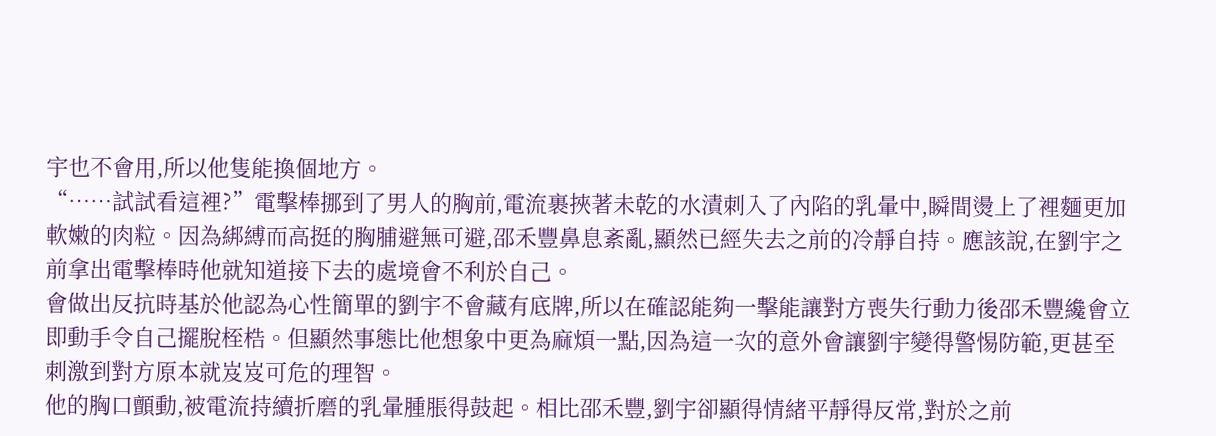宇也不會用,所以他隻能換個地方。
“……試試看這裡?”電擊棒挪到了男人的胸前,電流裹挾著未乾的水漬刺入了內陷的乳暈中,瞬間燙上了裡麵更加軟嫩的肉粒。因為綁縛而高挺的胸脯避無可避,邵禾豐鼻息紊亂,顯然已經失去之前的冷靜自持。應該說,在劉宇之前拿出電擊棒時他就知道接下去的處境會不利於自己。
會做出反抗時基於他認為心性簡單的劉宇不會藏有底牌,所以在確認能夠一擊能讓對方喪失行動力後邵禾豐纔會立即動手令自己擺脫桎梏。但顯然事態比他想象中更為麻煩一點,因為這一次的意外會讓劉宇變得警惕防範,更甚至刺激到對方原本就岌岌可危的理智。
他的胸口顫動,被電流持續折磨的乳暈腫脹得鼓起。相比邵禾豐,劉宇卻顯得情緒平靜得反常,對於之前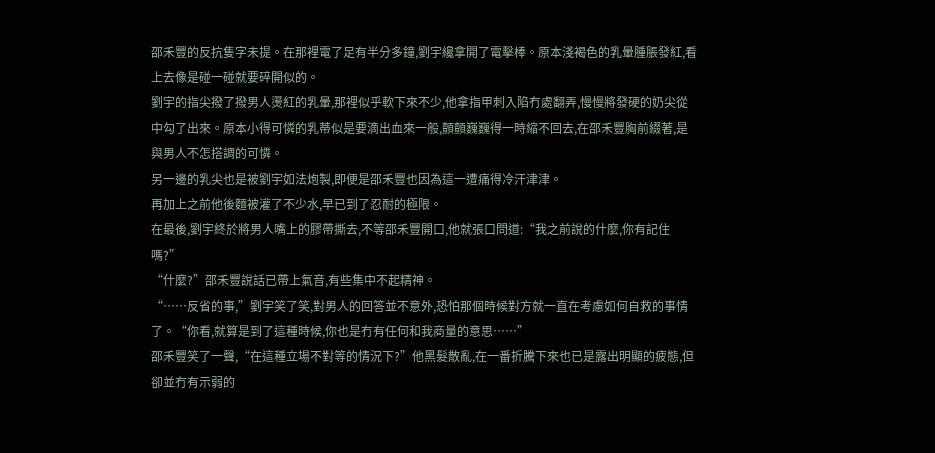邵禾豐的反抗隻字未提。在那裡電了足有半分多鐘,劉宇纔拿開了電擊棒。原本淺褐色的乳暈腫脹發紅,看上去像是碰一碰就要碎開似的。
劉宇的指尖撥了撥男人燙紅的乳暈,那裡似乎軟下來不少,他拿指甲刺入陷冇處翻弄,慢慢將發硬的奶尖從中勾了出來。原本小得可憐的乳蒂似是要滴出血來一般,顫顫巍巍得一時縮不回去,在邵禾豐胸前綴著,是與男人不怎搭調的可憐。
另一邊的乳尖也是被劉宇如法炮製,即便是邵禾豐也因為這一遭痛得冷汗津津。
再加上之前他後麵被灌了不少水,早已到了忍耐的極限。
在最後,劉宇終於將男人嘴上的膠帶撕去,不等邵禾豐開口,他就張口問道:“我之前說的什麼,你有記住嗎?”
“什麼?”邵禾豐說話已帶上氣音,有些集中不起精神。
“……反省的事,”劉宇笑了笑,對男人的回答並不意外,恐怕那個時候對方就一直在考慮如何自救的事情了。“你看,就算是到了這種時候,你也是冇有任何和我商量的意思……”
邵禾豐笑了一聲,“在這種立場不對等的情況下?”他黑髮散亂,在一番折騰下來也已是露出明顯的疲態,但卻並冇有示弱的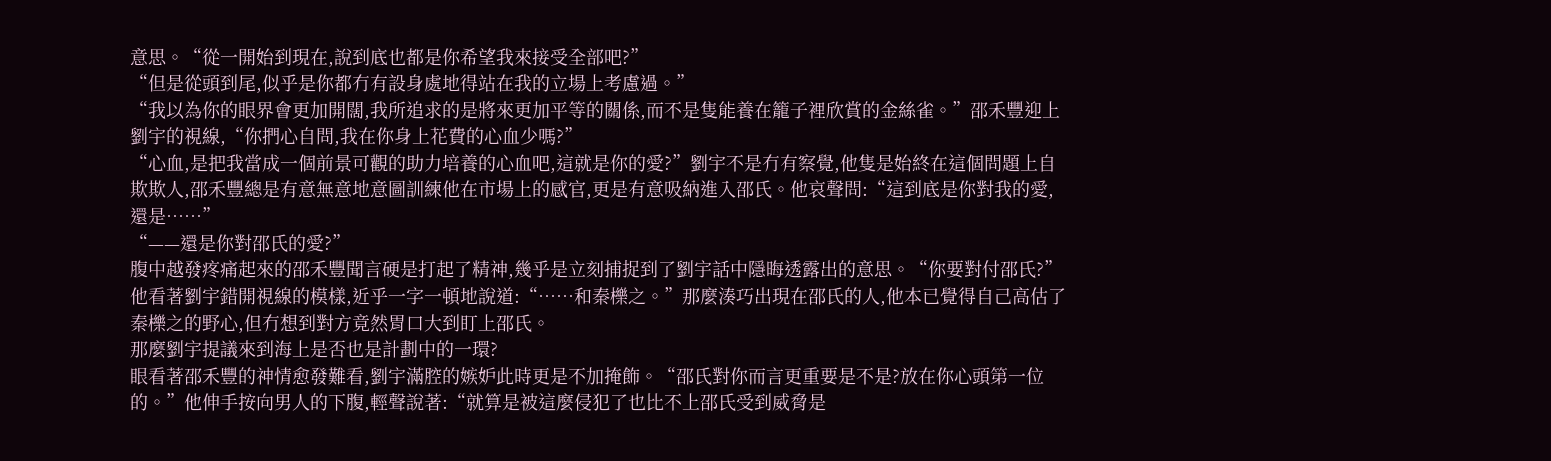意思。“從一開始到現在,說到底也都是你希望我來接受全部吧?”
“但是從頭到尾,似乎是你都冇有設身處地得站在我的立場上考慮過。”
“我以為你的眼界會更加開闊,我所追求的是將來更加平等的關係,而不是隻能養在籠子裡欣賞的金絲雀。”邵禾豐迎上劉宇的視線,“你捫心自問,我在你身上花費的心血少嗎?”
“心血,是把我當成一個前景可觀的助力培養的心血吧,這就是你的愛?”劉宇不是冇有察覺,他隻是始終在這個問題上自欺欺人,邵禾豐總是有意無意地意圖訓練他在市場上的感官,更是有意吸納進入邵氏。他哀聲問:“這到底是你對我的愛,還是……”
“——還是你對邵氏的愛?”
腹中越發疼痛起來的邵禾豐聞言硬是打起了精神,幾乎是立刻捕捉到了劉宇話中隱晦透露出的意思。“你要對付邵氏?”他看著劉宇錯開視線的模樣,近乎一字一頓地說道:“……和秦櫟之。”那麼湊巧出現在邵氏的人,他本已覺得自己高估了秦櫟之的野心,但冇想到對方竟然胃口大到盯上邵氏。
那麼劉宇提議來到海上是否也是計劃中的一環?
眼看著邵禾豐的神情愈發難看,劉宇滿腔的嫉妒此時更是不加掩飾。“邵氏對你而言更重要是不是?放在你心頭第一位的。”他伸手按向男人的下腹,輕聲說著:“就算是被這麼侵犯了也比不上邵氏受到威脅是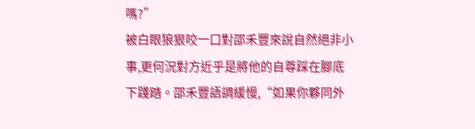嗎?”
被白眼狼狠咬一口對邵禾豐來說自然絕非小事,更何況對方近乎是將他的自尊踩在腳底下踐踏。邵禾豐語調緩慢,“如果你夥同外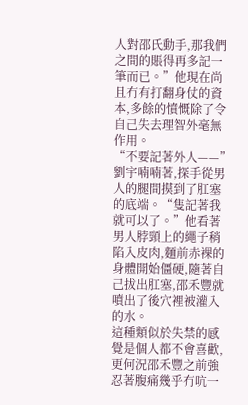人對邵氏動手,那我們之間的賬得再多記一筆而已。”他現在尚且冇有打翻身仗的資本,多餘的憤慨除了令自己失去理智外毫無作用。
“不要記著外人——”劉宇喃喃著,探手從男人的腿間摸到了肛塞的底端。“隻記著我就可以了。”他看著男人脖頸上的繩子稍陷入皮肉,麵前赤裸的身體開始僵硬,隨著自己拔出肛塞,邵禾豐就噴出了後穴裡被灌入的水。
這種類似於失禁的感覺是個人都不會喜歡,更何況邵禾豐之前強忍著腹痛幾乎冇吭一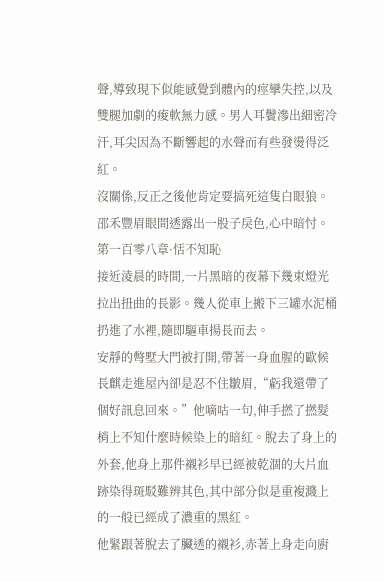聲,導致現下似能感覺到體內的痙攣失控,以及雙腿加劇的痠軟無力感。男人耳鬢滲出細密冷汗,耳尖因為不斷響起的水聲而有些發燙得泛紅。
沒關係,反正之後他肯定要搞死這隻白眼狼。邵禾豐眉眼間透露出一股子戾色,心中暗忖。
第一百零八章·恬不知恥
接近淩晨的時間,一片黑暗的夜幕下幾束燈光拉出扭曲的長影。幾人從車上搬下三罐水泥桶扔進了水裡,隨即驅車揚長而去。
安靜的彆墅大門被打開,帶著一身血腥的歐候長麒走進屋內卻是忍不住皺眉,“虧我還帶了個好訊息回來。”他嘀咕一句,伸手撚了撚髮梢上不知什麼時候染上的暗紅。脫去了身上的外套,他身上那件襯衫早已經被乾涸的大片血跡染得斑駁難辨其色,其中部分似是重複濺上的一般已經成了濃重的黑紅。
他緊跟著脫去了臟透的襯衫,赤著上身走向廚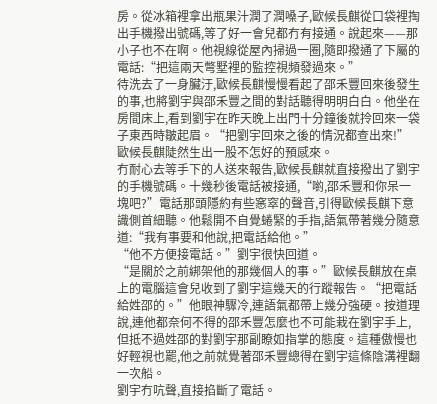房。從冰箱裡拿出瓶果汁潤了潤嗓子,歐候長麒從口袋裡掏出手機撥出號碼,等了好一會兒都冇有接通。說起來——那小子也不在啊。他視線從屋內掃過一圈,隨即撥通了下屬的電話:“把這兩天彆墅裡的監控視頻發過來。”
待洗去了一身臟汙,歐候長麒慢慢看起了邵禾豐回來後發生的事,也將劉宇與邵禾豐之間的對話聽得明明白白。他坐在房間床上,看到劉宇在昨天晚上出門十分鐘後就拎回來一袋子東西時皺起眉。“把劉宇回來之後的情況都查出來!”歐候長麒陡然生出一股不怎好的預感來。
冇耐心去等手下的人送來報告,歐候長麒就直接撥出了劉宇的手機號碼。十幾秒後電話被接通,“喲,邵禾豐和你呆一塊吧?”電話那頭隱約有些窸窣的聲音,引得歐候長麒下意識側首細聽。他鬆開不自覺蜷緊的手指,語氣帶著幾分隨意道:“我有事要和他說,把電話給他。”
“他不方便接電話。”劉宇很快回道。
“是關於之前綁架他的那幾個人的事。”歐候長麒放在桌上的電腦這會兒收到了劉宇這幾天的行蹤報告。“把電話給姓邵的。”他眼神驟冷,連語氣都帶上幾分強硬。按道理說,連他都奈何不得的邵禾豐怎麼也不可能栽在劉宇手上,但抵不過姓邵的對劉宇那副瞭如指掌的態度。這種傲慢也好輕視也罷,他之前就覺著邵禾豐總得在劉宇這條陰溝裡翻一次船。
劉宇冇吭聲,直接掐斷了電話。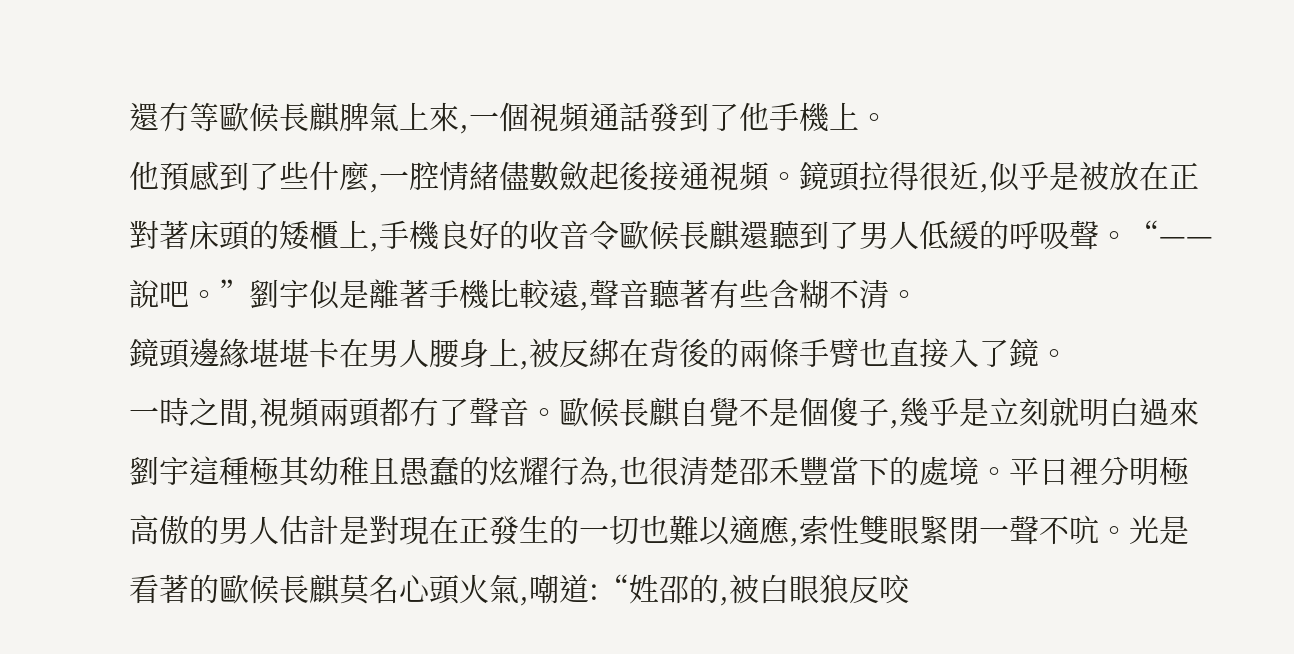還冇等歐候長麒脾氣上來,一個視頻通話發到了他手機上。
他預感到了些什麼,一腔情緒儘數斂起後接通視頻。鏡頭拉得很近,似乎是被放在正對著床頭的矮櫃上,手機良好的收音令歐候長麒還聽到了男人低緩的呼吸聲。“——說吧。”劉宇似是離著手機比較遠,聲音聽著有些含糊不清。
鏡頭邊緣堪堪卡在男人腰身上,被反綁在背後的兩條手臂也直接入了鏡。
一時之間,視頻兩頭都冇了聲音。歐候長麒自覺不是個傻子,幾乎是立刻就明白過來劉宇這種極其幼稚且愚蠢的炫耀行為,也很清楚邵禾豐當下的處境。平日裡分明極高傲的男人估計是對現在正發生的一切也難以適應,索性雙眼緊閉一聲不吭。光是看著的歐候長麒莫名心頭火氣,嘲道:“姓邵的,被白眼狼反咬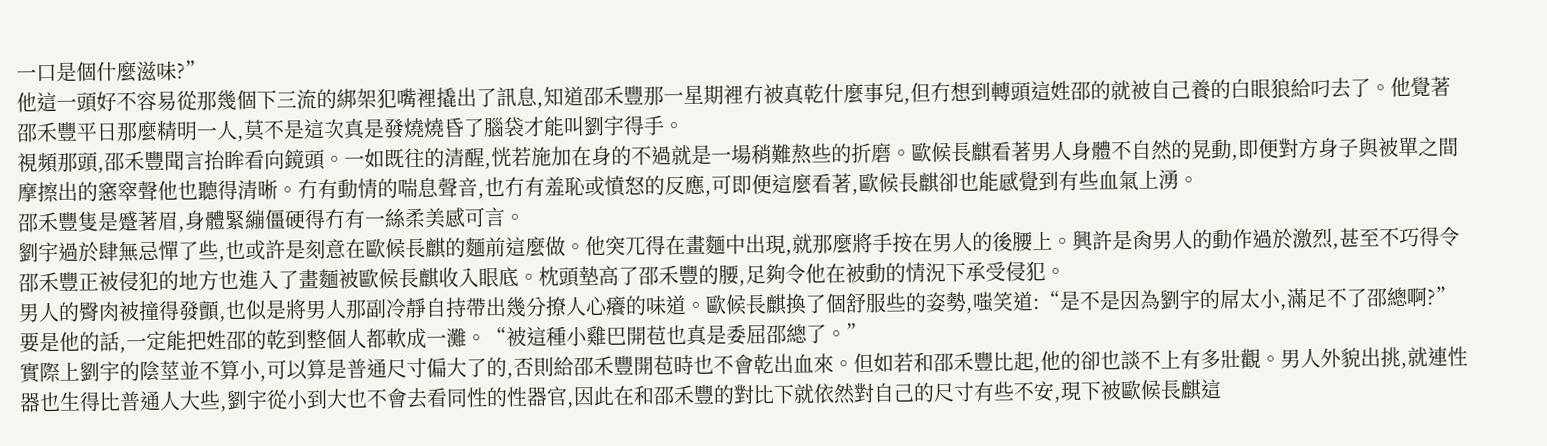一口是個什麼滋味?”
他這一頭好不容易從那幾個下三流的綁架犯嘴裡撬出了訊息,知道邵禾豐那一星期裡冇被真乾什麼事兒,但冇想到轉頭這姓邵的就被自己養的白眼狼給叼去了。他覺著邵禾豐平日那麼精明一人,莫不是這次真是發燒燒昏了腦袋才能叫劉宇得手。
視頻那頭,邵禾豐聞言抬眸看向鏡頭。一如既往的清醒,恍若施加在身的不過就是一場稍難熬些的折磨。歐候長麒看著男人身體不自然的晃動,即便對方身子與被單之間摩擦出的窸窣聲他也聽得清晰。冇有動情的喘息聲音,也冇有羞恥或憤怒的反應,可即便這麼看著,歐候長麒卻也能感覺到有些血氣上湧。
邵禾豐隻是蹙著眉,身體緊繃僵硬得冇有一絲柔美感可言。
劉宇過於肆無忌憚了些,也或許是刻意在歐候長麒的麵前這麼做。他突兀得在畫麵中出現,就那麼將手按在男人的後腰上。興許是肏男人的動作過於激烈,甚至不巧得令邵禾豐正被侵犯的地方也進入了畫麵被歐候長麒收入眼底。枕頭墊高了邵禾豐的腰,足夠令他在被動的情況下承受侵犯。
男人的臀肉被撞得發顫,也似是將男人那副冷靜自持帶出幾分撩人心癢的味道。歐候長麒換了個舒服些的姿勢,嗤笑道:“是不是因為劉宇的屌太小,滿足不了邵總啊?”要是他的話,一定能把姓邵的乾到整個人都軟成一灘。“被這種小雞巴開苞也真是委屈邵總了。”
實際上劉宇的陰莖並不算小,可以算是普通尺寸偏大了的,否則給邵禾豐開苞時也不會乾出血來。但如若和邵禾豐比起,他的卻也談不上有多壯觀。男人外貌出挑,就連性器也生得比普通人大些,劉宇從小到大也不會去看同性的性器官,因此在和邵禾豐的對比下就依然對自己的尺寸有些不安,現下被歐候長麒這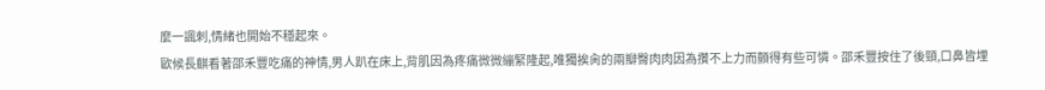麼一諷刺,情緒也開始不穩起來。
歐候長麒看著邵禾豐吃痛的神情,男人趴在床上,背肌因為疼痛微微繃緊隆起,唯獨挨肏的兩瓣臀肉肉因為攢不上力而顫得有些可憐。邵禾豐按住了後頸,口鼻皆埋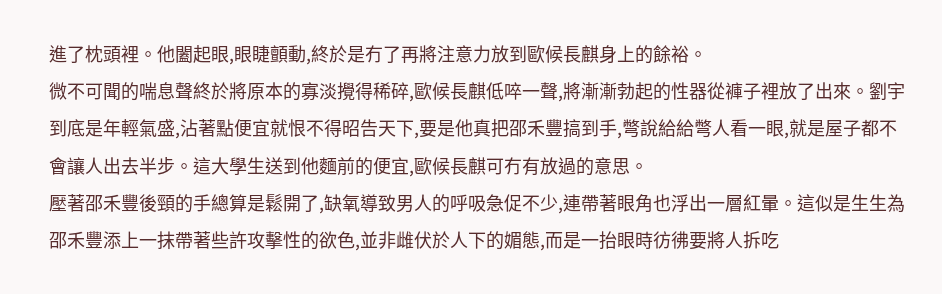進了枕頭裡。他闔起眼,眼睫顫動,終於是冇了再將注意力放到歐候長麒身上的餘裕。
微不可聞的喘息聲終於將原本的寡淡攪得稀碎,歐候長麒低啐一聲,將漸漸勃起的性器從褲子裡放了出來。劉宇到底是年輕氣盛,沾著點便宜就恨不得昭告天下,要是他真把邵禾豐搞到手,彆說給給彆人看一眼,就是屋子都不會讓人出去半步。這大學生送到他麵前的便宜,歐候長麒可冇有放過的意思。
壓著邵禾豐後頸的手總算是鬆開了,缺氧導致男人的呼吸急促不少,連帶著眼角也浮出一層紅暈。這似是生生為邵禾豐添上一抹帶著些許攻擊性的欲色,並非雌伏於人下的媚態,而是一抬眼時彷彿要將人拆吃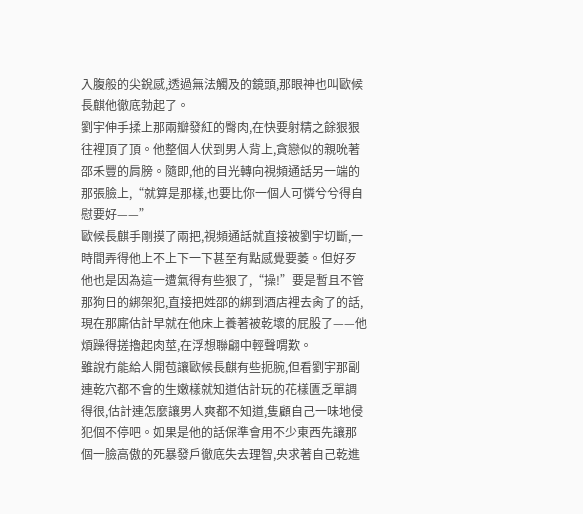入腹般的尖銳感,透過無法觸及的鏡頭,那眼神也叫歐候長麒他徹底勃起了。
劉宇伸手揉上那兩瓣發紅的臀肉,在快要射精之餘狠狠往裡頂了頂。他整個人伏到男人背上,貪戀似的親吮著邵禾豐的肩膀。隨即,他的目光轉向視頻通話另一端的那張臉上,“就算是那樣,也要比你一個人可憐兮兮得自慰要好——”
歐候長麒手剛摸了兩把,視頻通話就直接被劉宇切斷,一時間弄得他上不上下一下甚至有點感覺要萎。但好歹他也是因為這一遭氣得有些狠了,“操!”要是暫且不管那狗日的綁架犯,直接把姓邵的綁到酒店裡去肏了的話,現在那廝估計早就在他床上養著被乾壞的屁股了——他煩躁得搓擼起肉莖,在浮想聯翩中輕聲喟歎。
雖說冇能給人開苞讓歐候長麒有些扼腕,但看劉宇那副連乾穴都不會的生嫩樣就知道估計玩的花樣匱乏單調得很,估計連怎麼讓男人爽都不知道,隻顧自己一味地侵犯個不停吧。如果是他的話保準會用不少東西先讓那個一臉高傲的死暴發戶徹底失去理智,央求著自己乾進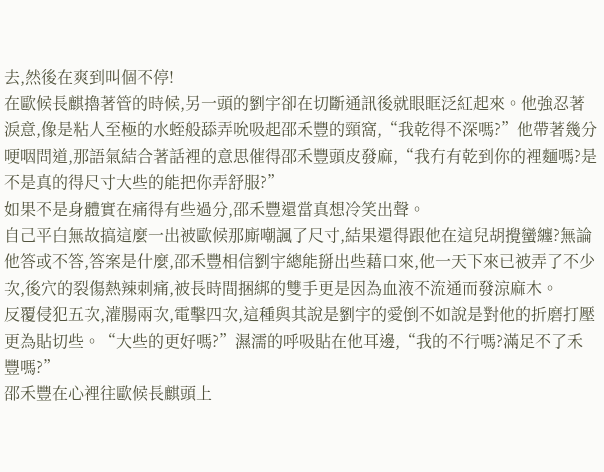去,然後在爽到叫個不停!
在歐候長麒擼著管的時候,另一頭的劉宇卻在切斷通訊後就眼眶泛紅起來。他強忍著淚意,像是粘人至極的水蛭般舔弄吮吸起邵禾豐的頸窩,“我乾得不深嗎?”他帶著幾分哽咽問道,那語氣結合著話裡的意思催得邵禾豐頭皮發麻,“我冇有乾到你的裡麵嗎?是不是真的得尺寸大些的能把你弄舒服?”
如果不是身體實在痛得有些過分,邵禾豐還當真想冷笑出聲。
自己平白無故搞這麼一出被歐候那廝嘲諷了尺寸,結果還得跟他在這兒胡攪蠻纏?無論他答或不答,答案是什麼,邵禾豐相信劉宇總能掰出些藉口來,他一天下來已被弄了不少次,後穴的裂傷熱辣刺痛,被長時間捆綁的雙手更是因為血液不流通而發涼麻木。
反覆侵犯五次,灌腸兩次,電擊四次,這種與其說是劉宇的愛倒不如說是對他的折磨打壓更為貼切些。“大些的更好嗎?”濕濡的呼吸貼在他耳邊,“我的不行嗎?滿足不了禾豐嗎?”
邵禾豐在心裡往歐候長麒頭上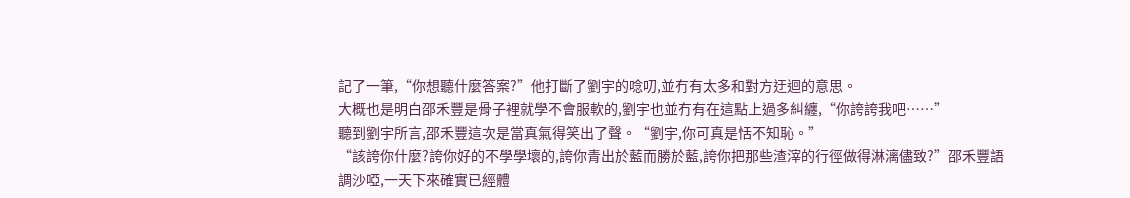記了一筆,“你想聽什麼答案?”他打斷了劉宇的唸叨,並冇有太多和對方迂迴的意思。
大概也是明白邵禾豐是骨子裡就學不會服軟的,劉宇也並冇有在這點上過多糾纏,“你誇誇我吧……”
聽到劉宇所言,邵禾豐這次是當真氣得笑出了聲。“劉宇,你可真是恬不知恥。”
“該誇你什麼?誇你好的不學學壞的,誇你青出於藍而勝於藍,誇你把那些渣滓的行徑做得淋漓儘致?”邵禾豐語調沙啞,一天下來確實已經體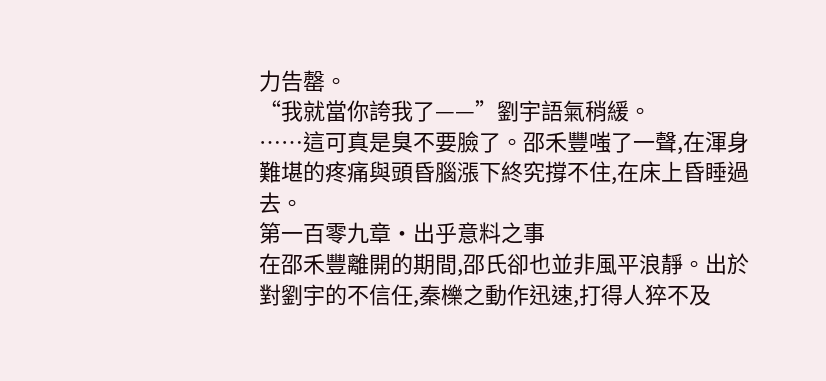力告罄。
“我就當你誇我了——”劉宇語氣稍緩。
……這可真是臭不要臉了。邵禾豐嗤了一聲,在渾身難堪的疼痛與頭昏腦漲下終究撐不住,在床上昏睡過去。
第一百零九章·出乎意料之事
在邵禾豐離開的期間,邵氏卻也並非風平浪靜。出於對劉宇的不信任,秦櫟之動作迅速,打得人猝不及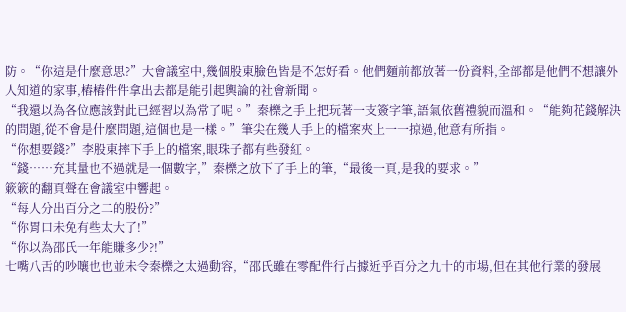防。“你這是什麼意思?”大會議室中,幾個股東臉色皆是不怎好看。他們麵前都放著一份資料,全部都是他們不想讓外人知道的家事,樁樁件件拿出去都是能引起輿論的社會新聞。
“我還以為各位應該對此已經習以為常了呢。”秦櫟之手上把玩著一支簽字筆,語氣依舊禮貌而溫和。“能夠花錢解決的問題,從不會是什麼問題,這個也是一樣。”筆尖在幾人手上的檔案夾上一一掠過,他意有所指。
“你想要錢?”李股東摔下手上的檔案,眼珠子都有些發紅。
“錢……充其量也不過就是一個數字,”秦櫟之放下了手上的筆,“最後一頁,是我的要求。”
簌簌的翻頁聲在會議室中響起。
“每人分出百分之二的股份?”
“你胃口未免有些太大了!”
“你以為邵氏一年能賺多少?!”
七嘴八舌的吵嚷也也並未令秦櫟之太過動容,“邵氏雖在零配件行占據近乎百分之九十的市場,但在其他行業的發展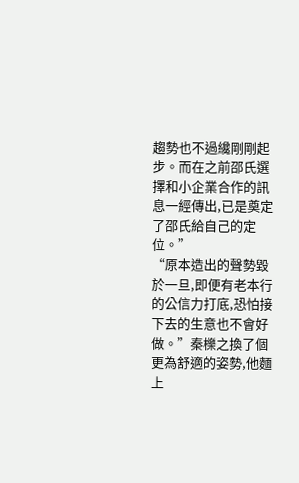趨勢也不過纔剛剛起步。而在之前邵氏選擇和小企業合作的訊息一經傳出,已是奠定了邵氏給自己的定位。”
“原本造出的聲勢毀於一旦,即便有老本行的公信力打底,恐怕接下去的生意也不會好做。”秦櫟之換了個更為舒適的姿勢,他麵上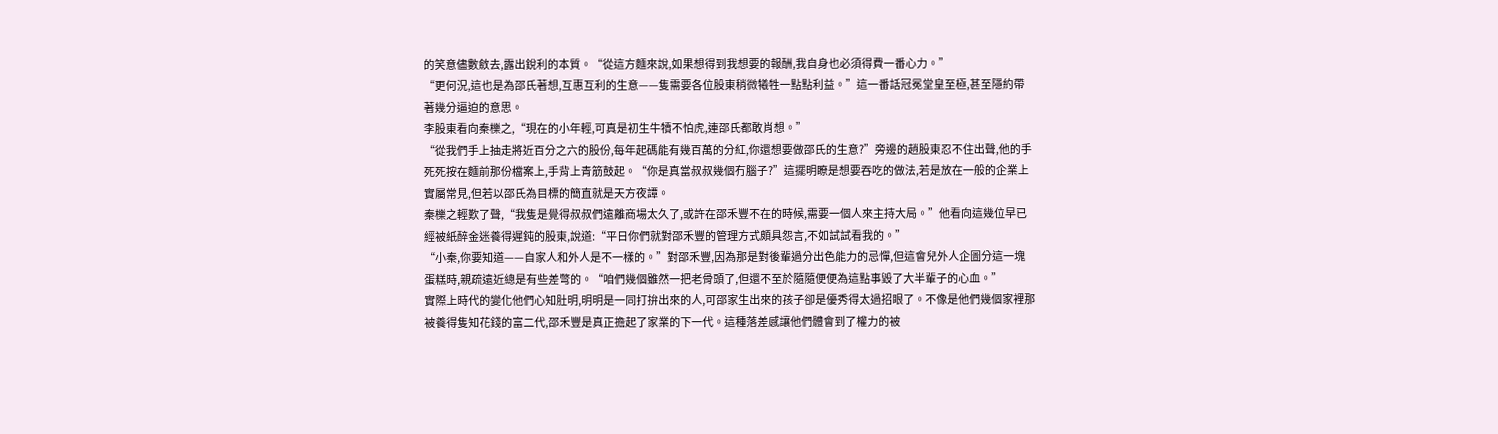的笑意儘數斂去,露出銳利的本質。“從這方麵來說,如果想得到我想要的報酬,我自身也必須得費一番心力。”
“更何況,這也是為邵氏著想,互惠互利的生意——隻需要各位股東稍微犧牲一點點利益。”這一番話冠冕堂皇至極,甚至隱約帶著幾分逼迫的意思。
李股東看向秦櫟之,“現在的小年輕,可真是初生牛犢不怕虎,連邵氏都敢肖想。”
“從我們手上抽走將近百分之六的股份,每年起碼能有幾百萬的分紅,你還想要做邵氏的生意?”旁邊的趙股東忍不住出聲,他的手死死按在麵前那份檔案上,手背上青筋鼓起。“你是真當叔叔幾個冇腦子?”這擺明瞭是想要吞吃的做法,若是放在一般的企業上實屬常見,但若以邵氏為目標的簡直就是天方夜譚。
秦櫟之輕歎了聲,“我隻是覺得叔叔們遠離商場太久了,或許在邵禾豐不在的時候,需要一個人來主持大局。”他看向這幾位早已經被紙醉金迷養得遲鈍的股東,說道:“平日你們就對邵禾豐的管理方式頗具怨言,不如試試看我的。”
“小秦,你要知道——自家人和外人是不一樣的。”對邵禾豐,因為那是對後輩過分出色能力的忌憚,但這會兒外人企圖分這一塊蛋糕時,親疏遠近總是有些差彆的。“咱們幾個雖然一把老骨頭了,但還不至於隨隨便便為這點事毀了大半輩子的心血。”
實際上時代的變化他們心知肚明,明明是一同打拚出來的人,可邵家生出來的孩子卻是優秀得太過招眼了。不像是他們幾個家裡那被養得隻知花錢的富二代,邵禾豐是真正擔起了家業的下一代。這種落差感讓他們體會到了權力的被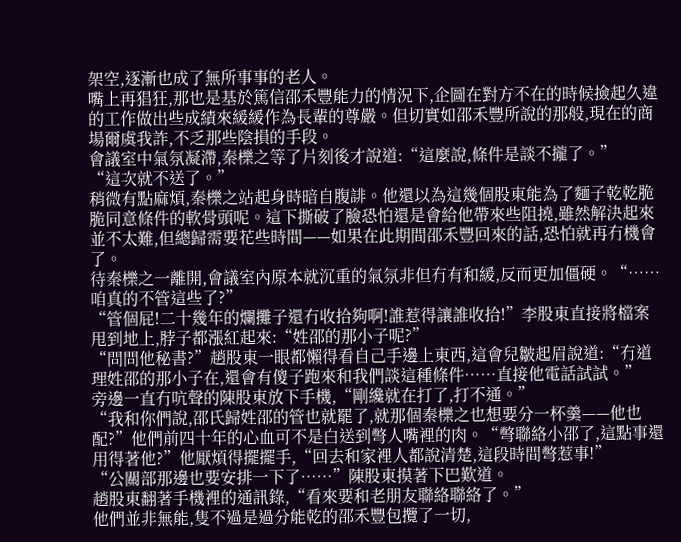架空,逐漸也成了無所事事的老人。
嘴上再猖狂,那也是基於篤信邵禾豐能力的情況下,企圖在對方不在的時候撿起久違的工作做出些成績來緩緩作為長輩的尊嚴。但切實如邵禾豐所說的那般,現在的商場爾虞我詐,不乏那些陰損的手段。
會議室中氣氛凝滯,秦櫟之等了片刻後才說道:“這麼說,條件是談不攏了。”
“這次就不送了。”
稍微有點麻煩,秦櫟之站起身時暗自腹誹。他還以為這幾個股東能為了麵子乾乾脆脆同意條件的軟骨頭呢。這下撕破了臉恐怕還是會給他帶來些阻撓,雖然解決起來並不太難,但總歸需要花些時間——如果在此期間邵禾豐回來的話,恐怕就再冇機會了。
待秦櫟之一離開,會議室內原本就沉重的氣氛非但冇有和緩,反而更加僵硬。“……咱真的不管這些了?”
“管個屁!二十幾年的爛攤子還冇收拾夠啊!誰惹得讓誰收拾!”李股東直接將檔案甩到地上,脖子都漲紅起來:“姓邵的那小子呢?”
“問問他秘書?”趙股東一眼都懶得看自己手邊上東西,這會兒皺起眉說道:“冇道理姓邵的那小子在,還會有傻子跑來和我們談這種條件……直接他電話試試。”
旁邊一直冇吭聲的陳股東放下手機,“剛纔就在打了,打不通。”
“我和你們說,邵氏歸姓邵的管也就罷了,就那個秦櫟之也想要分一杯羹——他也配?”他們前四十年的心血可不是白送到彆人嘴裡的肉。“彆聯絡小邵了,這點事還用得著他?”他厭煩得擺擺手,“回去和家裡人都說清楚,這段時間彆惹事!”
“公關部那邊也要安排一下了……”陳股東摸著下巴歎道。
趙股東翻著手機裡的通訊錄,“看來要和老朋友聯絡聯絡了。”
他們並非無能,隻不過是過分能乾的邵禾豐包攬了一切,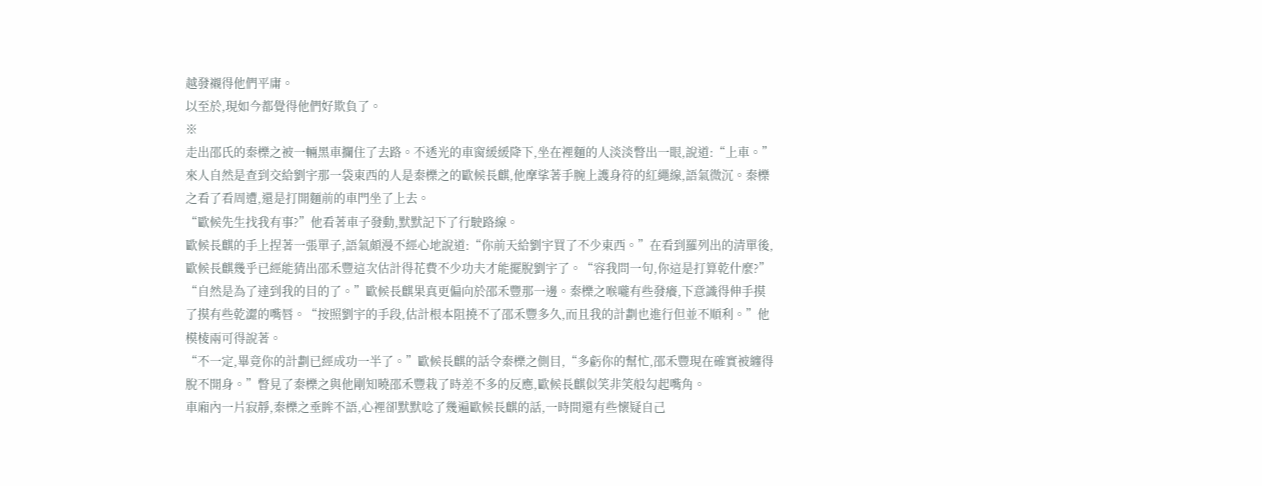越發襯得他們平庸。
以至於,現如今都覺得他們好欺負了。
※
走出邵氏的秦櫟之被一輛黑車攔住了去路。不透光的車窗緩緩降下,坐在裡麵的人淡淡瞥出一眼,說道:“上車。”來人自然是查到交給劉宇那一袋東西的人是秦櫟之的歐候長麒,他摩挲著手腕上護身符的紅繩線,語氣微沉。秦櫟之看了看周遭,還是打開麵前的車門坐了上去。
“歐候先生找我有事?”他看著車子發動,默默記下了行駛路線。
歐候長麒的手上捏著一張單子,語氣頗漫不經心地說道:“你前天給劉宇買了不少東西。”在看到羅列出的清單後,歐候長麒幾乎已經能猜出邵禾豐這次估計得花費不少功夫才能擺脫劉宇了。“容我問一句,你這是打算乾什麼?”
“自然是為了達到我的目的了。”歐候長麒果真更偏向於邵禾豐那一邊。秦櫟之喉嚨有些發癢,下意識得伸手摸了摸有些乾澀的嘴唇。“按照劉宇的手段,估計根本阻撓不了邵禾豐多久,而且我的計劃也進行但並不順利。”他模棱兩可得說著。
“不一定,畢竟你的計劃已經成功一半了。”歐候長麒的話令秦櫟之側目,“多虧你的幫忙,邵禾豐現在確實被纏得脫不開身。”瞥見了秦櫟之與他剛知曉邵禾豐栽了時差不多的反應,歐候長麒似笑非笑般勾起嘴角。
車廂內一片寂靜,秦櫟之垂眸不語,心裡卻默默唸了幾遍歐候長麒的話,一時間還有些懷疑自己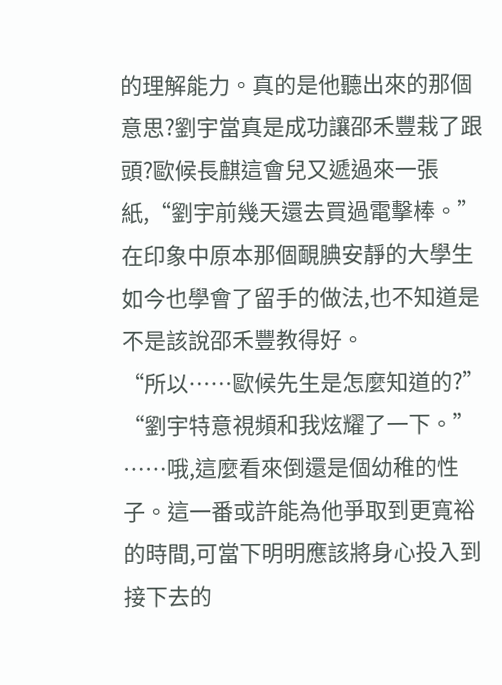的理解能力。真的是他聽出來的那個意思?劉宇當真是成功讓邵禾豐栽了跟頭?歐候長麒這會兒又遞過來一張紙,“劉宇前幾天還去買過電擊棒。”在印象中原本那個靦腆安靜的大學生如今也學會了留手的做法,也不知道是不是該說邵禾豐教得好。
“所以……歐候先生是怎麼知道的?”
“劉宇特意視頻和我炫耀了一下。”
……哦,這麼看來倒還是個幼稚的性子。這一番或許能為他爭取到更寬裕的時間,可當下明明應該將身心投入到接下去的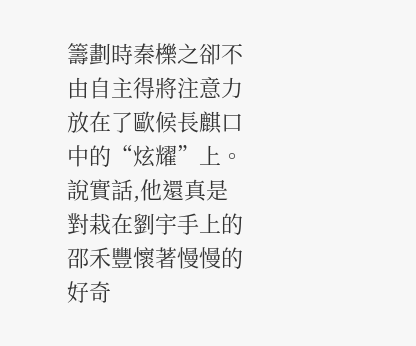籌劃時秦櫟之卻不由自主得將注意力放在了歐候長麒口中的“炫耀”上。說實話,他還真是對栽在劉宇手上的邵禾豐懷著慢慢的好奇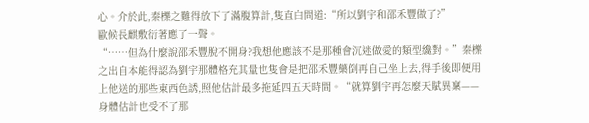心。介於此,秦櫟之難得放下了滿腹算計,隻直白問道:“所以劉宇和邵禾豐做了?”
歐候長麒敷衍著應了一聲。
“……但為什麼說邵禾豐脫不開身?我想他應該不是那種會沉迷做愛的類型纔對。”秦櫟之出自本能得認為劉宇那體格充其量也隻會是把邵禾豐藥倒再自己坐上去,得手後即便用上他送的那些東西色誘,照他估計最多拖延四五天時間。“就算劉宇再怎麼天賦異稟——身體估計也受不了那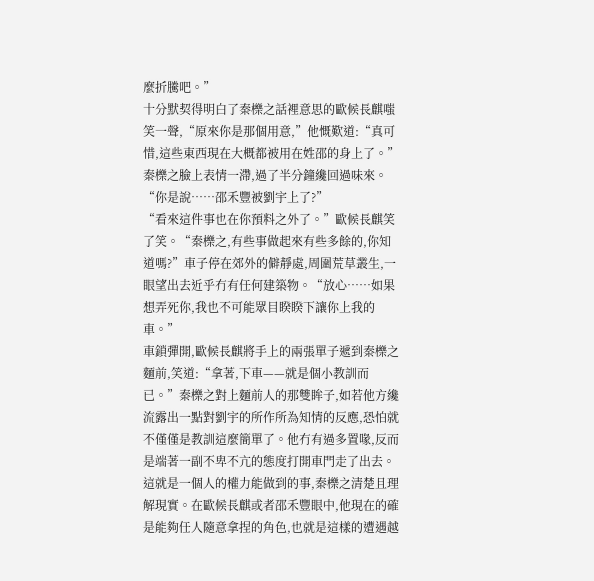麼折騰吧。”
十分默契得明白了秦櫟之話裡意思的歐候長麒嗤笑一聲,“原來你是那個用意,”他慨歎道:“真可惜,這些東西現在大概都被用在姓邵的身上了。”
秦櫟之臉上表情一滯,過了半分鐘纔回過味來。“你是說……邵禾豐被劉宇上了?”
“看來這件事也在你預料之外了。”歐候長麒笑了笑。“秦櫟之,有些事做起來有些多餘的,你知道嗎?”車子停在郊外的僻靜處,周圍荒草叢生,一眼望出去近乎冇有任何建築物。“放心……如果想弄死你,我也不可能眾目睽睽下讓你上我的車。”
車鎖彈開,歐候長麒將手上的兩張單子遞到秦櫟之麵前,笑道:“拿著,下車——就是個小教訓而已。”秦櫟之對上麵前人的那雙眸子,如若他方纔流露出一點對劉宇的所作所為知情的反應,恐怕就不僅僅是教訓這麼簡單了。他冇有過多置喙,反而是端著一副不卑不亢的態度打開車門走了出去。
這就是一個人的權力能做到的事,秦櫟之清楚且理解現實。在歐候長麒或者邵禾豐眼中,他現在的確是能夠任人隨意拿捏的角色,也就是這樣的遭遇越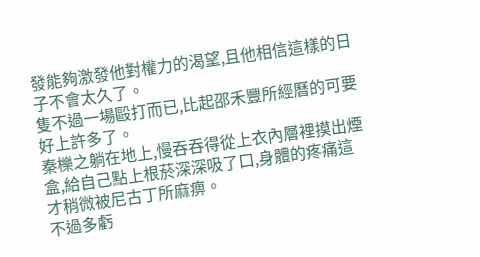發能夠激發他對權力的渴望,且他相信這樣的日子不會太久了。
隻不過一場毆打而已,比起邵禾豐所經曆的可要好上許多了。
秦櫟之躺在地上,慢吞吞得從上衣內層裡摸出煙盒,給自己點上根菸深深吸了口,身體的疼痛這才稍微被尼古丁所麻痹。
不過多虧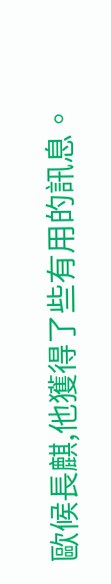歐候長麒,他獲得了些有用的訊息。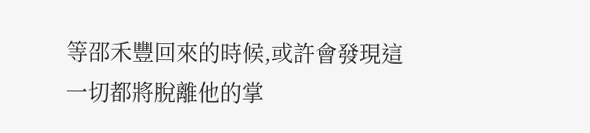等邵禾豐回來的時候,或許會發現這一切都將脫離他的掌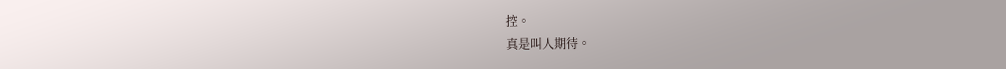控。
真是叫人期待。